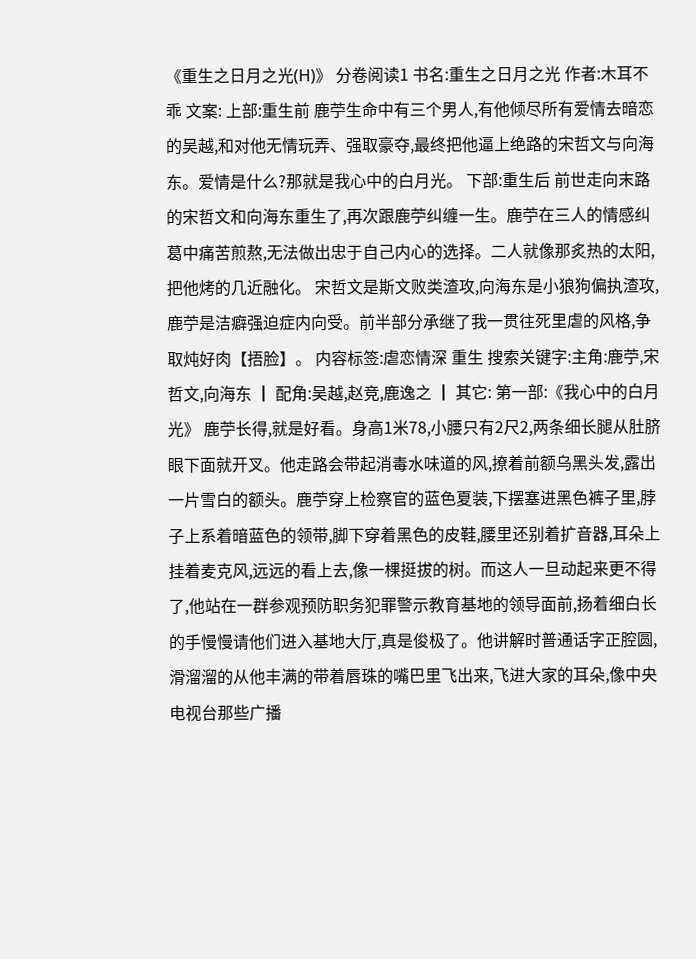《重生之日月之光(H)》 分卷阅读1 书名:重生之日月之光 作者:木耳不乖 文案: 上部:重生前 鹿苧生命中有三个男人,有他倾尽所有爱情去暗恋的吴越,和对他无情玩弄、强取豪夺,最终把他逼上绝路的宋哲文与向海东。爱情是什么?那就是我心中的白月光。 下部:重生后 前世走向末路的宋哲文和向海东重生了,再次跟鹿苧纠缠一生。鹿苧在三人的情感纠葛中痛苦煎熬,无法做出忠于自己内心的选择。二人就像那炙热的太阳,把他烤的几近融化。 宋哲文是斯文败类渣攻,向海东是小狼狗偏执渣攻,鹿苧是洁癖强迫症内向受。前半部分承继了我一贯往死里虐的风格,争取炖好肉【捂脸】。 内容标签:虐恋情深 重生 搜索关键字:主角:鹿苧,宋哲文,向海东 ┃ 配角:吴越,赵竞,鹿逸之 ┃ 其它: 第一部:《我心中的白月光》 鹿苧长得,就是好看。身高1米78,小腰只有2尺2,两条细长腿从肚脐眼下面就开叉。他走路会带起消毒水味道的风,撩着前额乌黑头发,露出一片雪白的额头。鹿苧穿上检察官的蓝色夏装,下摆塞进黑色裤子里,脖子上系着暗蓝色的领带,脚下穿着黑色的皮鞋,腰里还别着扩音器,耳朵上挂着麦克风,远远的看上去,像一棵挺拔的树。而这人一旦动起来更不得了,他站在一群参观预防职务犯罪警示教育基地的领导面前,扬着细白长的手慢慢请他们进入基地大厅,真是俊极了。他讲解时普通话字正腔圆,滑溜溜的从他丰满的带着唇珠的嘴巴里飞出来,飞进大家的耳朵,像中央电视台那些广播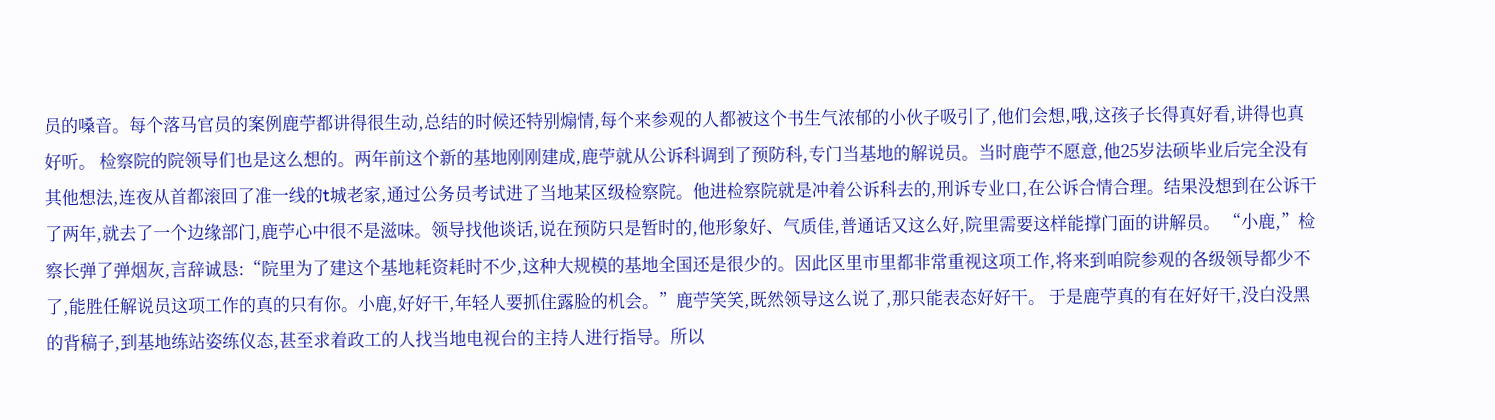员的嗓音。每个落马官员的案例鹿苧都讲得很生动,总结的时候还特别煽情,每个来参观的人都被这个书生气浓郁的小伙子吸引了,他们会想,哦,这孩子长得真好看,讲得也真好听。 检察院的院领导们也是这么想的。两年前这个新的基地刚刚建成,鹿苧就从公诉科调到了预防科,专门当基地的解说员。当时鹿苧不愿意,他25岁法硕毕业后完全没有其他想法,连夜从首都滚回了准一线的t城老家,通过公务员考试进了当地某区级检察院。他进检察院就是冲着公诉科去的,刑诉专业口,在公诉合情合理。结果没想到在公诉干了两年,就去了一个边缘部门,鹿苧心中很不是滋味。领导找他谈话,说在预防只是暂时的,他形象好、气质佳,普通话又这么好,院里需要这样能撑门面的讲解员。 “小鹿,”检察长弹了弹烟灰,言辞诚恳:“院里为了建这个基地耗资耗时不少,这种大规模的基地全国还是很少的。因此区里市里都非常重视这项工作,将来到咱院参观的各级领导都少不了,能胜任解说员这项工作的真的只有你。小鹿,好好干,年轻人要抓住露脸的机会。”鹿苧笑笑,既然领导这么说了,那只能表态好好干。 于是鹿苧真的有在好好干,没白没黑的背稿子,到基地练站姿练仪态,甚至求着政工的人找当地电视台的主持人进行指导。所以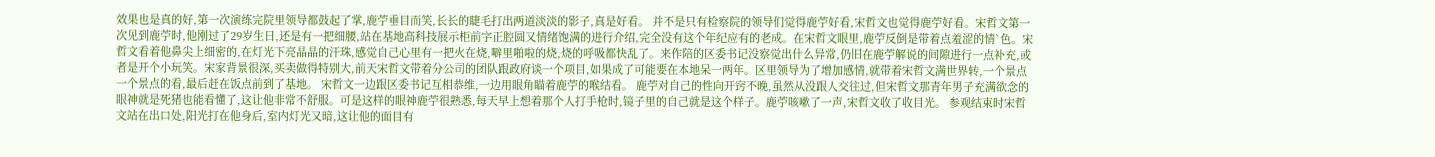效果也是真的好,第一次演练完院里领导都鼓起了掌,鹿苧垂目而笑,长长的睫毛打出两道淡淡的影子,真是好看。 并不是只有检察院的领导们觉得鹿苧好看,宋哲文也觉得鹿苧好看。宋哲文第一次见到鹿苧时,他刚过了29岁生日,还是有一把细腰,站在基地高科技展示柜前字正腔圆又情绪饱满的进行介绍,完全没有这个年纪应有的老成。在宋哲文眼里,鹿苧反倒是带着点羞涩的情`色。宋哲文看着他鼻尖上细密的,在灯光下亮晶晶的汗珠,感觉自己心里有一把火在烧,噼里啪啦的烧,烧的呼吸都快乱了。来作陪的区委书记没察觉出什么异常,仍旧在鹿苧解说的间隙进行一点补充,或者是开个小玩笑。宋家背景很深,买卖做得特别大,前天宋哲文带着分公司的团队跟政府谈一个项目,如果成了可能要在本地呆一两年。区里领导为了增加感情,就带着宋哲文满世界转,一个景点一个景点的看,最后赶在饭点前到了基地。 宋哲文一边跟区委书记互相恭维,一边用眼角瞄着鹿苧的喉结看。 鹿苧对自己的性向开窍不晚,虽然从没跟人交往过,但宋哲文那青年男子充满欲念的眼神就是死猪也能看懂了,这让他非常不舒服。可是这样的眼神鹿苧很熟悉,每天早上想着那个人打手枪时,镜子里的自己就是这个样子。鹿苧咳嗽了一声,宋哲文收了收目光。 参观结束时宋哲文站在出口处,阳光打在他身后,室内灯光又暗,这让他的面目有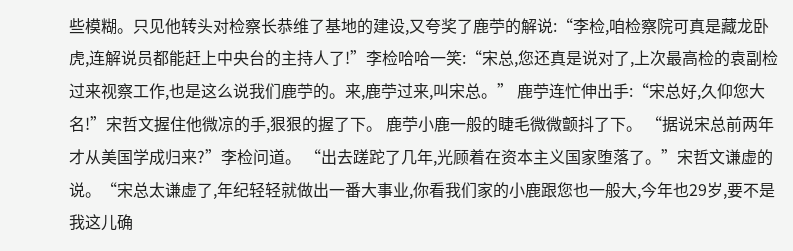些模糊。只见他转头对检察长恭维了基地的建设,又夸奖了鹿苧的解说:“李检,咱检察院可真是藏龙卧虎,连解说员都能赶上中央台的主持人了!”李检哈哈一笑:“宋总,您还真是说对了,上次最高检的袁副检过来视察工作,也是这么说我们鹿苧的。来,鹿苧过来,叫宋总。” 鹿苧连忙伸出手:“宋总好,久仰您大名!”宋哲文握住他微凉的手,狠狠的握了下。 鹿苧小鹿一般的睫毛微微颤抖了下。 “据说宋总前两年才从美国学成归来?”李检问道。 “出去蹉跎了几年,光顾着在资本主义国家堕落了。”宋哲文谦虚的说。“宋总太谦虚了,年纪轻轻就做出一番大事业,你看我们家的小鹿跟您也一般大,今年也29岁,要不是我这儿确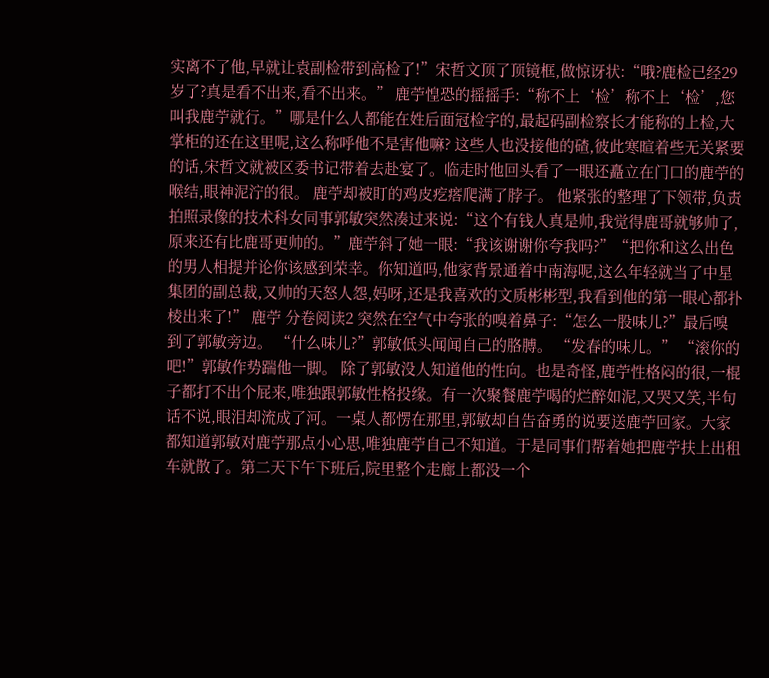实离不了他,早就让袁副检带到高检了!”宋哲文顶了顶镜框,做惊讶状:“哦?鹿检已经29岁了?真是看不出来,看不出来。” 鹿苧惶恐的摇摇手:“称不上‘检’称不上‘检’,您叫我鹿苧就行。”哪是什么人都能在姓后面冠检字的,最起码副检察长才能称的上检,大掌柜的还在这里呢,这么称呼他不是害他嘛? 这些人也没接他的碴,彼此寒暄着些无关紧要的话,宋哲文就被区委书记带着去赴宴了。临走时他回头看了一眼还矗立在门口的鹿苧的喉结,眼神泥泞的很。 鹿苧却被盯的鸡皮疙瘩爬满了脖子。 他紧张的整理了下领带,负责拍照录像的技术科女同事郭敏突然凑过来说:“这个有钱人真是帅,我觉得鹿哥就够帅了,原来还有比鹿哥更帅的。”鹿苧斜了她一眼:“我该谢谢你夸我吗?”“把你和这么出色的男人相提并论你该感到荣幸。你知道吗,他家背景通着中南海呢,这么年轻就当了中星集团的副总裁,又帅的天怒人怨,妈呀,还是我喜欢的文质彬彬型,我看到他的第一眼心都扑棱出来了!” 鹿苧 分卷阅读2 突然在空气中夸张的嗅着鼻子:“怎么一股味儿?”最后嗅到了郭敏旁边。 “什么味儿?”郭敏低头闻闻自己的胳膊。 “发春的味儿。” “滚你的吧!”郭敏作势踹他一脚。 除了郭敏没人知道他的性向。也是奇怪,鹿苧性格闷的很,一棍子都打不出个屁来,唯独跟郭敏性格投缘。有一次聚餐鹿苧喝的烂醉如泥,又哭又笑,半句话不说,眼泪却流成了河。一桌人都愣在那里,郭敏却自告奋勇的说要送鹿苧回家。大家都知道郭敏对鹿苧那点小心思,唯独鹿苧自己不知道。于是同事们帮着她把鹿苧扶上出租车就散了。第二天下午下班后,院里整个走廊上都没一个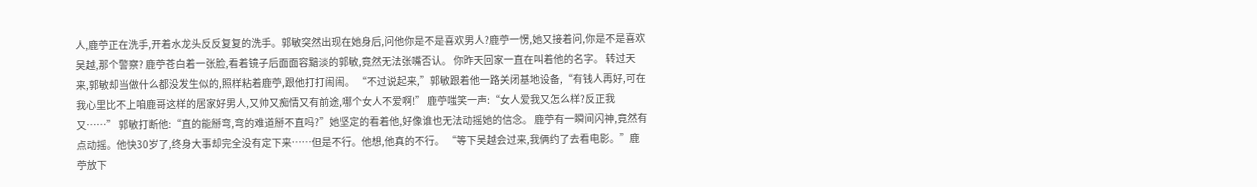人,鹿苧正在洗手,开着水龙头反反复复的洗手。郭敏突然出现在她身后,问他你是不是喜欢男人?鹿苧一愣,她又接着问,你是不是喜欢吴越,那个警察? 鹿苧苍白着一张脸,看着镜子后面面容黯淡的郭敏,竟然无法张嘴否认。 你昨天回家一直在叫着他的名字。 转过天来,郭敏却当做什么都没发生似的,照样粘着鹿苧,跟他打打闹闹。 “不过说起来,”郭敏跟着他一路关闭基地设备,“有钱人再好,可在我心里比不上咱鹿哥这样的居家好男人,又帅又痴情又有前途,哪个女人不爱啊!” 鹿苧嗤笑一声:“女人爱我又怎么样?反正我又……” 郭敏打断他:“直的能掰弯,弯的难道掰不直吗?”她坚定的看着他,好像谁也无法动摇她的信念。 鹿苧有一瞬间闪神,竟然有点动摇。他快30岁了,终身大事却完全没有定下来……但是不行。他想,他真的不行。 “等下吴越会过来,我俩约了去看电影。”鹿苧放下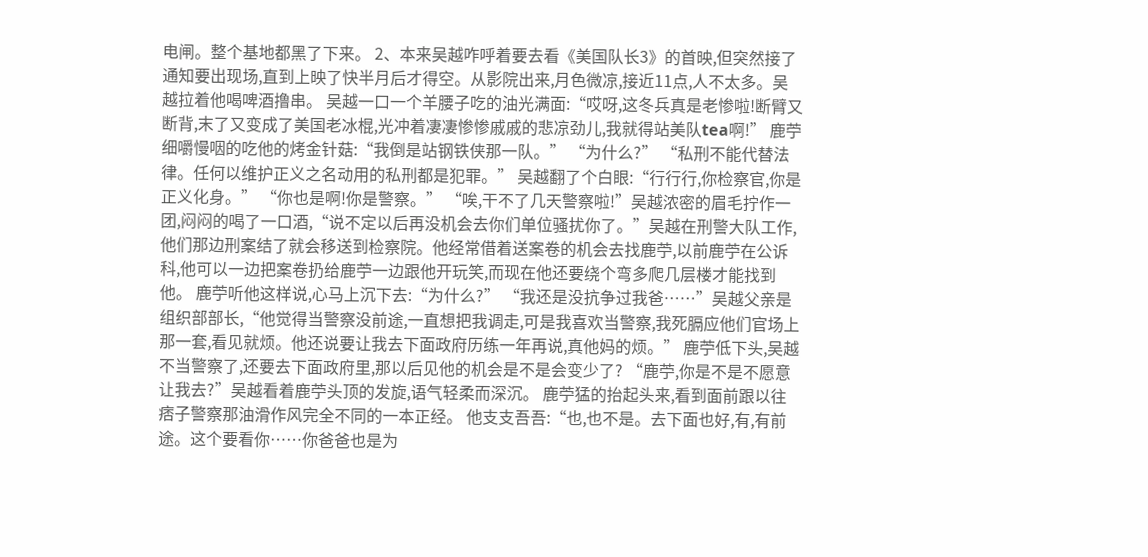电闸。整个基地都黑了下来。 2、本来吴越咋呼着要去看《美国队长3》的首映,但突然接了通知要出现场,直到上映了快半月后才得空。从影院出来,月色微凉,接近11点,人不太多。吴越拉着他喝啤酒撸串。 吴越一口一个羊腰子吃的油光满面:“哎呀,这冬兵真是老惨啦!断臂又断背,末了又变成了美国老冰棍,光冲着凄凄惨惨戚戚的悲凉劲儿,我就得站美队tea啊!” 鹿苧细嚼慢咽的吃他的烤金针菇:“我倒是站钢铁侠那一队。” “为什么?” “私刑不能代替法律。任何以维护正义之名动用的私刑都是犯罪。” 吴越翻了个白眼:“行行行,你检察官,你是正义化身。” “你也是啊!你是警察。” “唉,干不了几天警察啦!”吴越浓密的眉毛拧作一团,闷闷的喝了一口酒,“说不定以后再没机会去你们单位骚扰你了。”吴越在刑警大队工作,他们那边刑案结了就会移送到检察院。他经常借着送案卷的机会去找鹿苧,以前鹿苧在公诉科,他可以一边把案卷扔给鹿苧一边跟他开玩笑,而现在他还要绕个弯多爬几层楼才能找到他。 鹿苧听他这样说,心马上沉下去:“为什么?” “我还是没抗争过我爸……”吴越父亲是组织部部长,“他觉得当警察没前途,一直想把我调走,可是我喜欢当警察,我死膈应他们官场上那一套,看见就烦。他还说要让我去下面政府历练一年再说,真他妈的烦。” 鹿苧低下头,吴越不当警察了,还要去下面政府里,那以后见他的机会是不是会变少了? “鹿苧,你是不是不愿意让我去?”吴越看着鹿苧头顶的发旋,语气轻柔而深沉。 鹿苧猛的抬起头来,看到面前跟以往痞子警察那油滑作风完全不同的一本正经。 他支支吾吾:“也,也不是。去下面也好,有,有前途。这个要看你……你爸爸也是为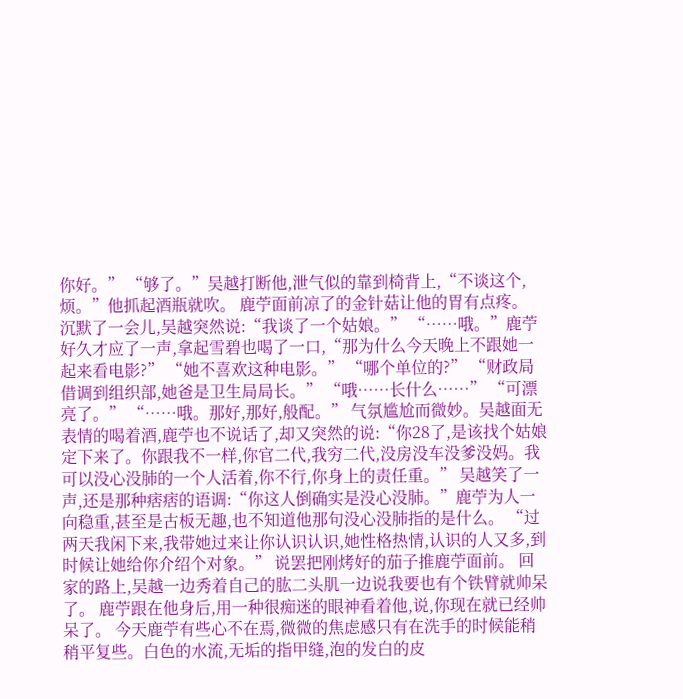你好。” “够了。”吴越打断他,泄气似的靠到椅背上,“不谈这个,烦。”他抓起酒瓶就吹。 鹿苧面前凉了的金针菇让他的胃有点疼。 沉默了一会儿,吴越突然说:“我谈了一个姑娘。” “……哦。”鹿苧好久才应了一声,拿起雪碧也喝了一口,“那为什么今天晚上不跟她一起来看电影?” “她不喜欢这种电影。” “哪个单位的?” “财政局借调到组织部,她爸是卫生局局长。” “哦……长什么……” “可漂亮了。” “……哦。那好,那好,般配。” 气氛尴尬而微妙。吴越面无表情的喝着酒,鹿苧也不说话了,却又突然的说:“你28了,是该找个姑娘定下来了。你跟我不一样,你官二代,我穷二代,没房没车没爹没妈。我可以没心没肺的一个人活着,你不行,你身上的责任重。” 吴越笑了一声,还是那种痞痞的语调:“你这人倒确实是没心没肺。”鹿苧为人一向稳重,甚至是古板无趣,也不知道他那句没心没肺指的是什么。 “过两天我闲下来,我带她过来让你认识认识,她性格热情,认识的人又多,到时候让她给你介绍个对象。” 说罢把刚烤好的茄子推鹿苧面前。 回家的路上,吴越一边秀着自己的肱二头肌一边说我要也有个铁臂就帅呆了。 鹿苧跟在他身后,用一种很痴迷的眼神看着他,说,你现在就已经帅呆了。 今天鹿苧有些心不在焉,微微的焦虑感只有在洗手的时候能稍稍平复些。白色的水流,无垢的指甲缝,泡的发白的皮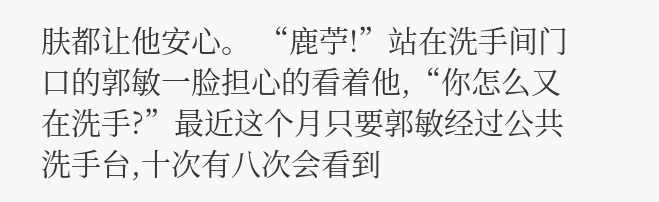肤都让他安心。 “鹿苧!”站在洗手间门口的郭敏一脸担心的看着他,“你怎么又在洗手?”最近这个月只要郭敏经过公共洗手台,十次有八次会看到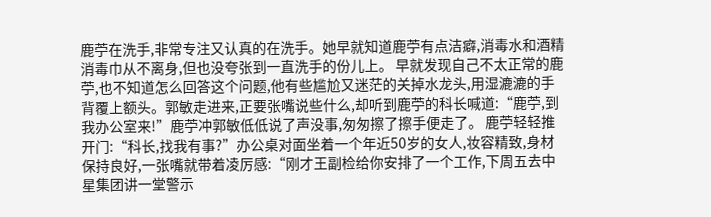鹿苧在洗手,非常专注又认真的在洗手。她早就知道鹿苧有点洁癖,消毒水和酒精消毒巾从不离身,但也没夸张到一直洗手的份儿上。 早就发现自己不太正常的鹿苧,也不知道怎么回答这个问题,他有些尴尬又迷茫的关掉水龙头,用湿漉漉的手背覆上额头。郭敏走进来,正要张嘴说些什么,却听到鹿苧的科长喊道:“鹿苧,到我办公室来!”鹿苧冲郭敏低低说了声没事,匆匆擦了擦手便走了。 鹿苧轻轻推开门:“科长,找我有事?”办公桌对面坐着一个年近50岁的女人,妆容精致,身材保持良好,一张嘴就带着凌厉感:“刚才王副检给你安排了一个工作,下周五去中星集团讲一堂警示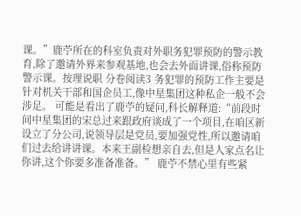课。”鹿苧所在的科室负责对外职务犯罪预防的警示教育,除了邀请外界来参观基地,也会去外面讲课,俗称预防警示课。按理说职 分卷阅读3 务犯罪的预防工作主要是针对机关干部和国企员工,像中星集团这种私企一般不会涉足。 可能是看出了鹿苧的疑问,科长解释道:“前段时间中星集团的宋总过来跟政府谈成了一个项目,在咱区新设立了分公司,说领导层是党员,要加强党性,所以邀请咱们过去给讲讲课。本来王副检想亲自去,但是人家点名让你讲,这个你要多准备准备。” 鹿苧不禁心里有些紧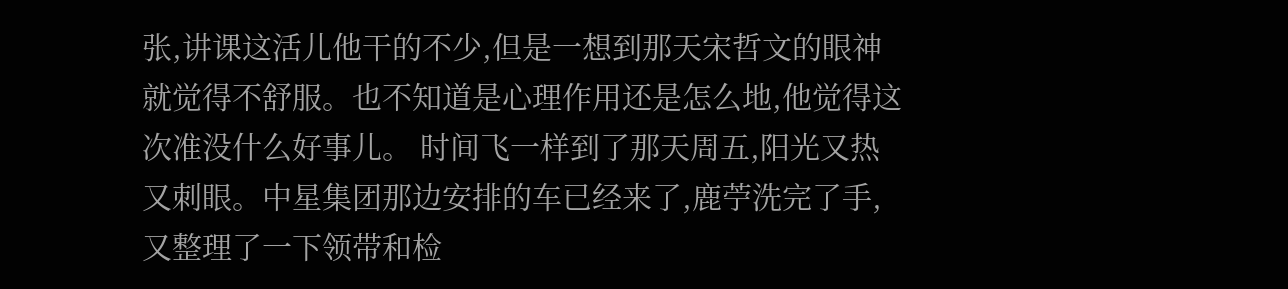张,讲课这活儿他干的不少,但是一想到那天宋哲文的眼神就觉得不舒服。也不知道是心理作用还是怎么地,他觉得这次准没什么好事儿。 时间飞一样到了那天周五,阳光又热又刺眼。中星集团那边安排的车已经来了,鹿苧洗完了手,又整理了一下领带和检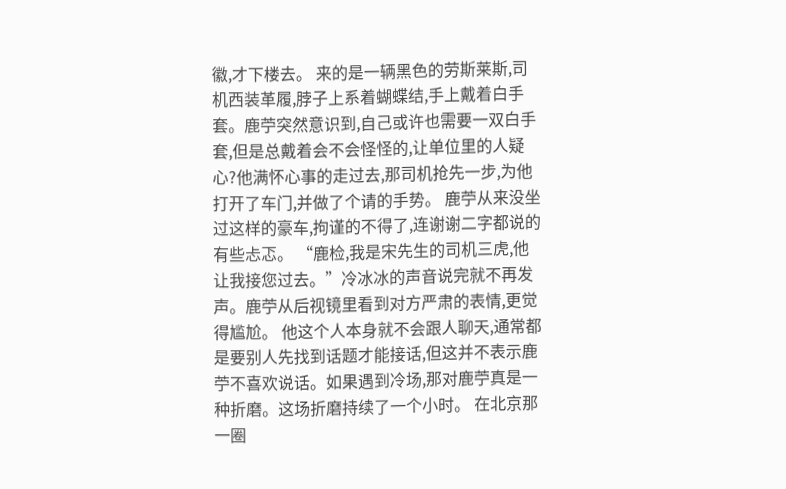徽,才下楼去。 来的是一辆黑色的劳斯莱斯,司机西装革履,脖子上系着蝴蝶结,手上戴着白手套。鹿苧突然意识到,自己或许也需要一双白手套,但是总戴着会不会怪怪的,让单位里的人疑心?他满怀心事的走过去,那司机抢先一步,为他打开了车门,并做了个请的手势。 鹿苧从来没坐过这样的豪车,拘谨的不得了,连谢谢二字都说的有些忐忑。 “鹿检,我是宋先生的司机三虎,他让我接您过去。”冷冰冰的声音说完就不再发声。鹿苧从后视镜里看到对方严肃的表情,更觉得尴尬。 他这个人本身就不会跟人聊天,通常都是要别人先找到话题才能接话,但这并不表示鹿苧不喜欢说话。如果遇到冷场,那对鹿苧真是一种折磨。这场折磨持续了一个小时。 在北京那一圈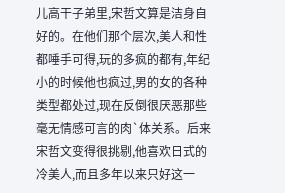儿高干子弟里,宋哲文算是洁身自好的。在他们那个层次,美人和性都唾手可得,玩的多疯的都有,年纪小的时候他也疯过,男的女的各种类型都处过,现在反倒很厌恶那些毫无情感可言的肉`体关系。后来宋哲文变得很挑剔,他喜欢日式的冷美人,而且多年以来只好这一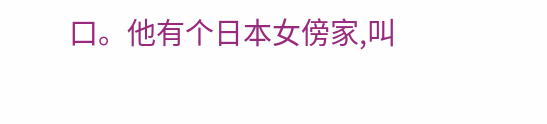口。他有个日本女傍家,叫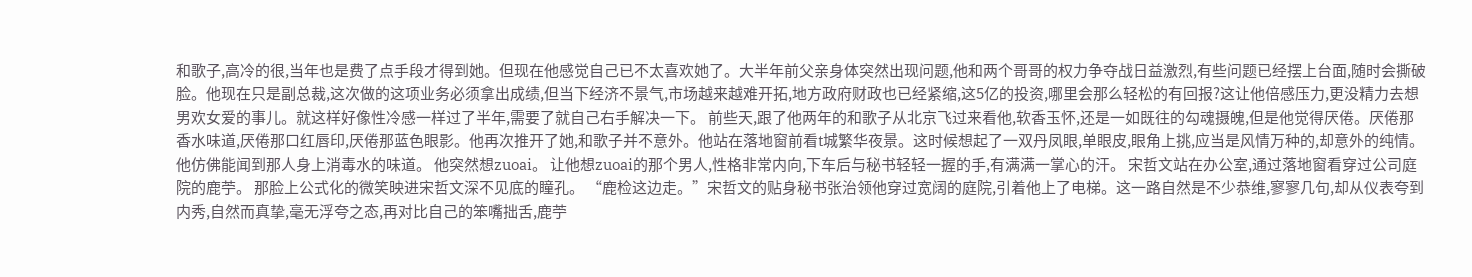和歌子,高冷的很,当年也是费了点手段才得到她。但现在他感觉自己已不太喜欢她了。大半年前父亲身体突然出现问题,他和两个哥哥的权力争夺战日益激烈,有些问题已经摆上台面,随时会撕破脸。他现在只是副总裁,这次做的这项业务必须拿出成绩,但当下经济不景气,市场越来越难开拓,地方政府财政也已经紧缩,这5亿的投资,哪里会那么轻松的有回报?这让他倍感压力,更没精力去想男欢女爱的事儿。就这样好像性冷感一样过了半年,需要了就自己右手解决一下。 前些天,跟了他两年的和歌子从北京飞过来看他,软香玉怀,还是一如既往的勾魂摄魄,但是他觉得厌倦。厌倦那香水味道,厌倦那口红唇印,厌倦那蓝色眼影。他再次推开了她,和歌子并不意外。他站在落地窗前看t城繁华夜景。这时候想起了一双丹凤眼,单眼皮,眼角上挑,应当是风情万种的,却意外的纯情。他仿佛能闻到那人身上消毒水的味道。 他突然想zuoai。 让他想zuoai的那个男人,性格非常内向,下车后与秘书轻轻一握的手,有满满一掌心的汗。 宋哲文站在办公室,通过落地窗看穿过公司庭院的鹿苧。 那脸上公式化的微笑映进宋哲文深不见底的瞳孔。 “鹿检这边走。”宋哲文的贴身秘书张治领他穿过宽阔的庭院,引着他上了电梯。这一路自然是不少恭维,寥寥几句,却从仪表夸到内秀,自然而真挚,毫无浮夸之态,再对比自己的笨嘴拙舌,鹿苧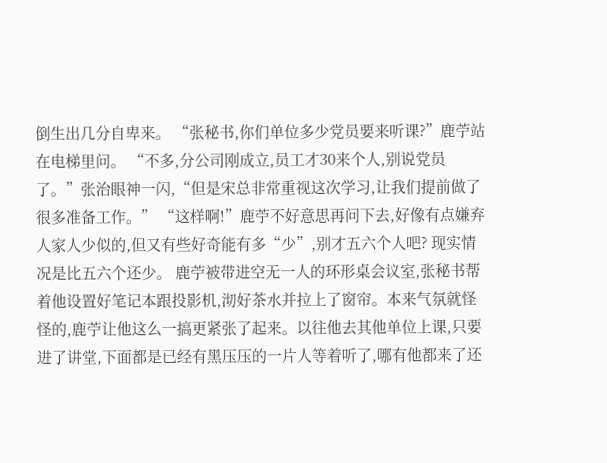倒生出几分自卑来。 “张秘书,你们单位多少党员要来听课?”鹿苧站在电梯里问。 “不多,分公司刚成立,员工才30来个人,别说党员了。”张治眼神一闪,“但是宋总非常重视这次学习,让我们提前做了很多准备工作。” “这样啊!”鹿苧不好意思再问下去,好像有点嫌弃人家人少似的,但又有些好奇能有多“少”,别才五六个人吧? 现实情况是比五六个还少。 鹿苧被带进空无一人的环形桌会议室,张秘书帮着他设置好笔记本跟投影机,沏好茶水并拉上了窗帘。本来气氛就怪怪的,鹿苧让他这么一搞更紧张了起来。以往他去其他单位上课,只要进了讲堂,下面都是已经有黑压压的一片人等着听了,哪有他都来了还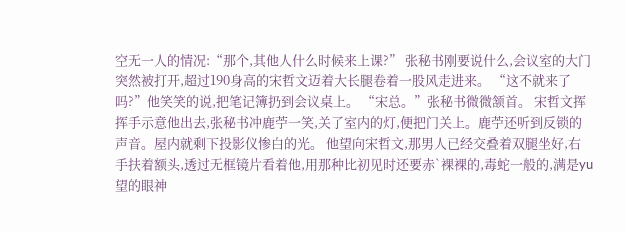空无一人的情况:“那个,其他人什么时候来上课?” 张秘书刚要说什么,会议室的大门突然被打开,超过190身高的宋哲文迈着大长腿卷着一股风走进来。 “这不就来了吗?”他笑笑的说,把笔记簿扔到会议桌上。 “宋总。”张秘书微微颔首。 宋哲文挥挥手示意他出去,张秘书冲鹿苧一笑,关了室内的灯,便把门关上。鹿苧还听到反锁的声音。屋内就剩下投影仪惨白的光。 他望向宋哲文,那男人已经交叠着双腿坐好,右手扶着额头,透过无框镜片看着他,用那种比初见时还要赤`裸裸的,毒蛇一般的,满是yu望的眼神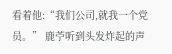看着他:“我们公司,就我一个党员。” 鹿苧听到头发炸起的声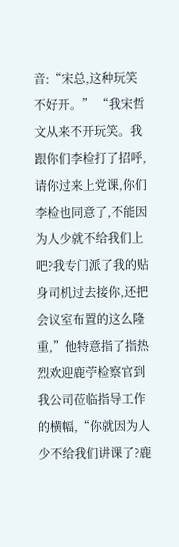音:“宋总,这种玩笑不好开。” “我宋哲文从来不开玩笑。我跟你们李检打了招呼,请你过来上党课,你们李检也同意了,不能因为人少就不给我们上吧?我专门派了我的贴身司机过去接你,还把会议室布置的这么隆重,”他特意指了指热烈欢迎鹿苧检察官到我公司莅临指导工作的横幅,“你就因为人少不给我们讲课了?鹿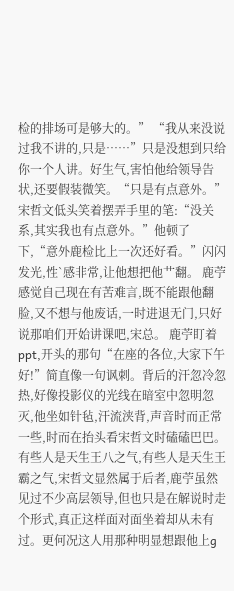检的排场可是够大的。” “我从来没说过我不讲的,只是……”只是没想到只给你一个人讲。好生气,害怕他给领导告状,还要假装微笑。“只是有点意外。” 宋哲文低头笑着摆弄手里的笔:“没关系,其实我也有点意外。”他顿了下,“意外鹿检比上一次还好看。”闪闪发光,性`感非常,让他想把他艹翻。 鹿苧感觉自己现在有苦难言,既不能跟他翻脸,又不想与他废话,一时进退无门,只好说那咱们开始讲课吧,宋总。 鹿苧盯着ppt,开头的那句“在座的各位,大家下午好!”简直像一句讽刺。背后的汗忽冷忽热,好像投影仪的光线在暗室中忽明忽灭,他坐如针毡,汗流浃背,声音时而正常一些,时而在抬头看宋哲文时磕磕巴巴。有些人是天生王八之气,有些人是天生王霸之气,宋哲文显然属于后者,鹿苧虽然见过不少高层领导,但也只是在解说时走个形式,真正这样面对面坐着却从未有过。更何况这人用那种明显想跟他上g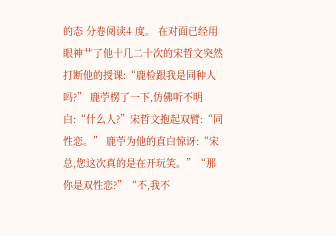的态 分卷阅读4 度。 在对面已经用眼神艹了他十几二十次的宋哲文突然打断他的授课:“鹿检跟我是同种人吗?” 鹿苧楞了一下,仿佛听不明白:“什么人?”宋哲文抱起双臂:“同性恋。” 鹿苧为他的直白惊讶:“宋总,您这次真的是在开玩笑。”“那你是双性恋?”“不,我不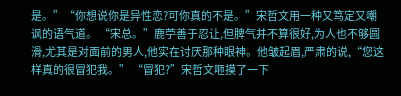是。”“你想说你是异性恋?可你真的不是。”宋哲文用一种又笃定又嘲讽的语气道。 “宋总。”鹿苧善于忍让,但脾气并不算很好,为人也不够圆滑,尤其是对面前的男人,他实在讨厌那种眼神。他皱起眉,严肃的说,“您这样真的很冒犯我。” “冒犯?”宋哲文咂摸了一下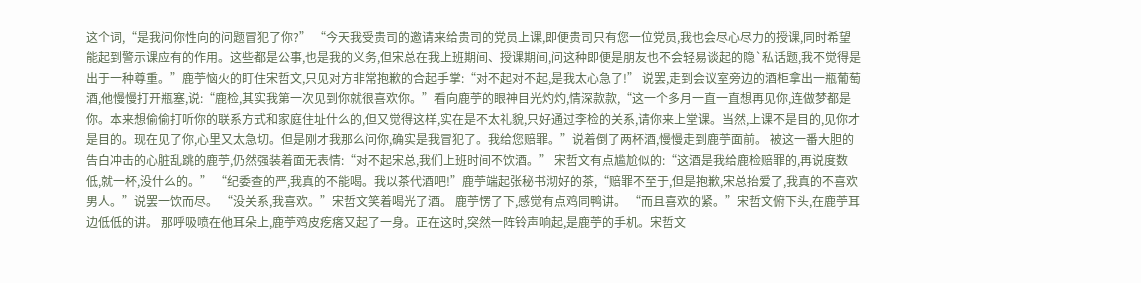这个词,“是我问你性向的问题冒犯了你?” “今天我受贵司的邀请来给贵司的党员上课,即便贵司只有您一位党员,我也会尽心尽力的授课,同时希望能起到警示课应有的作用。这些都是公事,也是我的义务,但宋总在我上班期间、授课期间,问这种即便是朋友也不会轻易谈起的隐`私话题,我不觉得是出于一种尊重。”鹿苧恼火的盯住宋哲文,只见对方非常抱歉的合起手掌:“对不起对不起,是我太心急了!” 说罢,走到会议室旁边的酒柜拿出一瓶葡萄酒,他慢慢打开瓶塞,说:“鹿检,其实我第一次见到你就很喜欢你。”看向鹿苧的眼神目光灼灼,情深款款,“这一个多月一直一直想再见你,连做梦都是你。本来想偷偷打听你的联系方式和家庭住址什么的,但又觉得这样,实在是不太礼貌,只好通过李检的关系,请你来上堂课。当然,上课不是目的,见你才是目的。现在见了你,心里又太急切。但是刚才我那么问你,确实是我冒犯了。我给您赔罪。”说着倒了两杯酒,慢慢走到鹿苧面前。 被这一番大胆的告白冲击的心脏乱跳的鹿苧,仍然强装着面无表情:“对不起宋总,我们上班时间不饮酒。” 宋哲文有点尴尬似的:“这酒是我给鹿检赔罪的,再说度数低,就一杯,没什么的。” “纪委查的严,我真的不能喝。我以茶代酒吧!”鹿苧端起张秘书沏好的茶,“赔罪不至于,但是抱歉,宋总抬爱了,我真的不喜欢男人。”说罢一饮而尽。 “没关系,我喜欢。”宋哲文笑着喝光了酒。 鹿苧愣了下,感觉有点鸡同鸭讲。 “而且喜欢的紧。”宋哲文俯下头,在鹿苧耳边低低的讲。 那呼吸喷在他耳朵上,鹿苧鸡皮疙瘩又起了一身。正在这时,突然一阵铃声响起,是鹿苧的手机。宋哲文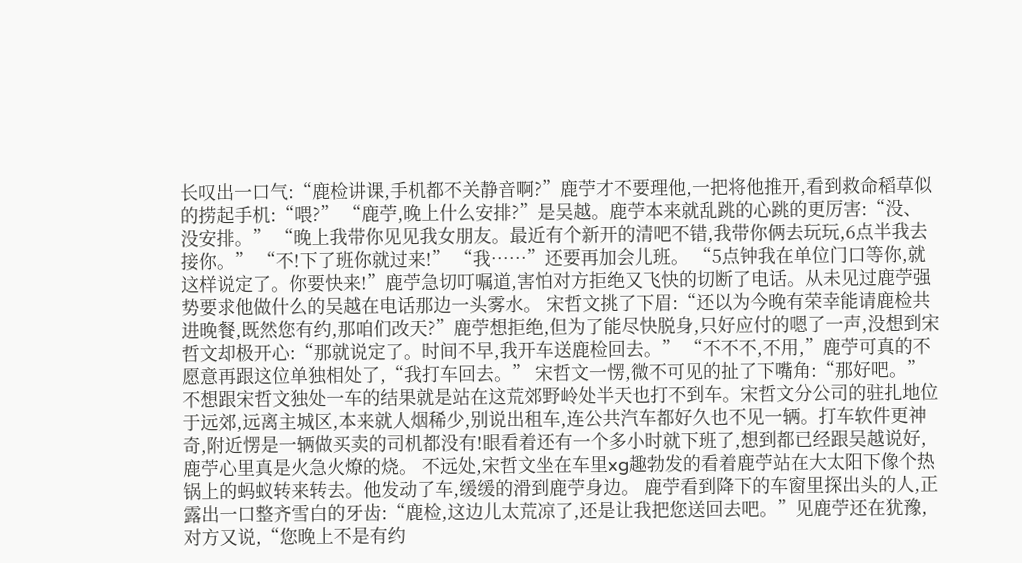长叹出一口气:“鹿检讲课,手机都不关静音啊?”鹿苧才不要理他,一把将他推开,看到救命稻草似的捞起手机:“喂?” “鹿苧,晚上什么安排?”是吴越。鹿苧本来就乱跳的心跳的更厉害:“没、没安排。” “晚上我带你见见我女朋友。最近有个新开的清吧不错,我带你俩去玩玩,6点半我去接你。” “不!下了班你就过来!” “我……”还要再加会儿班。 “5点钟我在单位门口等你,就这样说定了。你要快来!”鹿苧急切叮嘱道,害怕对方拒绝又飞快的切断了电话。从未见过鹿苧强势要求他做什么的吴越在电话那边一头雾水。 宋哲文挑了下眉:“还以为今晚有荣幸能请鹿检共进晚餐,既然您有约,那咱们改天?”鹿苧想拒绝,但为了能尽快脱身,只好应付的嗯了一声,没想到宋哲文却极开心:“那就说定了。时间不早,我开车送鹿检回去。” “不不不,不用,”鹿苧可真的不愿意再跟这位单独相处了,“我打车回去。” 宋哲文一愣,微不可见的扯了下嘴角:“那好吧。” 不想跟宋哲文独处一车的结果就是站在这荒郊野岭处半天也打不到车。宋哲文分公司的驻扎地位于远郊,远离主城区,本来就人烟稀少,别说出租车,连公共汽车都好久也不见一辆。打车软件更神奇,附近愣是一辆做买卖的司机都没有!眼看着还有一个多小时就下班了,想到都已经跟吴越说好,鹿苧心里真是火急火燎的烧。 不远处,宋哲文坐在车里xg趣勃发的看着鹿苧站在大太阳下像个热锅上的蚂蚁转来转去。他发动了车,缓缓的滑到鹿苧身边。 鹿苧看到降下的车窗里探出头的人,正露出一口整齐雪白的牙齿:“鹿检,这边儿太荒凉了,还是让我把您送回去吧。”见鹿苧还在犹豫,对方又说,“您晚上不是有约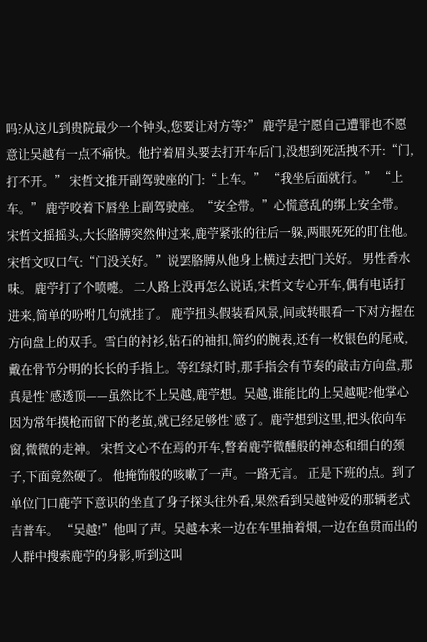吗?从这儿到贵院最少一个钟头,您要让对方等?” 鹿苧是宁愿自己遭罪也不愿意让吴越有一点不痛快。他拧着眉头要去打开车后门,没想到死活拽不开:“门,打不开。” 宋哲文推开副驾驶座的门:“上车。” “我坐后面就行。” “上车。” 鹿苧咬着下唇坐上副驾驶座。“安全带。”心慌意乱的绑上安全带。 宋哲文摇摇头,大长胳膊突然伸过来,鹿苧紧张的往后一躲,两眼死死的盯住他。宋哲文叹口气:“门没关好。”说罢胳膊从他身上横过去把门关好。 男性香水味。 鹿苧打了个喷嚏。 二人路上没再怎么说话,宋哲文专心开车,偶有电话打进来,简单的吩咐几句就挂了。 鹿苧扭头假装看风景,间或转眼看一下对方握在方向盘上的双手。雪白的衬衫,钻石的袖扣,简约的腕表,还有一枚银色的尾戒,戴在骨节分明的长长的手指上。等红绿灯时,那手指会有节奏的敲击方向盘,那真是性`感透顶——虽然比不上吴越,鹿苧想。吴越,谁能比的上吴越呢?他掌心因为常年摸枪而留下的老茧,就已经足够性`感了。鹿苧想到这里,把头依向车窗,微微的走神。 宋哲文心不在焉的开车,瞥着鹿苧微醺般的神态和细白的颈子,下面竟然硬了。 他掩饰般的咳嗽了一声。一路无言。 正是下班的点。到了单位门口鹿苧下意识的坐直了身子探头往外看,果然看到吴越钟爱的那辆老式吉普车。 “吴越!”他叫了声。吴越本来一边在车里抽着烟,一边在鱼贯而出的人群中搜索鹿苧的身影,听到这叫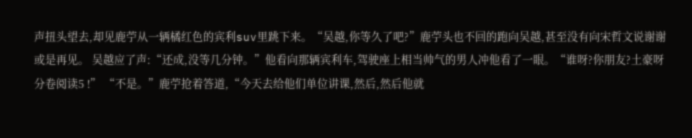声扭头望去,却见鹿苧从一辆橘红色的宾利suv里跳下来。“吴越,你等久了吧?”鹿苧头也不回的跑向吴越,甚至没有向宋哲文说谢谢或是再见。 吴越应了声:“还成,没等几分钟。”他看向那辆宾利车,驾驶座上相当帅气的男人冲他看了一眼。“谁呀?你朋友?土豪呀 分卷阅读5 !” “不是。”鹿苧抢着答道,“今天去给他们单位讲课,然后,然后他就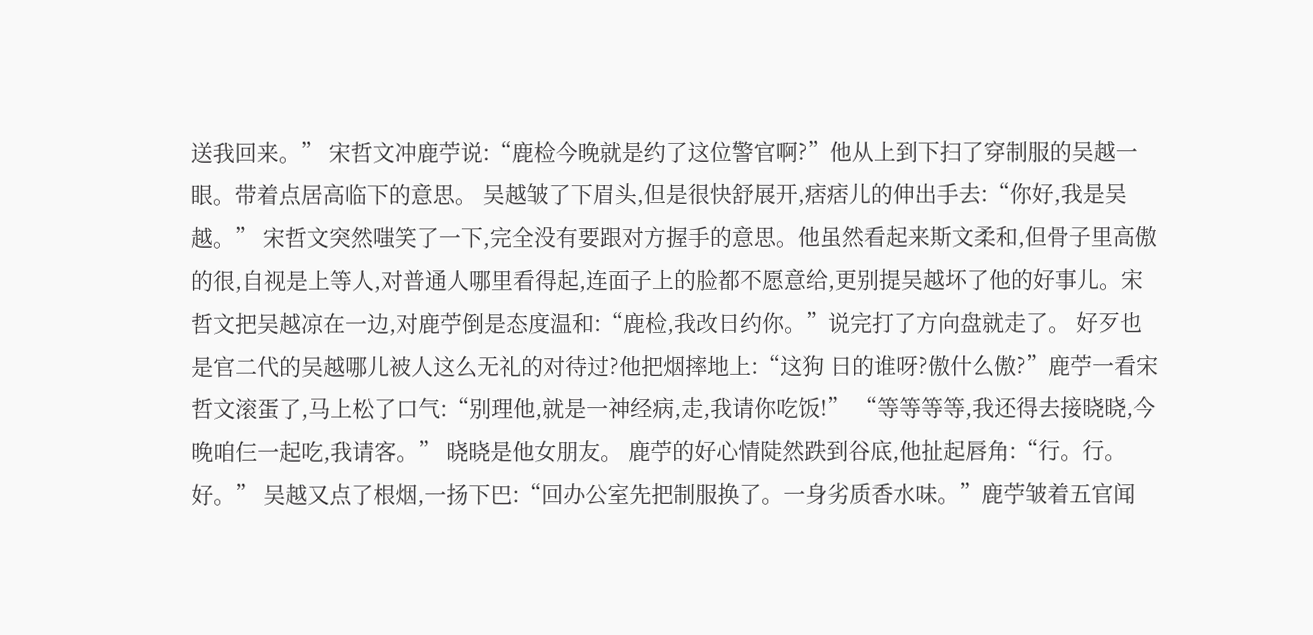送我回来。” 宋哲文冲鹿苧说:“鹿检今晚就是约了这位警官啊?”他从上到下扫了穿制服的吴越一眼。带着点居高临下的意思。 吴越皱了下眉头,但是很快舒展开,痞痞儿的伸出手去:“你好,我是吴越。” 宋哲文突然嗤笑了一下,完全没有要跟对方握手的意思。他虽然看起来斯文柔和,但骨子里高傲的很,自视是上等人,对普通人哪里看得起,连面子上的脸都不愿意给,更别提吴越坏了他的好事儿。宋哲文把吴越凉在一边,对鹿苧倒是态度温和:“鹿检,我改日约你。”说完打了方向盘就走了。 好歹也是官二代的吴越哪儿被人这么无礼的对待过?他把烟摔地上:“这狗 日的谁呀?傲什么傲?”鹿苧一看宋哲文滚蛋了,马上松了口气:“别理他,就是一神经病,走,我请你吃饭!” “等等等等,我还得去接晓晓,今晚咱仨一起吃,我请客。” 晓晓是他女朋友。 鹿苧的好心情陡然跌到谷底,他扯起唇角:“行。行。好。” 吴越又点了根烟,一扬下巴:“回办公室先把制服换了。一身劣质香水味。”鹿苧皱着五官闻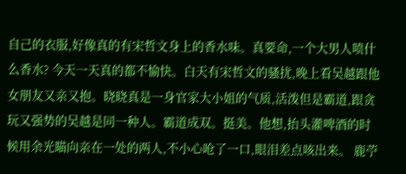自己的衣服,好像真的有宋哲文身上的香水味。真要命,一个大男人喷什么香水? 今天一天真的都不愉快。白天有宋哲文的骚扰,晚上看吴越跟他女朋友又亲又抱。晓晓真是一身官家大小姐的气质,活泼但是霸道,跟贪玩又强势的吴越是同一种人。霸道成双。挺美。他想,抬头灌啤酒的时候用余光瞄向亲在一处的两人,不小心呛了一口,眼泪差点咳出来。 鹿苧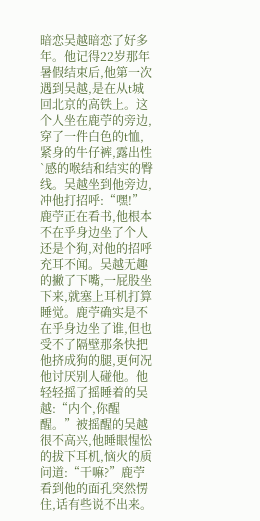暗恋吴越暗恋了好多年。他记得22岁那年暑假结束后,他第一次遇到吴越,是在从t城回北京的高铁上。这个人坐在鹿苧的旁边,穿了一件白色的t恤,紧身的牛仔裤,露出性`感的喉结和结实的臀线。吴越坐到他旁边,冲他打招呼:“嘿!”鹿苧正在看书,他根本不在乎身边坐了个人还是个狗,对他的招呼充耳不闻。吴越无趣的撇了下嘴,一屁股坐下来,就塞上耳机打算睡觉。鹿苧确实是不在乎身边坐了谁,但也受不了隔壁那条快把他挤成狗的腿,更何况他讨厌别人碰他。他轻轻摇了摇睡着的吴越:“内个,你醒醒。”被摇醒的吴越很不高兴,他睡眼惺忪的拔下耳机,恼火的质问道:“干嘛?”鹿苧看到他的面孔突然愣住,话有些说不出来。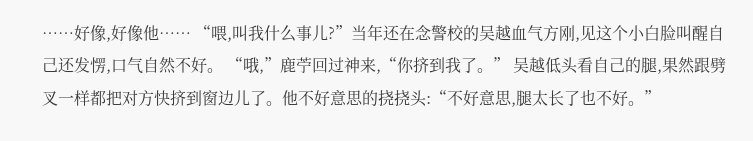……好像,好像他…… “喂,叫我什么事儿?”当年还在念警校的吴越血气方刚,见这个小白脸叫醒自己还发愣,口气自然不好。 “哦,”鹿苧回过神来,“你挤到我了。” 吴越低头看自己的腿,果然跟劈叉一样都把对方快挤到窗边儿了。他不好意思的挠挠头:“不好意思,腿太长了也不好。”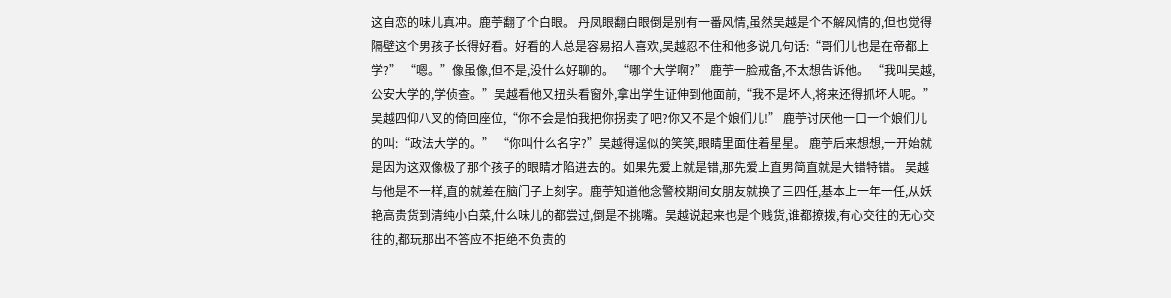这自恋的味儿真冲。鹿苧翻了个白眼。 丹凤眼翻白眼倒是别有一番风情,虽然吴越是个不解风情的,但也觉得隔壁这个男孩子长得好看。好看的人总是容易招人喜欢,吴越忍不住和他多说几句话:“哥们儿也是在帝都上学?” “嗯。”像虽像,但不是,没什么好聊的。 “哪个大学啊?” 鹿苧一脸戒备,不太想告诉他。 “我叫吴越,公安大学的,学侦查。”吴越看他又扭头看窗外,拿出学生证伸到他面前,“我不是坏人,将来还得抓坏人呢。”吴越四仰八叉的倚回座位,“你不会是怕我把你拐卖了吧?你又不是个娘们儿!” 鹿苧讨厌他一口一个娘们儿的叫:“政法大学的。” “你叫什么名字?”吴越得逞似的笑笑,眼睛里面住着星星。 鹿苧后来想想,一开始就是因为这双像极了那个孩子的眼睛才陷进去的。如果先爱上就是错,那先爱上直男简直就是大错特错。 吴越与他是不一样,直的就差在脑门子上刻字。鹿苧知道他念警校期间女朋友就换了三四任,基本上一年一任,从妖艳高贵货到清纯小白菜,什么味儿的都尝过,倒是不挑嘴。吴越说起来也是个贱货,谁都撩拨,有心交往的无心交往的,都玩那出不答应不拒绝不负责的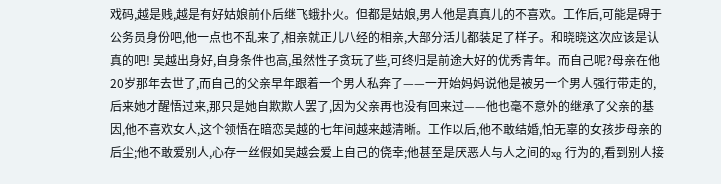戏码,越是贱,越是有好姑娘前仆后继飞蛾扑火。但都是姑娘,男人他是真真儿的不喜欢。工作后,可能是碍于公务员身份吧,他一点也不乱来了,相亲就正儿八经的相亲,大部分活儿都装足了样子。和晓晓这次应该是认真的吧! 吴越出身好,自身条件也高,虽然性子贪玩了些,可终归是前途大好的优秀青年。而自己呢?母亲在他20岁那年去世了,而自己的父亲早年跟着一个男人私奔了——一开始妈妈说他是被另一个男人强行带走的,后来她才醒悟过来,那只是她自欺欺人罢了,因为父亲再也没有回来过——他也毫不意外的继承了父亲的基因,他不喜欢女人,这个领悟在暗恋吴越的七年间越来越清晰。工作以后,他不敢结婚,怕无辜的女孩步母亲的后尘;他不敢爱别人,心存一丝假如吴越会爱上自己的侥幸;他甚至是厌恶人与人之间的xg 行为的,看到别人接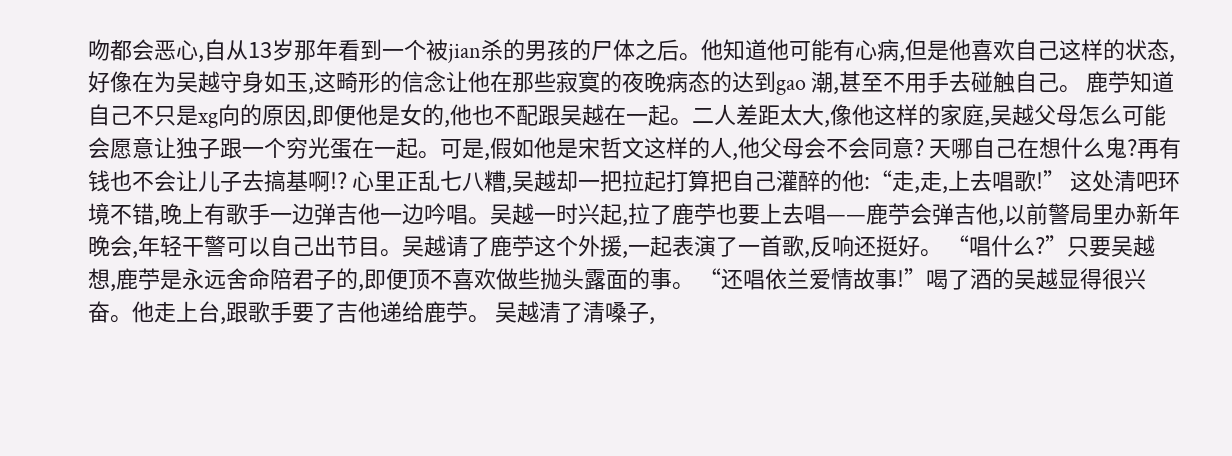吻都会恶心,自从13岁那年看到一个被jian杀的男孩的尸体之后。他知道他可能有心病,但是他喜欢自己这样的状态,好像在为吴越守身如玉,这畸形的信念让他在那些寂寞的夜晚病态的达到gao 潮,甚至不用手去碰触自己。 鹿苧知道自己不只是xg向的原因,即便他是女的,他也不配跟吴越在一起。二人差距太大,像他这样的家庭,吴越父母怎么可能会愿意让独子跟一个穷光蛋在一起。可是,假如他是宋哲文这样的人,他父母会不会同意? 天哪自己在想什么鬼?再有钱也不会让儿子去搞基啊!? 心里正乱七八糟,吴越却一把拉起打算把自己灌醉的他:“走,走,上去唱歌!” 这处清吧环境不错,晚上有歌手一边弹吉他一边吟唱。吴越一时兴起,拉了鹿苧也要上去唱——鹿苧会弹吉他,以前警局里办新年晚会,年轻干警可以自己出节目。吴越请了鹿苧这个外援,一起表演了一首歌,反响还挺好。 “唱什么?”只要吴越想,鹿苧是永远舍命陪君子的,即便顶不喜欢做些抛头露面的事。 “还唱依兰爱情故事!”喝了酒的吴越显得很兴奋。他走上台,跟歌手要了吉他递给鹿苧。 吴越清了清嗓子,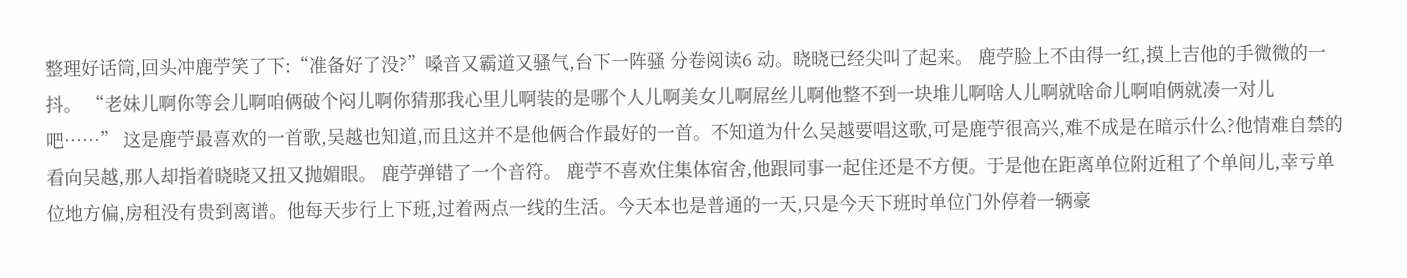整理好话筒,回头冲鹿苧笑了下:“准备好了没?”嗓音又霸道又骚气,台下一阵骚 分卷阅读6 动。晓晓已经尖叫了起来。 鹿苧脸上不由得一红,摸上吉他的手微微的一抖。 “老妹儿啊你等会儿啊咱俩破个闷儿啊你猜那我心里儿啊装的是哪个人儿啊美女儿啊屌丝儿啊他整不到一块堆儿啊啥人儿啊就啥命儿啊咱俩就凑一对儿吧……” 这是鹿苧最喜欢的一首歌,吴越也知道,而且这并不是他俩合作最好的一首。不知道为什么吴越要唱这歌,可是鹿苧很高兴,难不成是在暗示什么?他情难自禁的看向吴越,那人却指着晓晓又扭又抛媚眼。 鹿苧弹错了一个音符。 鹿苧不喜欢住集体宿舍,他跟同事一起住还是不方便。于是他在距离单位附近租了个单间儿,幸亏单位地方偏,房租没有贵到离谱。他每天步行上下班,过着两点一线的生活。今天本也是普通的一天,只是今天下班时单位门外停着一辆豪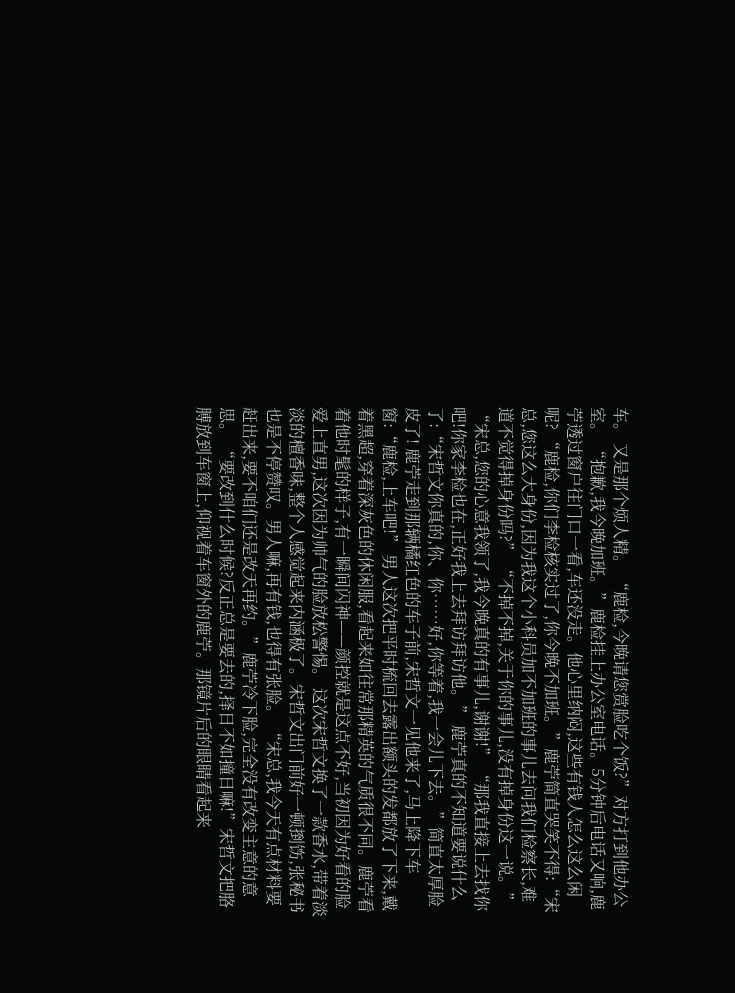车。 又是那个烦人精。 “鹿检,今晚请您赏脸吃个饭?”对方打到他办公室。 “抱歉,我今晚加班。”鹿检挂上办公室电话。5分钟后电话又响,鹿苧透过窗户往门口一看,车还没走。他心里纳闷,这些有钱人怎么这么闲呢? “鹿检,你们李检核实过了,你今晚不加班。”鹿苧简直哭笑不得:“宋总,您这么大身份,因为我这个小科员加不加班的事儿去问我们检察长,难道不觉得掉身份吗?” “不掉不掉,关于你的事儿,没有掉身份这一说。” “宋总,您的心意我领了,我今晚真的有事儿,谢谢!” “那我直接上去找你吧!你家李检也在,正好我上去拜访拜访他。” 鹿苧真的不知道要说什么了:“宋哲文你真的,你、你……好,你等着,我一会儿下去。”简直太厚脸皮了! 鹿苧走到那辆橘红色的车子前,宋哲文一见他来了,马上降下车窗:“鹿检,上车吧!” 男人这次把平时梳回去露出额头的发都放了下来,戴着黑超,穿着深灰色的休闲服,看起来如往常那精英的气质很不同。鹿苧看着他时髦的样子,有一瞬间闪神——颜控就是这点不好,当初因为好看的脸爱上直男,这次因为帅气的脸放松警惕。 这次宋哲文换了一款香水,带着淡淡的檀香味,整个人感觉起来内涵极了。宋哲文出门前好一顿捯饬,张秘书也是不停赞叹。男人嘛,再有钱,也得有张脸。 “宋总,我今天有点材料要赶出来,要不咱们还是改天再约。”鹿苧冷下脸,完全没有改变主意的意思。 “要改到什么时候?反正总是要去的,择日不如撞日嘛!”宋哲文把胳膊放到车窗上,仰视着车窗外的鹿苧。那镜片后的眼睛看起来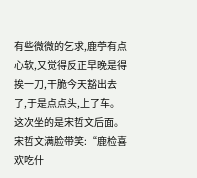有些微微的乞求,鹿苧有点心软,又觉得反正早晚是得挨一刀,干脆今天豁出去了,于是点点头,上了车。这次坐的是宋哲文后面。 宋哲文满脸带笑:“鹿检喜欢吃什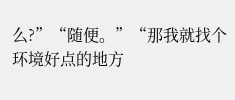么?”“随便。”“那我就找个环境好点的地方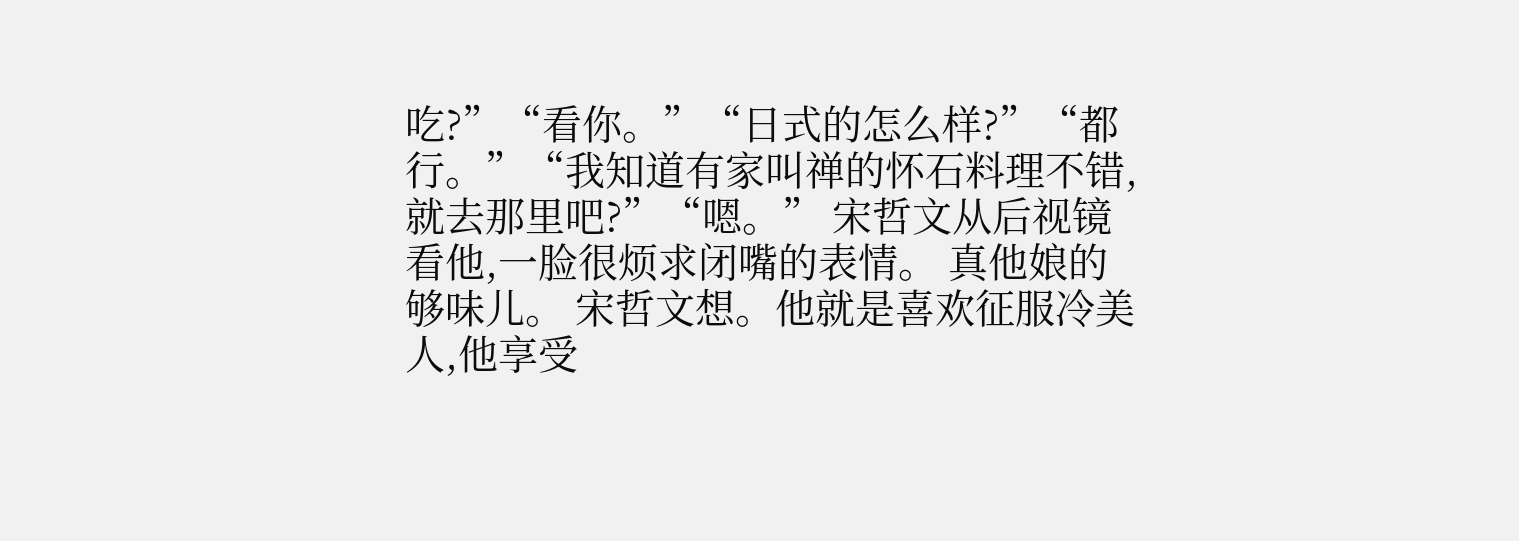吃?”“看你。”“日式的怎么样?”“都行。”“我知道有家叫禅的怀石料理不错,就去那里吧?”“嗯。” 宋哲文从后视镜看他,一脸很烦求闭嘴的表情。 真他娘的够味儿。 宋哲文想。他就是喜欢征服冷美人,他享受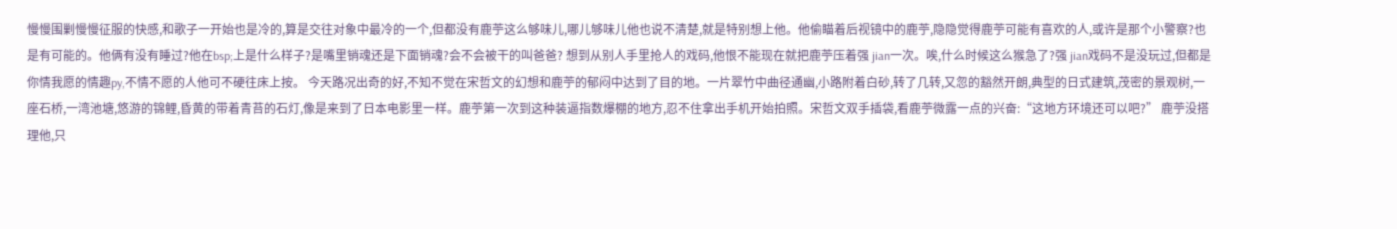慢慢围剿慢慢征服的快感,和歌子一开始也是冷的,算是交往对象中最冷的一个,但都没有鹿苧这么够味儿,哪儿够味儿他也说不清楚,就是特别想上他。他偷瞄着后视镜中的鹿苧,隐隐觉得鹿苧可能有喜欢的人,或许是那个小警察?也是有可能的。他俩有没有睡过?他在bsp;上是什么样子?是嘴里销魂还是下面销魂?会不会被干的叫爸爸? 想到从别人手里抢人的戏码,他恨不能现在就把鹿苧压着强 jian一次。唉,什么时候这么猴急了?强 jian戏码不是没玩过,但都是你情我愿的情趣py,不情不愿的人他可不硬往床上按。 今天路况出奇的好,不知不觉在宋哲文的幻想和鹿苧的郁闷中达到了目的地。一片翠竹中曲径通幽,小路附着白砂,转了几转,又忽的豁然开朗,典型的日式建筑,茂密的景观树,一座石桥,一湾池塘,悠游的锦鲤,昏黄的带着青苔的石灯,像是来到了日本电影里一样。鹿苧第一次到这种装逼指数爆棚的地方,忍不住拿出手机开始拍照。宋哲文双手插袋,看鹿苧微露一点的兴奋:“这地方环境还可以吧?” 鹿苧没搭理他,只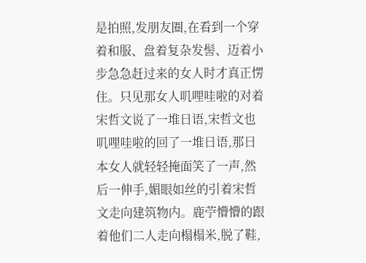是拍照,发朋友圈,在看到一个穿着和服、盘着复杂发髻、迈着小步急急赶过来的女人时才真正愣住。只见那女人叽哩哇啦的对着宋哲文说了一堆日语,宋哲文也叽哩哇啦的回了一堆日语,那日本女人就轻轻掩面笑了一声,然后一伸手,媚眼如丝的引着宋哲文走向建筑物内。鹿苧懵懵的跟着他们二人走向榻榻米,脱了鞋,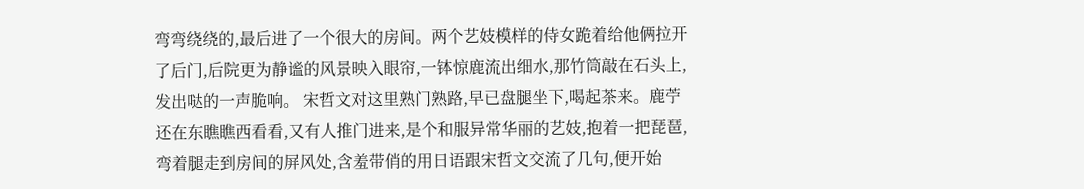弯弯绕绕的,最后进了一个很大的房间。两个艺妓模样的侍女跪着给他俩拉开了后门,后院更为静谧的风景映入眼帘,一钵惊鹿流出细水,那竹筒敲在石头上,发出哒的一声脆响。 宋哲文对这里熟门熟路,早已盘腿坐下,喝起茶来。鹿苧还在东瞧瞧西看看,又有人推门进来,是个和服异常华丽的艺妓,抱着一把琵琶,弯着腿走到房间的屏风处,含羞带俏的用日语跟宋哲文交流了几句,便开始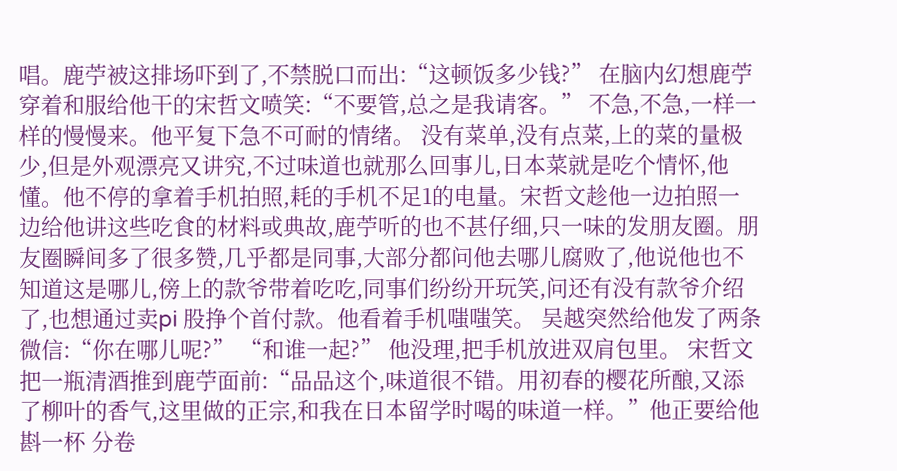唱。鹿苧被这排场吓到了,不禁脱口而出:“这顿饭多少钱?” 在脑内幻想鹿苧穿着和服给他干的宋哲文喷笑:“不要管,总之是我请客。” 不急,不急,一样一样的慢慢来。他平复下急不可耐的情绪。 没有菜单,没有点菜,上的菜的量极少,但是外观漂亮又讲究,不过味道也就那么回事儿,日本菜就是吃个情怀,他懂。他不停的拿着手机拍照,耗的手机不足1的电量。宋哲文趁他一边拍照一边给他讲这些吃食的材料或典故,鹿苧听的也不甚仔细,只一味的发朋友圈。朋友圈瞬间多了很多赞,几乎都是同事,大部分都问他去哪儿腐败了,他说他也不知道这是哪儿,傍上的款爷带着吃吃,同事们纷纷开玩笑,问还有没有款爷介绍了,也想通过卖pi 股挣个首付款。他看着手机嗤嗤笑。 吴越突然给他发了两条微信:“你在哪儿呢?” “和谁一起?” 他没理,把手机放进双肩包里。 宋哲文把一瓶清酒推到鹿苧面前:“品品这个,味道很不错。用初春的樱花所酿,又添了柳叶的香气,这里做的正宗,和我在日本留学时喝的味道一样。”他正要给他斟一杯 分卷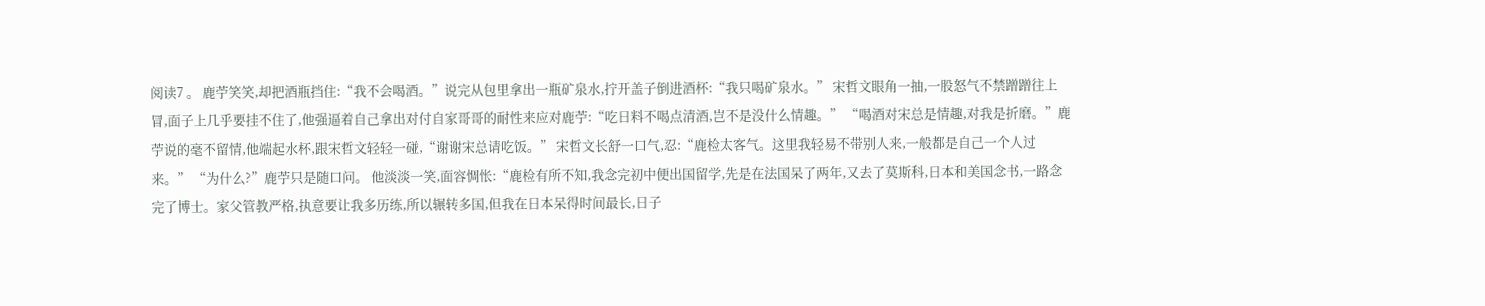阅读7 。 鹿苧笑笑,却把酒瓶挡住:“我不会喝酒。”说完从包里拿出一瓶矿泉水,拧开盖子倒进酒杯:“我只喝矿泉水。” 宋哲文眼角一抽,一股怒气不禁蹭蹭往上冒,面子上几乎要挂不住了,他强逼着自己拿出对付自家哥哥的耐性来应对鹿苧:“吃日料不喝点清酒,岂不是没什么情趣。” “喝酒对宋总是情趣,对我是折磨。”鹿苧说的毫不留情,他端起水杯,跟宋哲文轻轻一碰,“谢谢宋总请吃饭。” 宋哲文长舒一口气,忍:“鹿检太客气。这里我轻易不带别人来,一般都是自己一个人过来。” “为什么?”鹿苧只是随口问。 他淡淡一笑,面容惆怅:“鹿检有所不知,我念完初中便出国留学,先是在法国呆了两年,又去了莫斯科,日本和美国念书,一路念完了博士。家父管教严格,执意要让我多历练,所以辗转多国,但我在日本呆得时间最长,日子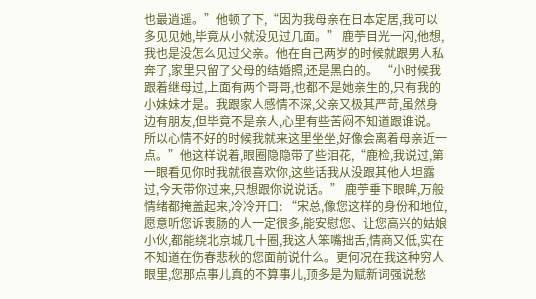也最逍遥。”他顿了下,“因为我母亲在日本定居,我可以多见见她,毕竟从小就没见过几面。” 鹿苧目光一闪,他想,我也是没怎么见过父亲。他在自己两岁的时候就跟男人私奔了,家里只留了父母的结婚照,还是黑白的。 “小时候我跟着继母过,上面有两个哥哥,也都不是她亲生的,只有我的小妹妹才是。我跟家人感情不深,父亲又极其严苛,虽然身边有朋友,但毕竟不是亲人,心里有些苦闷不知道跟谁说。所以心情不好的时候我就来这里坐坐,好像会离着母亲近一点。”他这样说着,眼圈隐隐带了些泪花,“鹿检,我说过,第一眼看见你时我就很喜欢你,这些话我从没跟其他人坦露过,今天带你过来,只想跟你说说话。” 鹿苧垂下眼眸,万般情绪都掩盖起来,冷冷开口: “宋总,像您这样的身份和地位,愿意听您诉衷肠的人一定很多,能安慰您、让您高兴的姑娘小伙,都能绕北京城几十圈,我这人笨嘴拙舌,情商又低,实在不知道在伤春悲秋的您面前说什么。更何况在我这种穷人眼里,您那点事儿真的不算事儿,顶多是为赋新词强说愁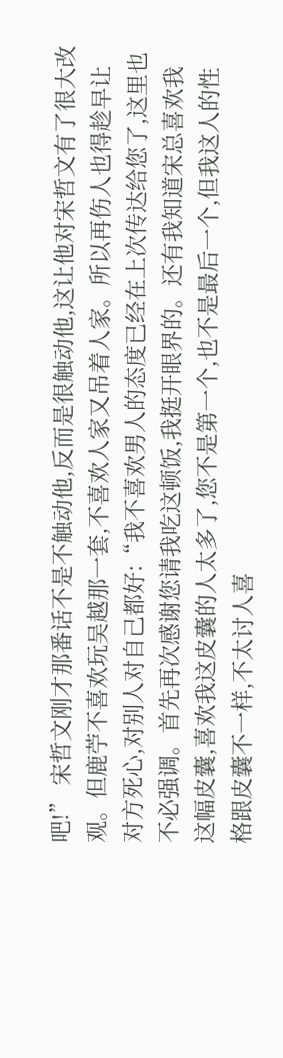吧!” 宋哲文刚才那番话不是不触动他,反而是很触动他,这让他对宋哲文有了很大改观。但鹿苧不喜欢玩吴越那一套,不喜欢人家又吊着人家。所以再伤人也得趁早让对方死心,对别人对自己都好:“我不喜欢男人的态度已经在上次传达给您了,这里也不必强调。首先再次感谢您请我吃这顿饭,我挺开眼界的。还有我知道宋总喜欢我这幅皮囊,喜欢我这皮囊的人太多了,您不是第一个,也不是最后一个,但我这人的性格跟皮囊不一样,不太讨人喜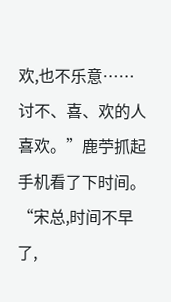欢,也不乐意……讨不、喜、欢的人喜欢。”鹿苧抓起手机看了下时间。 “宋总,时间不早了,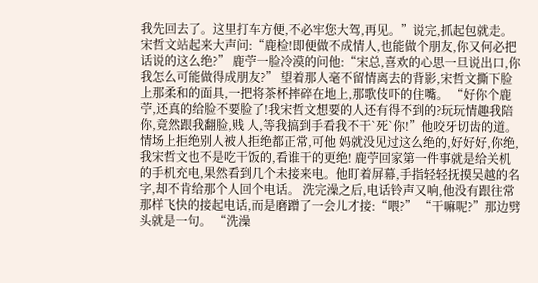我先回去了。这里打车方便,不必牢您大驾,再见。”说完,抓起包就走。宋哲文站起来大声问:“鹿检!即便做不成情人,也能做个朋友,你又何必把话说的这么绝?” 鹿苧一脸冷漠的问他:“宋总,喜欢的心思一旦说出口,你我怎么可能做得成朋友?” 望着那人毫不留情离去的背影,宋哲文撕下脸上那柔和的面具,一把将茶杯摔碎在地上,那歌伎吓的住嘴。 “好你个鹿苧,还真的给脸不要脸了!我宋哲文想要的人还有得不到的?玩玩情趣我陪你,竟然跟我翻脸,贱 人,等我搞到手看我不干`死`你!”他咬牙切齿的道。情场上拒绝别人被人拒绝都正常,可他 妈就没见过这么绝的,好好好,你绝,我宋哲文也不是吃干饭的,看谁干的更绝! 鹿苧回家第一件事就是给关机的手机充电,果然看到几个未接来电。他盯着屏幕,手指轻轻抚摸吴越的名字,却不肯给那个人回个电话。 洗完澡之后,电话铃声又响,他没有跟往常那样飞快的接起电话,而是磨蹭了一会儿才接:“喂?” “干嘛呢?”那边劈头就是一句。 “洗澡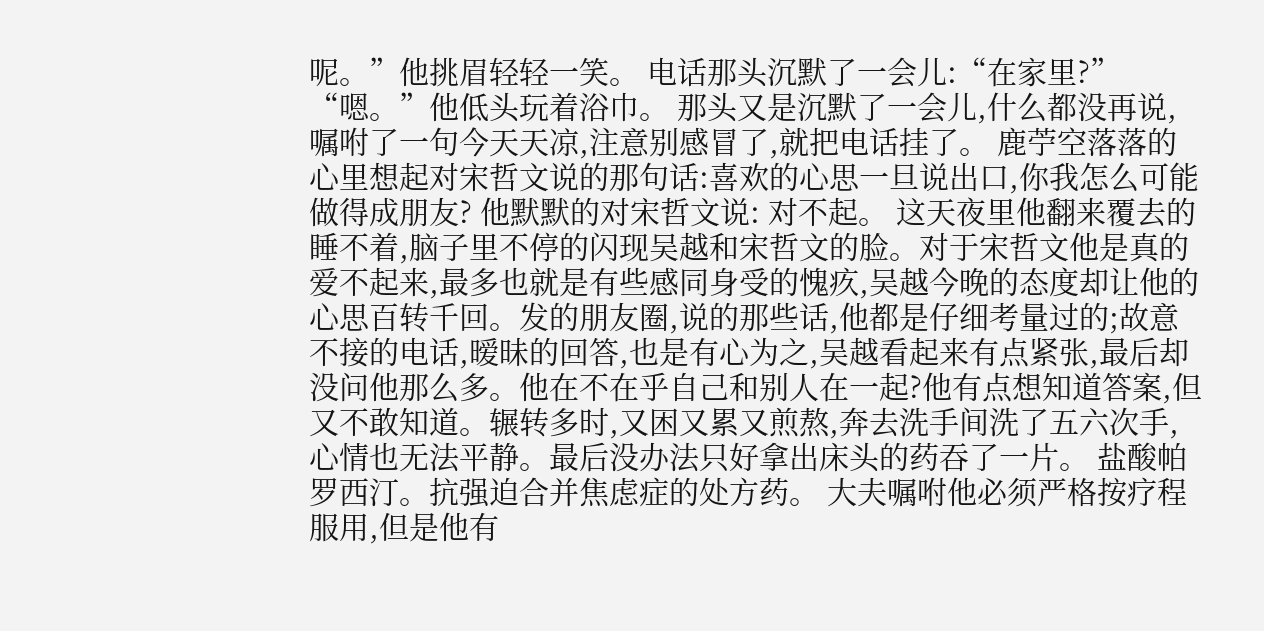呢。”他挑眉轻轻一笑。 电话那头沉默了一会儿:“在家里?” “嗯。”他低头玩着浴巾。 那头又是沉默了一会儿,什么都没再说,嘱咐了一句今天天凉,注意别感冒了,就把电话挂了。 鹿苧空落落的心里想起对宋哲文说的那句话:喜欢的心思一旦说出口,你我怎么可能做得成朋友? 他默默的对宋哲文说: 对不起。 这天夜里他翻来覆去的睡不着,脑子里不停的闪现吴越和宋哲文的脸。对于宋哲文他是真的爱不起来,最多也就是有些感同身受的愧疚,吴越今晚的态度却让他的心思百转千回。发的朋友圈,说的那些话,他都是仔细考量过的;故意不接的电话,暧昧的回答,也是有心为之,吴越看起来有点紧张,最后却没问他那么多。他在不在乎自己和别人在一起?他有点想知道答案,但又不敢知道。辗转多时,又困又累又煎熬,奔去洗手间洗了五六次手,心情也无法平静。最后没办法只好拿出床头的药吞了一片。 盐酸帕罗西汀。抗强迫合并焦虑症的处方药。 大夫嘱咐他必须严格按疗程服用,但是他有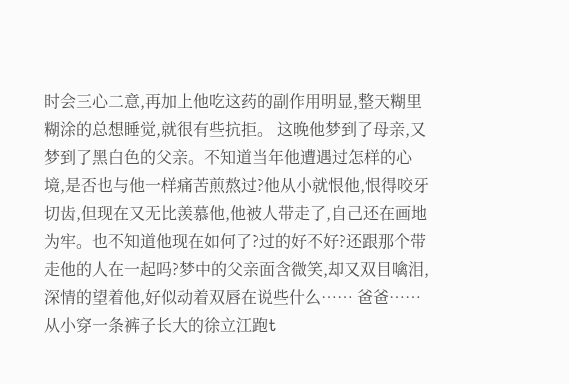时会三心二意,再加上他吃这药的副作用明显,整天糊里糊涂的总想睡觉,就很有些抗拒。 这晚他梦到了母亲,又梦到了黑白色的父亲。不知道当年他遭遇过怎样的心境,是否也与他一样痛苦煎熬过?他从小就恨他,恨得咬牙切齿,但现在又无比羡慕他,他被人带走了,自己还在画地为牢。也不知道他现在如何了?过的好不好?还跟那个带走他的人在一起吗?梦中的父亲面含微笑,却又双目噙泪,深情的望着他,好似动着双唇在说些什么…… 爸爸…… 从小穿一条裤子长大的徐立江跑t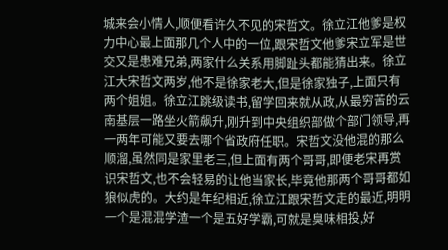城来会小情人,顺便看许久不见的宋哲文。徐立江他爹是权力中心最上面那几个人中的一位,跟宋哲文他爹宋立军是世交又是患难兄弟,两家什么关系用脚趾头都能猜出来。徐立江大宋哲文两岁,他不是徐家老大,但是徐家独子,上面只有两个姐姐。徐立江跳级读书,留学回来就从政,从最穷苦的云南基层一路坐火箭飙升,刚升到中央组织部做个部门领导,再一两年可能又要去哪个省政府任职。宋哲文没他混的那么顺溜,虽然同是家里老三,但上面有两个哥哥,即便老宋再赏识宋哲文,也不会轻易的让他当家长,毕竟他那两个哥哥都如狼似虎的。大约是年纪相近,徐立江跟宋哲文走的最近,明明一个是混混学渣一个是五好学霸,可就是臭味相投,好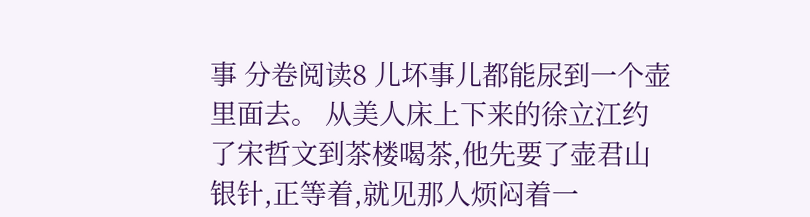事 分卷阅读8 儿坏事儿都能尿到一个壶里面去。 从美人床上下来的徐立江约了宋哲文到茶楼喝茶,他先要了壶君山银针,正等着,就见那人烦闷着一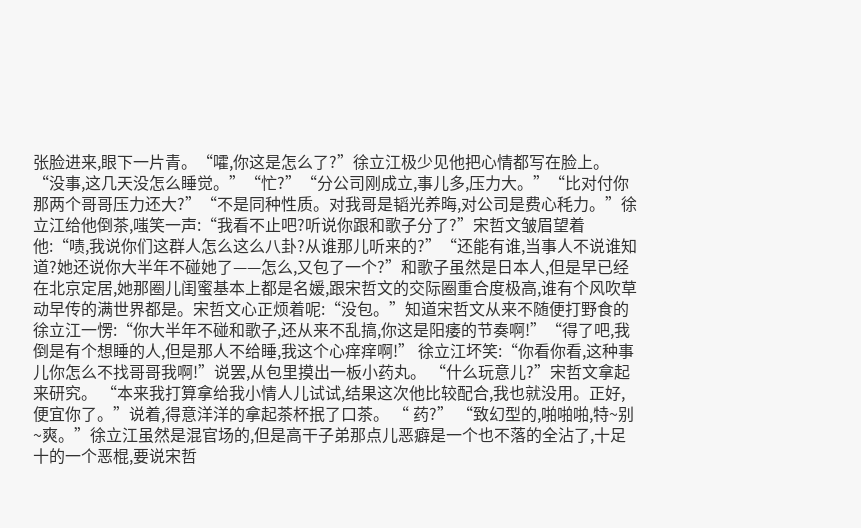张脸进来,眼下一片青。“嚯,你这是怎么了?”徐立江极少见他把心情都写在脸上。 “没事,这几天没怎么睡觉。”“忙?”“分公司刚成立,事儿多,压力大。”“比对付你那两个哥哥压力还大?”“不是同种性质。对我哥是韬光养晦,对公司是费心秏力。”徐立江给他倒茶,嗤笑一声:“我看不止吧?听说你跟和歌子分了?”宋哲文皱眉望着他:“啧,我说你们这群人怎么这么八卦?从谁那儿听来的?”“还能有谁,当事人不说谁知道?她还说你大半年不碰她了——怎么,又包了一个?”和歌子虽然是日本人,但是早已经在北京定居,她那圈儿闺蜜基本上都是名媛,跟宋哲文的交际圈重合度极高,谁有个风吹草动早传的满世界都是。宋哲文心正烦着呢:“没包。”知道宋哲文从来不随便打野食的徐立江一愣:“你大半年不碰和歌子,还从来不乱搞,你这是阳痿的节奏啊!”“得了吧,我倒是有个想睡的人,但是那人不给睡,我这个心痒痒啊!” 徐立江坏笑:“你看你看,这种事儿你怎么不找哥哥我啊!”说罢,从包里摸出一板小药丸。 “什么玩意儿?”宋哲文拿起来研究。 “本来我打算拿给我小情人儿试试,结果这次他比较配合,我也就没用。正好,便宜你了。”说着,得意洋洋的拿起茶杯抿了口茶。 “ 药?” “致幻型的,啪啪啪,特~别~爽。”徐立江虽然是混官场的,但是高干子弟那点儿恶癖是一个也不落的全沾了,十足十的一个恶棍,要说宋哲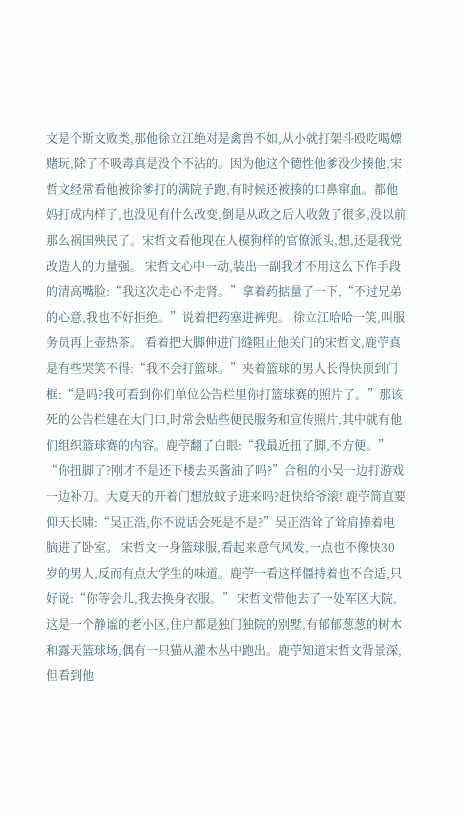文是个斯文败类,那他徐立江绝对是禽兽不如,从小就打架斗殴吃喝嫖赌玩,除了不吸毒真是没个不沾的。因为他这个德性他爹没少揍他,宋哲文经常看他被徐爹打的满院子跑,有时候还被揍的口鼻窜血。都他妈打成内样了,也没见有什么改变,倒是从政之后人收敛了很多,没以前那么祸国殃民了。宋哲文看他现在人模狗样的官僚派头,想,还是我党改造人的力量强。 宋哲文心中一动,装出一副我才不用这么下作手段的清高嘴脸:“我这次走心不走肾。”拿着药掂量了一下,“不过兄弟的心意,我也不好拒绝。”说着把药塞进裤兜。 徐立江哈哈一笑,叫服务员再上壶热茶。 看着把大脚伸进门缝阻止他关门的宋哲文,鹿苧真是有些哭笑不得:“我不会打篮球。”夹着篮球的男人长得快顶到门框:“是吗?我可看到你们单位公告栏里你打篮球赛的照片了。”那该死的公告栏建在大门口,时常会贴些便民服务和宣传照片,其中就有他们组织篮球赛的内容。鹿苧翻了白眼:“我最近扭了脚,不方便。” “你扭脚了?刚才不是还下楼去买酱油了吗?”合租的小吴一边打游戏一边补刀。大夏天的开着门想放蚊子进来吗?赶快给爷滚! 鹿苧简直要仰天长啸:“吴正浩,你不说话会死是不是?”吴正浩耸了耸肩捧着电脑进了卧室。 宋哲文一身篮球服,看起来意气风发,一点也不像快30岁的男人,反而有点大学生的味道。鹿苧一看这样僵持着也不合适,只好说:“你等会儿,我去换身衣服。” 宋哲文带他去了一处军区大院,这是一个静谧的老小区,住户都是独门独院的别墅,有郁郁葱葱的树木和露天篮球场,偶有一只猫从灌木丛中跑出。鹿苧知道宋哲文背景深,但看到他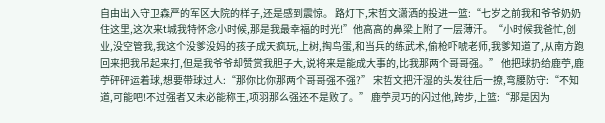自由出入守卫森严的军区大院的样子,还是感到震惊。 路灯下,宋哲文潇洒的投进一篮:“七岁之前我和爷爷奶奶住这里,这次来t城我特怀念小时候,那是我最幸福的时光!”他高高的鼻梁上附了一层薄汗。“小时候我爸忙,创业,没空管我,我这个没爹没妈的孩子成天疯玩,上树,掏鸟蛋,和当兵的练武术,偷枪吓唬老师,我爹知道了,从南方跑回来把我吊起来打,但是我爷爷却赞赏我胆子大,说将来是能成大事的,比我那两个哥哥强。” 他把球扔给鹿苧,鹿苧砰砰运着球,想要带球过人:“那你比你那两个哥哥强不强?” 宋哲文把汗湿的头发往后一撩,弯腰防守:“不知道,可能吧!不过强者又未必能称王,项羽那么强还不是败了。” 鹿苧灵巧的闪过他,跨步,上篮:“那是因为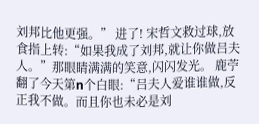刘邦比他更强。” 进了! 宋哲文救过球,放食指上转:“如果我成了刘邦,就让你做吕夫人。”那眼睛满满的笑意,闪闪发光。 鹿苧翻了今天第n个白眼:“吕夫人爱谁谁做,反正我不做。而且你也未必是刘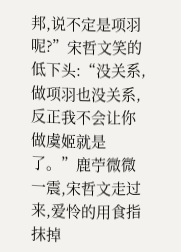邦,说不定是项羽呢?”宋哲文笑的低下头:“没关系,做项羽也没关系,反正我不会让你做虞姬就是了。”鹿苧微微一震,宋哲文走过来,爱怜的用食指抹掉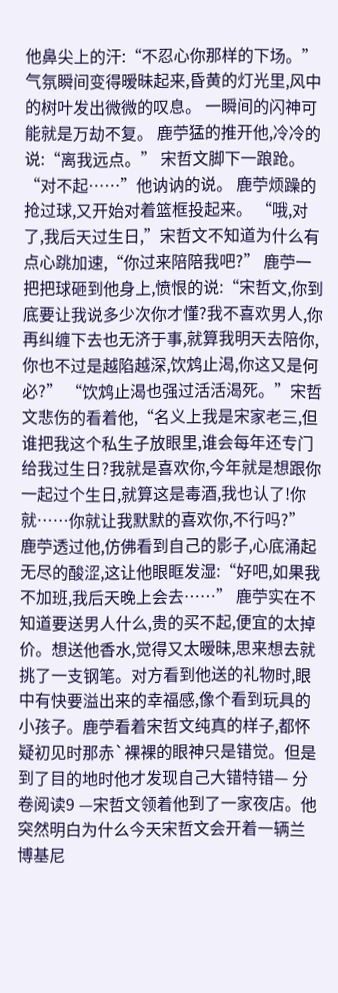他鼻尖上的汗:“不忍心你那样的下场。” 气氛瞬间变得暧昧起来,昏黄的灯光里,风中的树叶发出微微的叹息。 一瞬间的闪神可能就是万劫不复。 鹿苧猛的推开他,冷冷的说:“离我远点。” 宋哲文脚下一踉跄。 “对不起……”他讷讷的说。 鹿苧烦躁的抢过球,又开始对着篮框投起来。 “哦,对了,我后天过生日,”宋哲文不知道为什么有点心跳加速,“你过来陪陪我吧?” 鹿苧一把把球砸到他身上,愤恨的说:“宋哲文,你到底要让我说多少次你才懂?我不喜欢男人,你再纠缠下去也无济于事,就算我明天去陪你,你也不过是越陷越深,饮鸩止渴,你这又是何必?” “饮鸩止渴也强过活活渴死。”宋哲文悲伤的看着他,“名义上我是宋家老三,但谁把我这个私生子放眼里,谁会每年还专门给我过生日?我就是喜欢你,今年就是想跟你一起过个生日,就算这是毒酒,我也认了!你就……你就让我默默的喜欢你,不行吗?” 鹿苧透过他,仿佛看到自己的影子,心底涌起无尽的酸涩,这让他眼眶发湿:“好吧,如果我不加班,我后天晚上会去……” 鹿苧实在不知道要送男人什么,贵的买不起,便宜的太掉价。想送他香水,觉得又太暧昧,思来想去就挑了一支钢笔。对方看到他送的礼物时,眼中有快要溢出来的幸福感,像个看到玩具的小孩子。鹿苧看着宋哲文纯真的样子,都怀疑初见时那赤`裸裸的眼神只是错觉。但是到了目的地时他才发现自己大错特错— 分卷阅读9 —宋哲文领着他到了一家夜店。他突然明白为什么今天宋哲文会开着一辆兰博基尼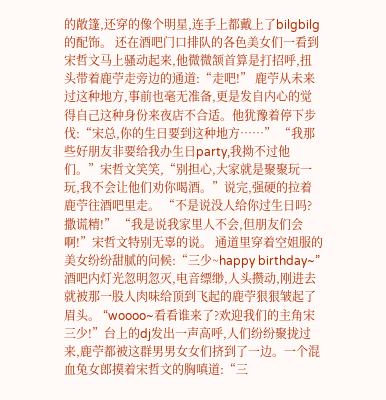的敞篷,还穿的像个明星,连手上都戴上了bilgbilg的配饰。 还在酒吧门口排队的各色美女们一看到宋哲文马上骚动起来,他微微颔首算是打招呼,扭头带着鹿苧走旁边的通道:“走吧!” 鹿苧从未来过这种地方,事前也毫无准备,更是发自内心的觉得自己这种身份来夜店不合适。他犹豫着停下步伐:“宋总,你的生日要到这种地方……” “我那些好朋友非要给我办生日party,我拗不过他们。”宋哲文笑笑,“别担心,大家就是聚聚玩一玩,我不会让他们劝你喝酒。”说完,强硬的拉着鹿苧往酒吧里走。 “不是说没人给你过生日吗?撒谎精!” “我是说我家里人不会,但朋友们会啊!”宋哲文特别无辜的说。 通道里穿着空姐服的美女纷纷甜腻的问候:“三少~happy birthday~” 酒吧内灯光忽明忽灭,电音缥缈,人头攒动,刚进去就被那一股人肉味给顶到飞起的鹿苧狠狠皱起了眉头。 “woooo~看看谁来了?欢迎我们的主角宋三少!”台上的dj发出一声高呼,人们纷纷聚拢过来,鹿苧都被这群男男女女们挤到了一边。一个混血兔女郎摸着宋哲文的胸嗔道:“三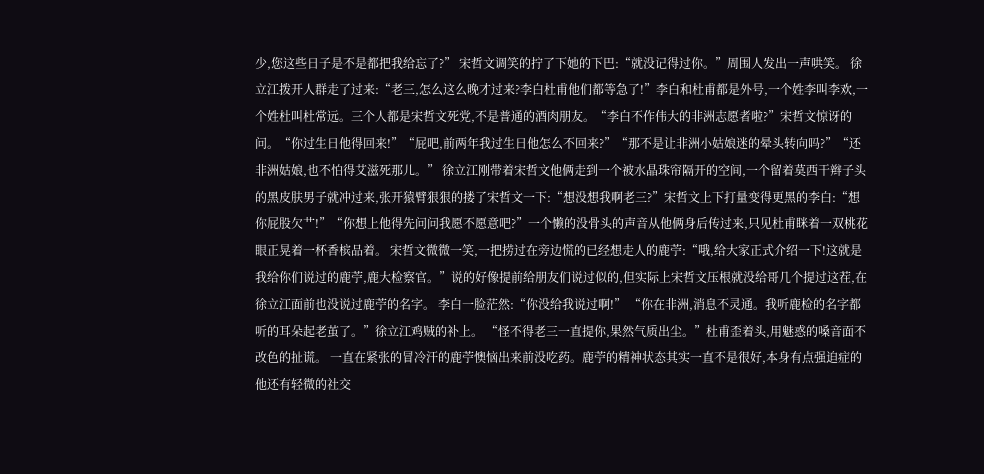少,您这些日子是不是都把我给忘了?” 宋哲文调笑的拧了下她的下巴:“就没记得过你。”周围人发出一声哄笑。 徐立江拨开人群走了过来:“老三,怎么这么晚才过来?李白杜甫他们都等急了!”李白和杜甫都是外号,一个姓李叫李欢,一个姓杜叫杜常远。三个人都是宋哲文死党,不是普通的酒肉朋友。“李白不作伟大的非洲志愿者啦?”宋哲文惊讶的问。“你过生日他得回来!”“屁吧,前两年我过生日他怎么不回来?”“那不是让非洲小姑娘迷的晕头转向吗?”“还非洲姑娘,也不怕得艾滋死那儿。” 徐立江刚带着宋哲文他俩走到一个被水晶珠帘隔开的空间,一个留着莫西干辫子头的黑皮肤男子就冲过来,张开猿臂狠狠的搂了宋哲文一下:“想没想我啊老三?”宋哲文上下打量变得更黑的李白:“想你屁股欠艹!”“你想上他得先问问我愿不愿意吧?”一个懒的没骨头的声音从他俩身后传过来,只见杜甫眯着一双桃花眼正晃着一杯香槟品着。 宋哲文微微一笑,一把捞过在旁边慌的已经想走人的鹿苧:“哦,给大家正式介绍一下!这就是我给你们说过的鹿苧,鹿大检察官。”说的好像提前给朋友们说过似的,但实际上宋哲文压根就没给哥几个提过这茬,在徐立江面前也没说过鹿苧的名字。 李白一脸茫然:“你没给我说过啊!” “你在非洲,消息不灵通。我听鹿检的名字都听的耳朵起老茧了。”徐立江鸡贼的补上。 “怪不得老三一直提你,果然气质出尘。”杜甫歪着头,用魅惑的嗓音面不改色的扯谎。 一直在紧张的冒冷汗的鹿苧懊恼出来前没吃药。鹿苧的精神状态其实一直不是很好,本身有点强迫症的他还有轻微的社交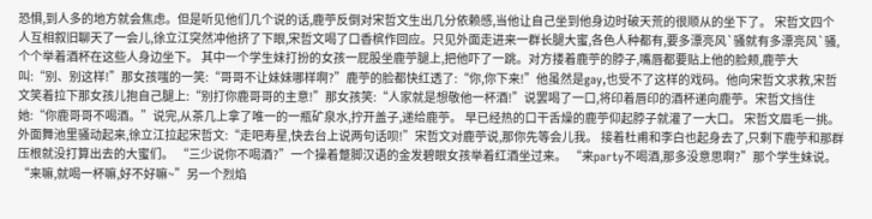恐惧,到人多的地方就会焦虑。但是听见他们几个说的话,鹿苧反倒对宋哲文生出几分依赖感,当他让自己坐到他身边时破天荒的很顺从的坐下了。 宋哲文四个人互相叙旧聊天了一会儿,徐立江突然冲他挤了下眼,宋哲文喝了口香槟作回应。只见外面走进来一群长腿大蜜,各色人种都有,要多漂亮风`骚就有多漂亮风`骚,个个举着酒杯在这些人身边坐下。 其中一个学生妹打扮的女孩一屁股坐鹿苧腿上,把他吓了一跳。对方搂着鹿苧的脖子,嘴唇都要贴上他的脸颊,鹿苧大叫:“别、别这样!”那女孩嗤的一笑:“哥哥不让妹妹哪样啊?”鹿苧的脸都快红透了:“你,你下来!”他虽然是gay,也受不了这样的戏码。他向宋哲文求救,宋哲文笑着拉下那女孩儿抱自己腿上:“别打你鹿哥哥的主意!”那女孩笑:“人家就是想敬他一杯酒!”说罢喝了一口,将印着唇印的酒杯递向鹿苧。宋哲文挡住她:“你鹿哥哥不喝酒。”说完,从茶几上拿了唯一的一瓶矿泉水,拧开盖子,递给鹿苧。 早已经热的口干舌燥的鹿苧仰起脖子就灌了一大口。 宋哲文眉毛一挑。 外面舞池里骚动起来,徐立江拉起宋哲文:“走吧寿星,快去台上说两句话呗!”宋哲文对鹿苧说,那你先等会儿我。 接着杜甫和李白也起身去了,只剩下鹿苧和那群压根就没打算出去的大蜜们。 “三少说你不喝酒?”一个操着蹩脚汉语的金发碧眼女孩举着红酒坐过来。 “来party不喝酒,那多没意思啊?”那个学生妹说。 “来嘛,就喝一杯嘛,好不好嘛~”另一个烈焰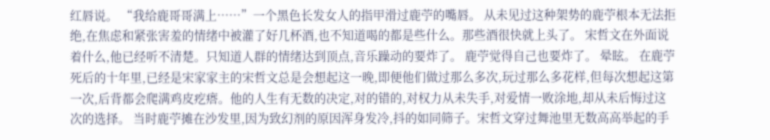红唇说。 “我给鹿哥哥满上……”一个黑色长发女人的指甲滑过鹿苧的嘴唇。 从未见过这种架势的鹿苧根本无法拒绝,在焦虑和紧张害羞的情绪中被灌了好几杯酒,也不知道喝的都是些什么。那些酒很快就上头了。 宋哲文在外面说着什么,他已经听不清楚。只知道人群的情绪达到顶点,音乐躁动的要炸了。 鹿苧觉得自己也要炸了。 晕眩。 在鹿苧死后的十年里,已经是宋家家主的宋哲文总是会想起这一晚,即便他们做过那么多次,玩过那么多花样,但每次想起这第一次,后背都会爬满鸡皮疙瘩。他的人生有无数的决定,对的错的,对权力从未失手,对爱情一败涂地,却从未后悔过这次的选择。 当时鹿苧摊在沙发里,因为致幻剂的原因浑身发冷,抖的如同筛子。宋哲文穿过舞池里无数高高举起的手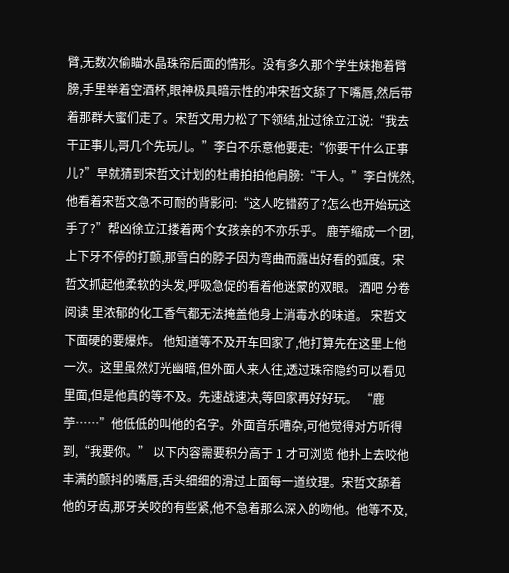臂,无数次偷瞄水晶珠帘后面的情形。没有多久那个学生妹抱着臂膀,手里举着空酒杯,眼神极具暗示性的冲宋哲文舔了下嘴唇,然后带着那群大蜜们走了。宋哲文用力松了下领结,扯过徐立江说:“我去干正事儿,哥几个先玩儿。”李白不乐意他要走:“你要干什么正事儿?”早就猜到宋哲文计划的杜甫拍拍他肩膀:“干人。”李白恍然,他看着宋哲文急不可耐的背影问:“这人吃错药了?怎么也开始玩这手了?”帮凶徐立江搂着两个女孩亲的不亦乐乎。 鹿苧缩成一个团,上下牙不停的打颤,那雪白的脖子因为弯曲而露出好看的弧度。宋哲文抓起他柔软的头发,呼吸急促的看着他迷蒙的双眼。 酒吧 分卷阅读 里浓郁的化工香气都无法掩盖他身上消毒水的味道。 宋哲文下面硬的要爆炸。 他知道等不及开车回家了,他打算先在这里上他一次。这里虽然灯光幽暗,但外面人来人往,透过珠帘隐约可以看见里面,但是他真的等不及。先速战速决,等回家再好好玩。 “鹿苧……”他低低的叫他的名字。外面音乐嘈杂,可他觉得对方听得到,“我要你。” 以下内容需要积分高于 1 才可浏览 他扑上去咬他丰满的颤抖的嘴唇,舌头细细的滑过上面每一道纹理。宋哲文舔着他的牙齿,那牙关咬的有些紧,他不急着那么深入的吻他。他等不及,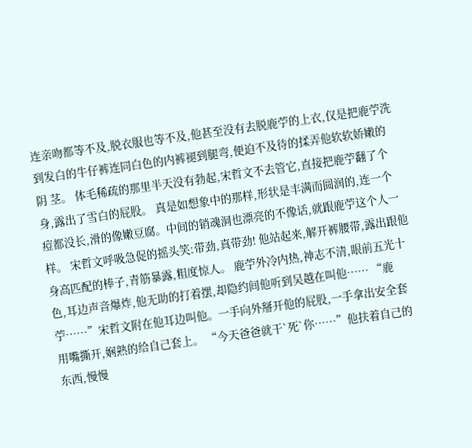连亲吻都等不及,脱衣服也等不及,他甚至没有去脱鹿苧的上衣,仅是把鹿苧洗到发白的牛仔裤连同白色的内裤褪到腿弯,便迫不及待的揉弄他软软娇嫩的阴 茎。 体毛稀疏的那里半天没有勃起,宋哲文不去管它,直接把鹿苧翻了个身,露出了雪白的屁股。 真是如想象中的那样,形状是丰满而圆润的,连一个痘都没长,滑的像嫩豆腐。中间的销魂洞也漂亮的不像话,就跟鹿苧这个人一样。 宋哲文呼吸急促的摇头笑:带劲,真带劲! 他站起来,解开裤腰带,露出跟他身高匹配的棒子,青筋暴露,粗度惊人。 鹿苧外冷内热,神志不清,眼前五光十色,耳边声音爆炸,他无助的打着摆,却隐约间他听到吴越在叫他…… “鹿苧……”宋哲文附在他耳边叫他。一手向外掰开他的屁股,一手拿出安全套用嘴撕开,娴熟的给自己套上。 “今天爸爸就干`死`你……”他扶着自己的东西,慢慢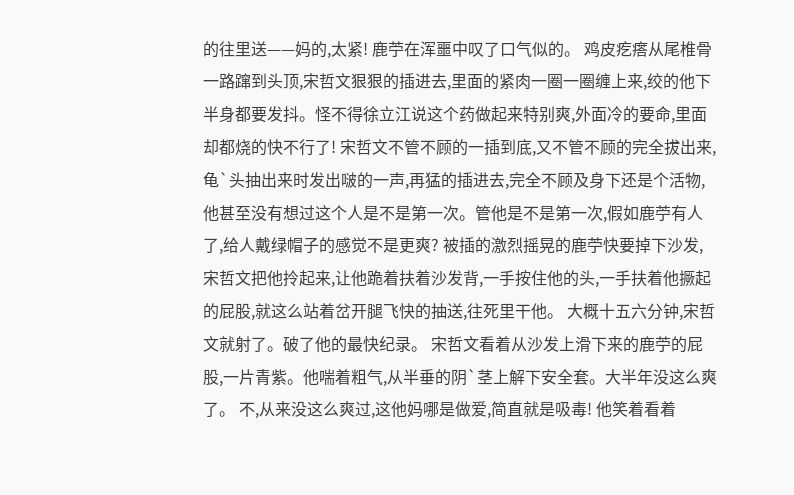的往里送——妈的,太紧! 鹿苧在浑噩中叹了口气似的。 鸡皮疙瘩从尾椎骨一路蹿到头顶,宋哲文狠狠的插进去,里面的紧肉一圈一圈缠上来,绞的他下半身都要发抖。怪不得徐立江说这个药做起来特别爽,外面冷的要命,里面却都烧的快不行了! 宋哲文不管不顾的一插到底,又不管不顾的完全拔出来,龟`头抽出来时发出啵的一声,再猛的插进去,完全不顾及身下还是个活物,他甚至没有想过这个人是不是第一次。管他是不是第一次,假如鹿苧有人了,给人戴绿帽子的感觉不是更爽? 被插的激烈摇晃的鹿苧快要掉下沙发,宋哲文把他拎起来,让他跪着扶着沙发背,一手按住他的头,一手扶着他撅起的屁股,就这么站着岔开腿飞快的抽送,往死里干他。 大概十五六分钟,宋哲文就射了。破了他的最快纪录。 宋哲文看着从沙发上滑下来的鹿苧的屁股,一片青紫。他喘着粗气,从半垂的阴`茎上解下安全套。大半年没这么爽了。 不,从来没这么爽过,这他妈哪是做爱,简直就是吸毒! 他笑着看着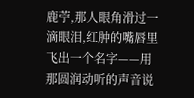鹿苧,那人眼角滑过一滴眼泪,红肿的嘴唇里飞出一个名字——用那圆润动听的声音说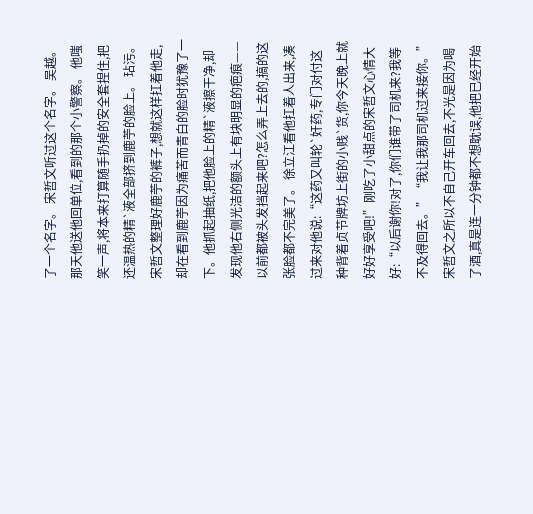了一个名字。 宋哲文听过这个名字。 吴越。 那天他送他回单位,看到的那个小警察。 他嗤笑一声,将本来打算随手扔掉的安全套捏住,把还温热的精`液全部挤到鹿苧的脸上。 玷污。 宋哲文整理好鹿苧的裤子,想就这样扛着他走,却在看到鹿苧因为痛苦而青白的脸时犹豫了一下。他抓起抽纸,把他脸上的精`液擦干净,却发现他右侧光洁的额头上有块明显的疤痕——以前都被头发挡起来吧?怎么弄上去的,搞的这张脸都不完美了。 徐立江看他扛着人出来,凑过来对他说:“这药又叫轮`奸药,专门对付这种背着贞节牌坊上街的小贱`货,你今天晚上就好好享受吧!”刚吃了小甜点的宋哲文心情大好:“以后谢你!对了,你们谁带了司机来?我等不及得回去。”“我让我那司机过来接你。” 宋哲文之所以不自己开车回去,不光是因为喝了酒,真是连一分钟都不想耽误,他把已经开始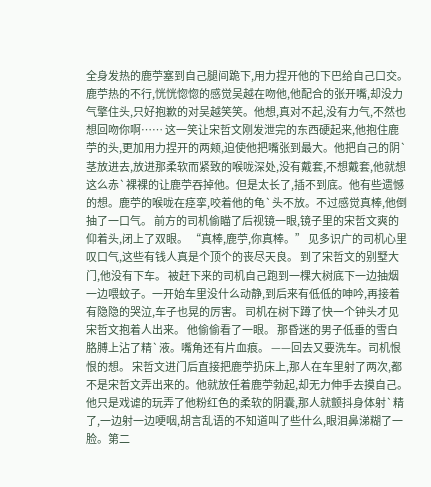全身发热的鹿苧塞到自己腿间跪下,用力捏开他的下巴给自己口交。 鹿苧热的不行,恍恍惚惚的感觉吴越在吻他,他配合的张开嘴,却没力气擎住头,只好抱歉的对吴越笑笑。他想,真对不起,没有力气,不然也想回吻你啊…… 这一笑让宋哲文刚发泄完的东西硬起来,他抱住鹿苧的头,更加用力捏开的两颊,迫使他把嘴张到最大。他把自己的阴`茎放进去,放进那柔软而紧致的喉咙深处,没有戴套,不想戴套,他就想这么赤`裸裸的让鹿苧吞掉他。但是太长了,插不到底。他有些遗憾的想。鹿苧的喉咙在痉挛,咬着他的龟`头不放。不过感觉真棒,他倒抽了一口气。 前方的司机偷瞄了后视镜一眼,镜子里的宋哲文爽的仰着头,闭上了双眼。 “真棒,鹿苧,你真棒。” 见多识广的司机心里叹口气,这些有钱人真是个顶个的丧尽天良。 到了宋哲文的别墅大门,他没有下车。 被赶下来的司机自己跑到一棵大树底下一边抽烟一边喂蚊子。一开始车里没什么动静,到后来有低低的呻吟,再接着有隐隐的哭泣,车子也晃的厉害。 司机在树下蹲了快一个钟头才见宋哲文抱着人出来。 他偷偷看了一眼。 那昏迷的男子低垂的雪白胳膊上沾了精`液。嘴角还有片血痕。 ——回去又要洗车。司机恨恨的想。 宋哲文进门后直接把鹿苧扔床上,那人在车里射了两次,都不是宋哲文弄出来的。他就放任着鹿苧勃起,却无力伸手去摸自己。他只是戏谑的玩弄了他粉红色的柔软的阴囊,那人就颤抖身体射`精了,一边射一边哽咽,胡言乱语的不知道叫了些什么,眼泪鼻涕糊了一脸。第二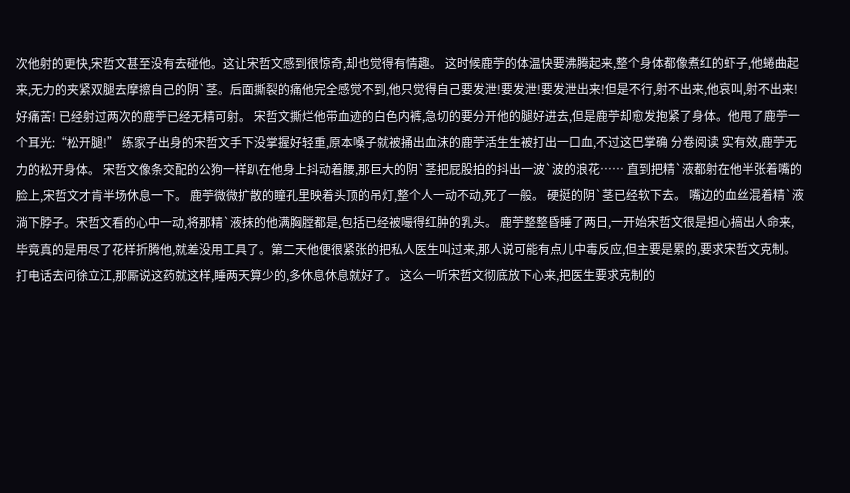次他射的更快,宋哲文甚至没有去碰他。这让宋哲文感到很惊奇,却也觉得有情趣。 这时候鹿苧的体温快要沸腾起来,整个身体都像煮红的虾子,他蜷曲起来,无力的夹紧双腿去摩擦自己的阴`茎。后面撕裂的痛他完全感觉不到,他只觉得自己要发泄!要发泄!要发泄出来!但是不行,射不出来,他哀叫,射不出来!好痛苦! 已经射过两次的鹿苧已经无精可射。 宋哲文撕烂他带血迹的白色内裤,急切的要分开他的腿好进去,但是鹿苧却愈发抱紧了身体。他甩了鹿苧一个耳光:“松开腿!” 练家子出身的宋哲文手下没掌握好轻重,原本嗓子就被捅出血沫的鹿苧活生生被打出一口血,不过这巴掌确 分卷阅读 实有效,鹿苧无力的松开身体。 宋哲文像条交配的公狗一样趴在他身上抖动着腰,那巨大的阴`茎把屁股拍的抖出一波`波的浪花…… 直到把精`液都射在他半张着嘴的脸上,宋哲文才肯半场休息一下。 鹿苧微微扩散的瞳孔里映着头顶的吊灯,整个人一动不动,死了一般。 硬挺的阴`茎已经软下去。 嘴边的血丝混着精`液淌下脖子。宋哲文看的心中一动,将那精`液抹的他满胸膛都是,包括已经被嘬得红肿的乳头。 鹿苧整整昏睡了两日,一开始宋哲文很是担心搞出人命来,毕竟真的是用尽了花样折腾他,就差没用工具了。第二天他便很紧张的把私人医生叫过来,那人说可能有点儿中毒反应,但主要是累的,要求宋哲文克制。打电话去问徐立江,那厮说这药就这样,睡两天算少的,多休息休息就好了。 这么一听宋哲文彻底放下心来,把医生要求克制的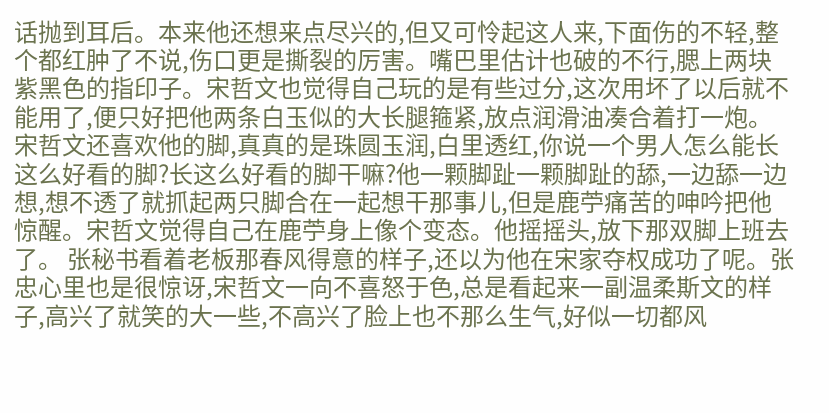话抛到耳后。本来他还想来点尽兴的,但又可怜起这人来,下面伤的不轻,整个都红肿了不说,伤口更是撕裂的厉害。嘴巴里估计也破的不行,腮上两块紫黑色的指印子。宋哲文也觉得自己玩的是有些过分,这次用坏了以后就不能用了,便只好把他两条白玉似的大长腿箍紧,放点润滑油凑合着打一炮。 宋哲文还喜欢他的脚,真真的是珠圆玉润,白里透红,你说一个男人怎么能长这么好看的脚?长这么好看的脚干嘛?他一颗脚趾一颗脚趾的舔,一边舔一边想,想不透了就抓起两只脚合在一起想干那事儿,但是鹿苧痛苦的呻吟把他惊醒。宋哲文觉得自己在鹿苧身上像个变态。他摇摇头,放下那双脚上班去了。 张秘书看着老板那春风得意的样子,还以为他在宋家夺权成功了呢。张忠心里也是很惊讶,宋哲文一向不喜怒于色,总是看起来一副温柔斯文的样子,高兴了就笑的大一些,不高兴了脸上也不那么生气,好似一切都风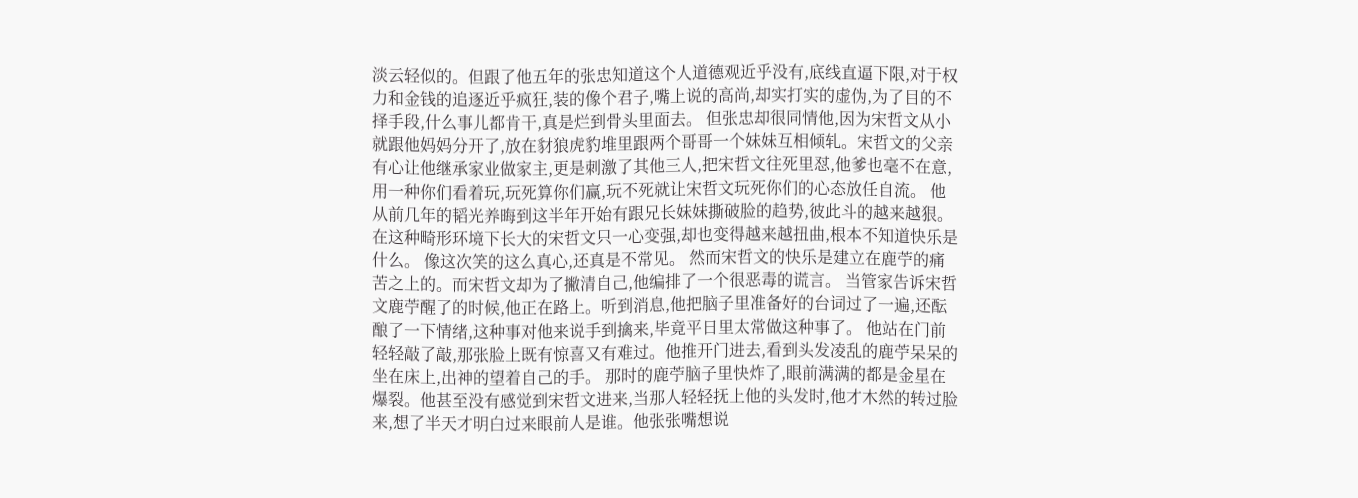淡云轻似的。但跟了他五年的张忠知道这个人道德观近乎没有,底线直逼下限,对于权力和金钱的追逐近乎疯狂,装的像个君子,嘴上说的高尚,却实打实的虚伪,为了目的不择手段,什么事儿都肯干,真是烂到骨头里面去。 但张忠却很同情他,因为宋哲文从小就跟他妈妈分开了,放在豺狼虎豹堆里跟两个哥哥一个妹妹互相倾轧。宋哲文的父亲有心让他继承家业做家主,更是刺激了其他三人,把宋哲文往死里怼,他爹也毫不在意,用一种你们看着玩,玩死算你们赢,玩不死就让宋哲文玩死你们的心态放任自流。 他从前几年的韬光养晦到这半年开始有跟兄长妹妹撕破脸的趋势,彼此斗的越来越狠。在这种畸形环境下长大的宋哲文只一心变强,却也变得越来越扭曲,根本不知道快乐是什么。 像这次笑的这么真心,还真是不常见。 然而宋哲文的快乐是建立在鹿苧的痛苦之上的。而宋哲文却为了撇清自己,他编排了一个很恶毒的谎言。 当管家告诉宋哲文鹿苧醒了的时候,他正在路上。听到消息,他把脑子里准备好的台词过了一遍,还酝酿了一下情绪,这种事对他来说手到擒来,毕竟平日里太常做这种事了。 他站在门前轻轻敲了敲,那张脸上既有惊喜又有难过。他推开门进去,看到头发凌乱的鹿苧呆呆的坐在床上,出神的望着自己的手。 那时的鹿苧脑子里快炸了,眼前满满的都是金星在爆裂。他甚至没有感觉到宋哲文进来,当那人轻轻抚上他的头发时,他才木然的转过脸来,想了半天才明白过来眼前人是谁。他张张嘴想说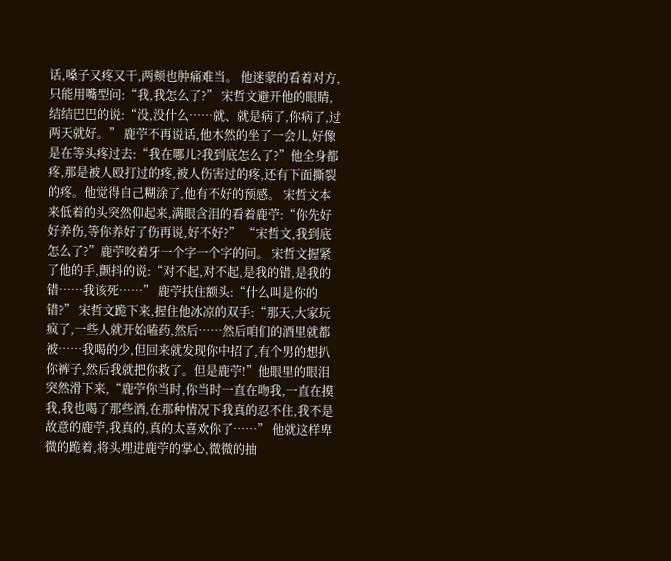话,嗓子又疼又干,两颊也肿痛难当。 他迷蒙的看着对方,只能用嘴型问:“我,我怎么了?” 宋哲文避开他的眼睛,结结巴巴的说:“没,没什么……就、就是病了,你病了,过两天就好。” 鹿苧不再说话,他木然的坐了一会儿,好像是在等头疼过去:“我在哪儿?我到底怎么了?”他全身都疼,那是被人殴打过的疼,被人伤害过的疼,还有下面撕裂的疼。他觉得自己糊涂了,他有不好的预感。 宋哲文本来低着的头突然仰起来,满眼含泪的看着鹿苧:“你先好好养伤,等你养好了伤再说,好不好?” “宋哲文,我到底怎么了?”鹿苧咬着牙一个字一个字的问。 宋哲文握紧了他的手,颤抖的说:“对不起,对不起,是我的错,是我的错……我该死……” 鹿苧扶住额头:“什么叫是你的错?” 宋哲文跪下来,握住他冰凉的双手:“那天,大家玩疯了,一些人就开始嗑药,然后……然后咱们的酒里就都被……我喝的少,但回来就发现你中招了,有个男的想扒你裤子,然后我就把你救了。但是鹿苧!”他眼里的眼泪突然滑下来,“鹿苧你当时,你当时一直在吻我,一直在摸我,我也喝了那些酒,在那种情况下我真的忍不住,我不是故意的鹿苧,我真的,真的太喜欢你了……” 他就这样卑微的跪着,将头埋进鹿苧的掌心,微微的抽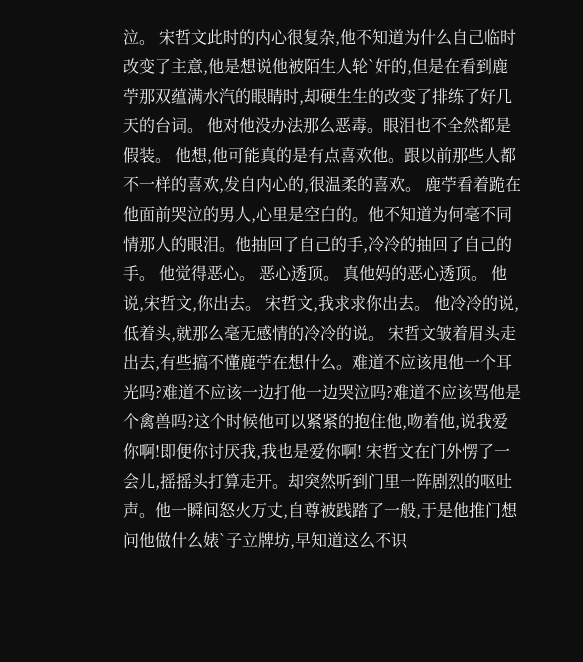泣。 宋哲文此时的内心很复杂,他不知道为什么自己临时改变了主意,他是想说他被陌生人轮`奸的,但是在看到鹿苧那双蕴满水汽的眼睛时,却硬生生的改变了排练了好几天的台词。 他对他没办法那么恶毒。眼泪也不全然都是假装。 他想,他可能真的是有点喜欢他。跟以前那些人都不一样的喜欢,发自内心的,很温柔的喜欢。 鹿苧看着跪在他面前哭泣的男人,心里是空白的。他不知道为何毫不同情那人的眼泪。他抽回了自己的手,冷冷的抽回了自己的手。 他觉得恶心。 恶心透顶。 真他妈的恶心透顶。 他说,宋哲文,你出去。 宋哲文,我求求你出去。 他冷冷的说,低着头,就那么毫无感情的冷冷的说。 宋哲文皱着眉头走出去,有些搞不懂鹿苧在想什么。难道不应该甩他一个耳光吗?难道不应该一边打他一边哭泣吗?难道不应该骂他是个禽兽吗?这个时候他可以紧紧的抱住他,吻着他,说我爱你啊!即便你讨厌我,我也是爱你啊! 宋哲文在门外愣了一会儿,摇摇头打算走开。却突然听到门里一阵剧烈的呕吐声。他一瞬间怒火万丈,自尊被践踏了一般,于是他推门想问他做什么婊`子立牌坊,早知道这么不识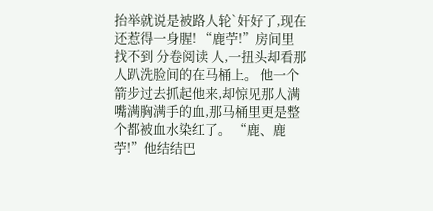抬举就说是被路人轮`奸好了,现在还惹得一身腥! “鹿苧!”房间里找不到 分卷阅读 人,一扭头却看那人趴洗脸间的在马桶上。 他一个箭步过去抓起他来,却惊见那人满嘴满胸满手的血,那马桶里更是整个都被血水染红了。 “鹿、鹿苧!”他结结巴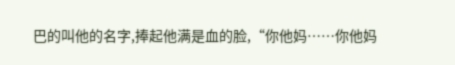巴的叫他的名字,捧起他满是血的脸,“你他妈……你他妈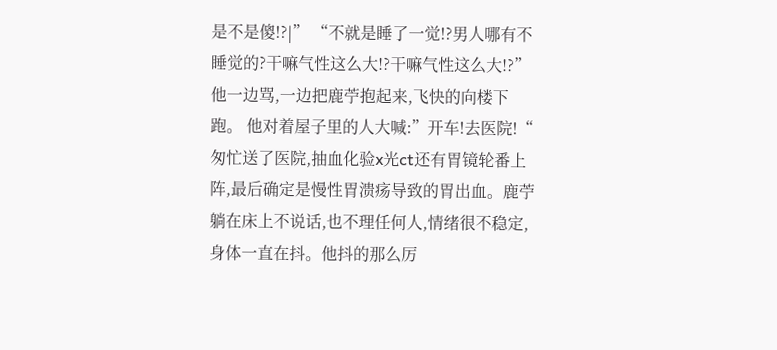是不是傻!?|” “不就是睡了一觉!?男人哪有不睡觉的?干嘛气性这么大!?干嘛气性这么大!?”他一边骂,一边把鹿苧抱起来,飞快的向楼下跑。 他对着屋子里的人大喊:”开车!去医院!“ 匆忙送了医院,抽血化验x光ct还有胃镜轮番上阵,最后确定是慢性胃溃疡导致的胃出血。鹿苧躺在床上不说话,也不理任何人,情绪很不稳定,身体一直在抖。他抖的那么厉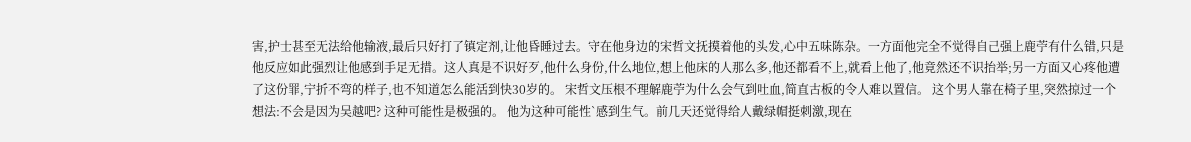害,护士甚至无法给他输液,最后只好打了镇定剂,让他昏睡过去。守在他身边的宋哲文抚摸着他的头发,心中五味陈杂。一方面他完全不觉得自己强上鹿苧有什么错,只是他反应如此强烈让他感到手足无措。这人真是不识好歹,他什么身份,什么地位,想上他床的人那么多,他还都看不上,就看上他了,他竟然还不识抬举;另一方面又心疼他遭了这份罪,宁折不弯的样子,也不知道怎么能活到快30岁的。 宋哲文压根不理解鹿苧为什么会气到吐血,简直古板的令人难以置信。 这个男人靠在椅子里,突然掠过一个想法:不会是因为吴越吧? 这种可能性是极强的。 他为这种可能性`感到生气。前几天还觉得给人戴绿帽挺刺激,现在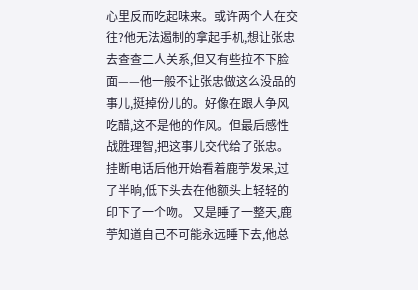心里反而吃起味来。或许两个人在交往?他无法遏制的拿起手机,想让张忠去查查二人关系,但又有些拉不下脸面——他一般不让张忠做这么没品的事儿,挺掉份儿的。好像在跟人争风吃醋,这不是他的作风。但最后感性战胜理智,把这事儿交代给了张忠。 挂断电话后他开始看着鹿苧发呆,过了半晌,低下头去在他额头上轻轻的印下了一个吻。 又是睡了一整天,鹿苧知道自己不可能永远睡下去,他总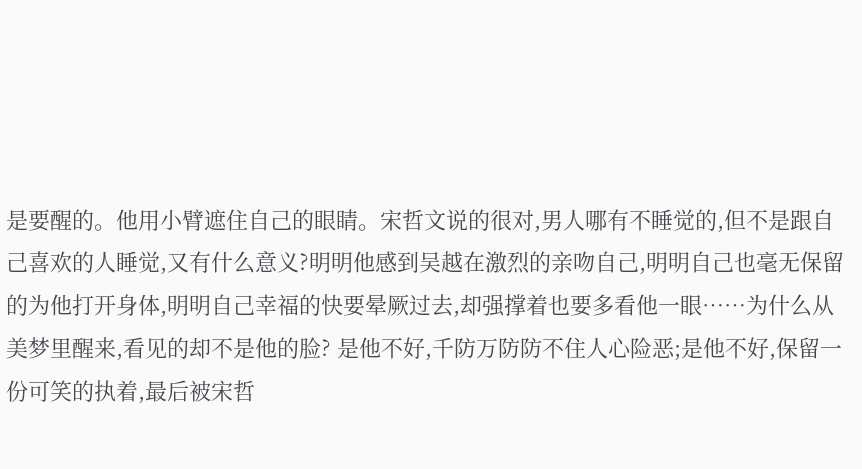是要醒的。他用小臂遮住自己的眼睛。宋哲文说的很对,男人哪有不睡觉的,但不是跟自己喜欢的人睡觉,又有什么意义?明明他感到吴越在激烈的亲吻自己,明明自己也毫无保留的为他打开身体,明明自己幸福的快要晕厥过去,却强撑着也要多看他一眼……为什么从美梦里醒来,看见的却不是他的脸? 是他不好,千防万防防不住人心险恶;是他不好,保留一份可笑的执着,最后被宋哲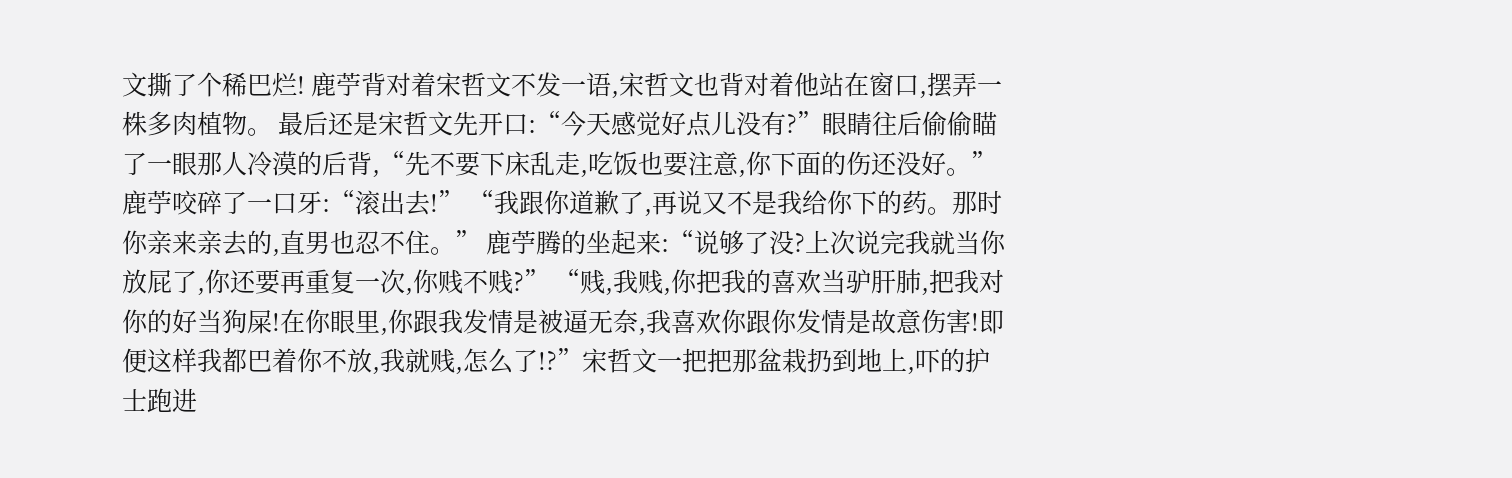文撕了个稀巴烂! 鹿苧背对着宋哲文不发一语,宋哲文也背对着他站在窗口,摆弄一株多肉植物。 最后还是宋哲文先开口:“今天感觉好点儿没有?”眼睛往后偷偷瞄了一眼那人冷漠的后背,“先不要下床乱走,吃饭也要注意,你下面的伤还没好。” 鹿苧咬碎了一口牙:“滚出去!” “我跟你道歉了,再说又不是我给你下的药。那时你亲来亲去的,直男也忍不住。” 鹿苧腾的坐起来:“说够了没?上次说完我就当你放屁了,你还要再重复一次,你贱不贱?” “贱,我贱,你把我的喜欢当驴肝肺,把我对你的好当狗屎!在你眼里,你跟我发情是被逼无奈,我喜欢你跟你发情是故意伤害!即便这样我都巴着你不放,我就贱,怎么了!?”宋哲文一把把那盆栽扔到地上,吓的护士跑进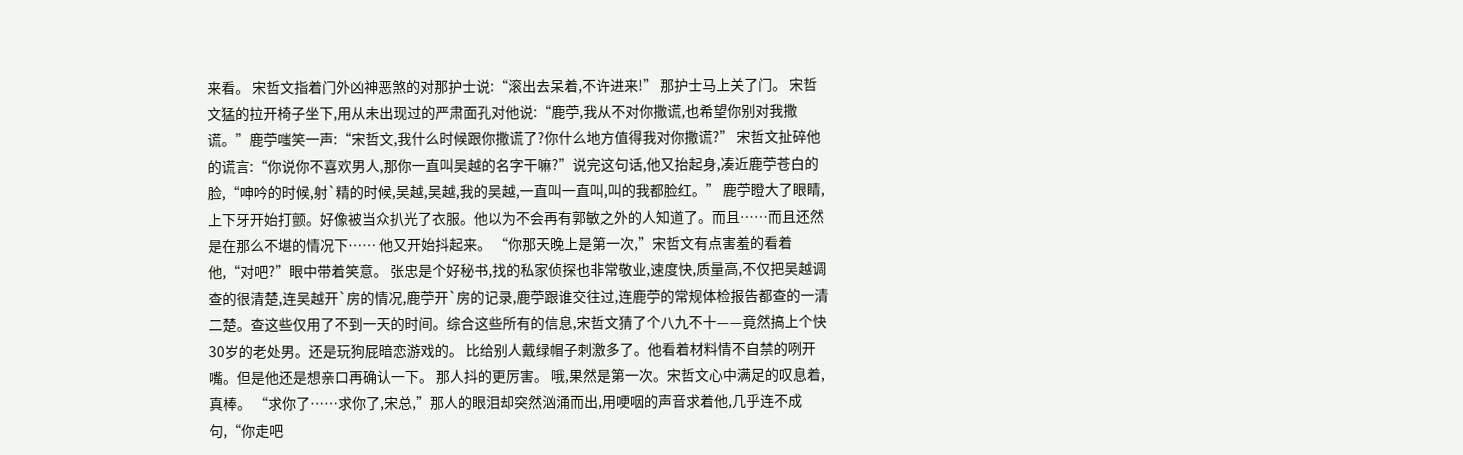来看。 宋哲文指着门外凶神恶煞的对那护士说:“滚出去呆着,不许进来!” 那护士马上关了门。 宋哲文猛的拉开椅子坐下,用从未出现过的严肃面孔对他说:“鹿苧,我从不对你撒谎,也希望你别对我撒谎。”鹿苧嗤笑一声:“宋哲文,我什么时候跟你撒谎了?你什么地方值得我对你撒谎?” 宋哲文扯碎他的谎言:“你说你不喜欢男人,那你一直叫吴越的名字干嘛?”说完这句话,他又抬起身,凑近鹿苧苍白的脸,“呻吟的时候,射`精的时候,吴越,吴越,我的吴越,一直叫一直叫,叫的我都脸红。” 鹿苧瞪大了眼睛,上下牙开始打颤。好像被当众扒光了衣服。他以为不会再有郭敏之外的人知道了。而且……而且还然是在那么不堪的情况下…… 他又开始抖起来。 “你那天晚上是第一次,”宋哲文有点害羞的看着他,“对吧?”眼中带着笑意。 张忠是个好秘书,找的私家侦探也非常敬业,速度快,质量高,不仅把吴越调查的很清楚,连吴越开`房的情况,鹿苧开`房的记录,鹿苧跟谁交往过,连鹿苧的常规体检报告都查的一清二楚。查这些仅用了不到一天的时间。综合这些所有的信息,宋哲文猜了个八九不十——竟然搞上个快30岁的老处男。还是玩狗屁暗恋游戏的。 比给别人戴绿帽子刺激多了。他看着材料情不自禁的咧开嘴。但是他还是想亲口再确认一下。 那人抖的更厉害。 哦,果然是第一次。宋哲文心中满足的叹息着,真棒。 “求你了……求你了,宋总,”那人的眼泪却突然汹涌而出,用哽咽的声音求着他,几乎连不成句,“你走吧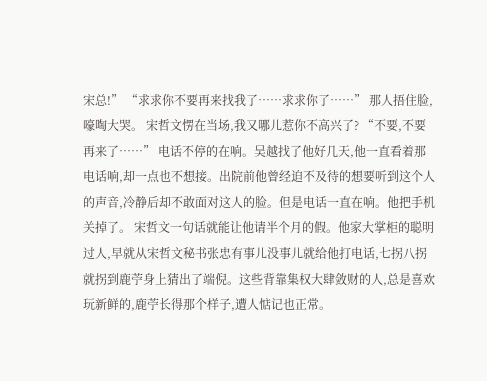宋总!” “求求你不要再来找我了……求求你了……” 那人捂住脸,嚎啕大哭。 宋哲文愣在当场,我又哪儿惹你不高兴了? “不要,不要再来了……” 电话不停的在响。吴越找了他好几天,他一直看着那电话响,却一点也不想接。出院前他曾经迫不及待的想要听到这个人的声音,冷静后却不敢面对这人的脸。但是电话一直在响。他把手机关掉了。 宋哲文一句话就能让他请半个月的假。他家大掌柜的聪明过人,早就从宋哲文秘书张忠有事儿没事儿就给他打电话,七拐八拐就拐到鹿苧身上猜出了端倪。这些背靠集权大肆敛财的人,总是喜欢玩新鲜的,鹿苧长得那个样子,遭人惦记也正常。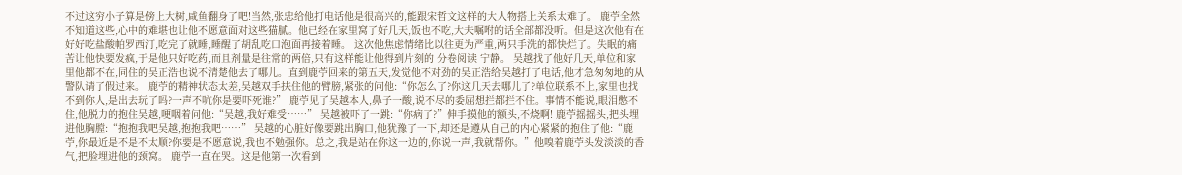不过这穷小子算是傍上大树,咸鱼翻身了吧!当然,张忠给他打电话他是很高兴的,能跟宋哲文这样的大人物搭上关系太难了。 鹿苧全然不知道这些,心中的难堪也让他不愿意面对这些猫腻。他已经在家里窝了好几天,饭也不吃,大夫嘱咐的话全部都没听。但是这次他有在好好吃盐酸帕罗西汀,吃完了就睡,睡醒了胡乱吃口泡面再接着睡。 这次他焦虑情绪比以往更为严重,两只手洗的都快烂了。失眠的痛苦让他快要发疯,于是他只好吃药,而且剂量是往常的两倍,只有这样能让他得到片刻的 分卷阅读 宁静。 吴越找了他好几天,单位和家里他都不在,同住的吴正浩也说不清楚他去了哪儿。直到鹿苧回来的第五天,发觉他不对劲的吴正浩给吴越打了电话,他才急匆匆地的从警队请了假过来。 鹿苧的精神状态太差,吴越双手扶住他的臂膀,紧张的问他:“你怎么了?你这几天去哪儿了?单位联系不上,家里也找不到你人,是出去玩了吗?一声不吭你是要吓死谁?” 鹿苧见了吴越本人,鼻子一酸,说不尽的委屈想拦都拦不住。事情不能说,眼泪憋不住,他脱力的抱住吴越,哽咽着问他:“吴越,我好难受……” 吴越被吓了一跳:“你病了?”伸手摸他的额头,不烧啊! 鹿苧摇摇头,把头埋进他胸膛:“抱抱我吧吴越,抱抱我吧……” 吴越的心脏好像要跳出胸口,他犹豫了一下,却还是遵从自己的内心紧紧的抱住了他:“鹿苧,你最近是不是不太顺?你要是不愿意说,我也不勉强你。总之,我是站在你这一边的,你说一声,我就帮你。”他嗅着鹿苧头发淡淡的香气,把脸埋进他的颈窝。 鹿苧一直在哭。这是他第一次看到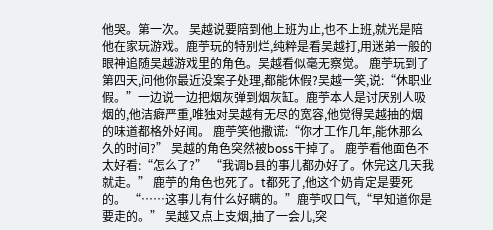他哭。第一次。 吴越说要陪到他上班为止,也不上班,就光是陪他在家玩游戏。鹿苧玩的特别烂,纯粹是看吴越打,用迷弟一般的眼神追随吴越游戏里的角色。吴越看似毫无察觉。 鹿苧玩到了第四天,问他你最近没案子处理,都能休假?吴越一笑,说:“休职业假。”一边说一边把烟灰弹到烟灰缸。鹿苧本人是讨厌别人吸烟的,他洁癖严重,唯独对吴越有无尽的宽容,他觉得吴越抽的烟的味道都格外好闻。 鹿苧笑他撒谎:“你才工作几年,能休那么久的时间?” 吴越的角色突然被boss干掉了。 鹿苧看他面色不太好看:“怎么了?” “我调b县的事儿都办好了。休完这几天我就走。” 鹿苧的角色也死了。t都死了,他这个奶肯定是要死的。 “……这事儿有什么好瞒的。”鹿苧叹口气,“早知道你是要走的。” 吴越又点上支烟,抽了一会儿,突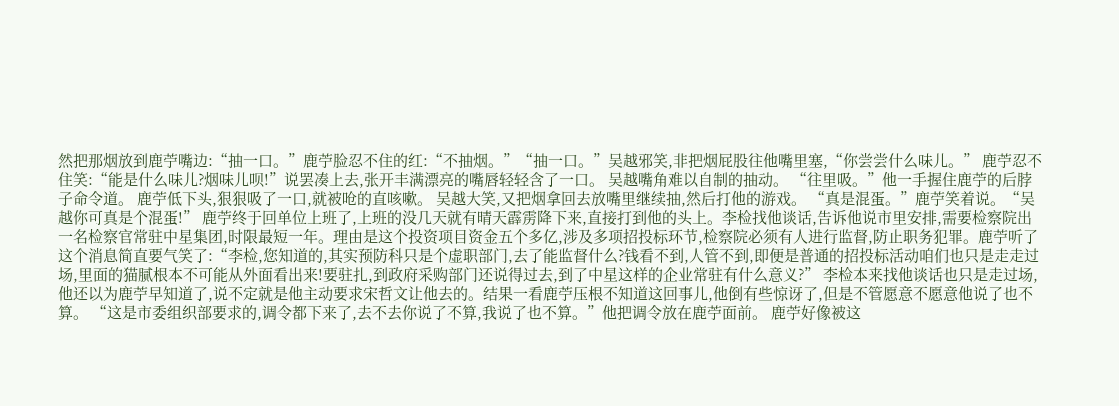然把那烟放到鹿苧嘴边:“抽一口。”鹿苧脸忍不住的红:“不抽烟。”“抽一口。”吴越邪笑,非把烟屁股往他嘴里塞,“你尝尝什么味儿。” 鹿苧忍不住笑:“能是什么味儿?烟味儿呗!”说罢凑上去,张开丰满漂亮的嘴唇轻轻含了一口。 吴越嘴角难以自制的抽动。 “往里吸。”他一手握住鹿苧的后脖子命令道。 鹿苧低下头,狠狠吸了一口,就被呛的直咳嗽。 吴越大笑,又把烟拿回去放嘴里继续抽,然后打他的游戏。 “真是混蛋。”鹿苧笑着说。“吴越你可真是个混蛋!” 鹿苧终于回单位上班了,上班的没几天就有晴天霹雳降下来,直接打到他的头上。李检找他谈话,告诉他说市里安排,需要检察院出一名检察官常驻中星集团,时限最短一年。理由是这个投资项目资金五个多亿,涉及多项招投标环节,检察院必须有人进行监督,防止职务犯罪。鹿苧听了这个消息简直要气笑了:“李检,您知道的,其实预防科只是个虚职部门,去了能监督什么?钱看不到,人管不到,即便是普通的招投标活动咱们也只是走走过场,里面的猫腻根本不可能从外面看出来!要驻扎,到政府采购部门还说得过去,到了中星这样的企业常驻有什么意义?” 李检本来找他谈话也只是走过场,他还以为鹿苧早知道了,说不定就是他主动要求宋哲文让他去的。结果一看鹿苧压根不知道这回事儿,他倒有些惊讶了,但是不管愿意不愿意他说了也不算。 “这是市委组织部要求的,调令都下来了,去不去你说了不算,我说了也不算。”他把调令放在鹿苧面前。 鹿苧好像被这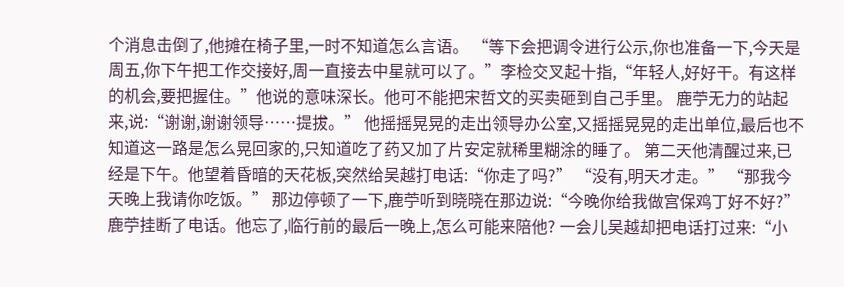个消息击倒了,他摊在椅子里,一时不知道怎么言语。 “等下会把调令进行公示,你也准备一下,今天是周五,你下午把工作交接好,周一直接去中星就可以了。”李检交叉起十指,“年轻人,好好干。有这样的机会,要把握住。”他说的意味深长。他可不能把宋哲文的买卖砸到自己手里。 鹿苧无力的站起来,说:“谢谢,谢谢领导……提拔。” 他摇摇晃晃的走出领导办公室,又摇摇晃晃的走出单位,最后也不知道这一路是怎么晃回家的,只知道吃了药又加了片安定就稀里糊涂的睡了。 第二天他清醒过来,已经是下午。他望着昏暗的天花板,突然给吴越打电话:“你走了吗?” “没有,明天才走。” “那我今天晚上我请你吃饭。” 那边停顿了一下,鹿苧听到晓晓在那边说:“今晚你给我做宫保鸡丁好不好?” 鹿苧挂断了电话。他忘了,临行前的最后一晚上,怎么可能来陪他? 一会儿吴越却把电话打过来:“小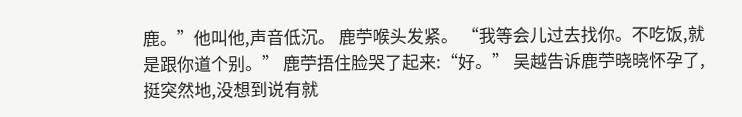鹿。”他叫他,声音低沉。 鹿苧喉头发紧。 “我等会儿过去找你。不吃饭,就是跟你道个别。” 鹿苧捂住脸哭了起来:“好。” 吴越告诉鹿苧晓晓怀孕了,挺突然地,没想到说有就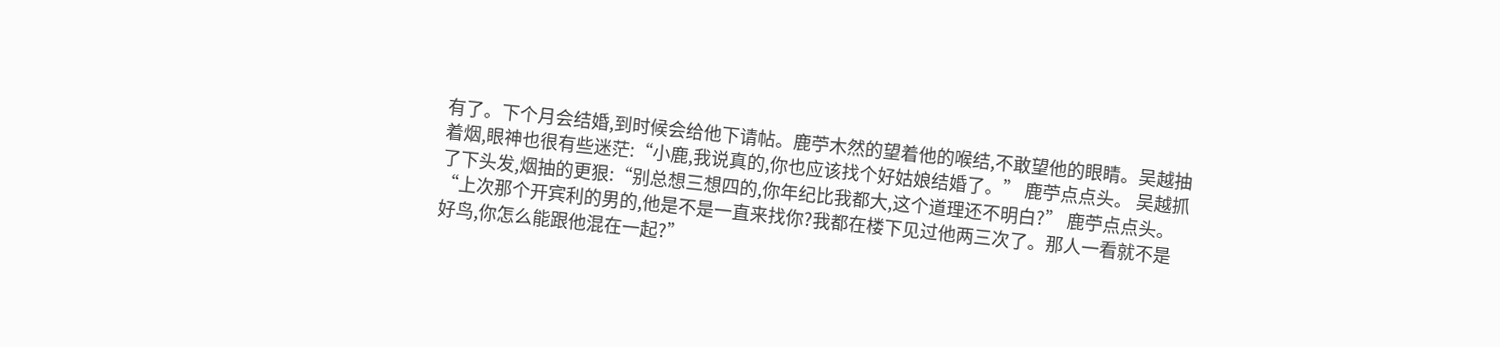有了。下个月会结婚,到时候会给他下请帖。鹿苧木然的望着他的喉结,不敢望他的眼睛。吴越抽着烟,眼神也很有些迷茫:“小鹿,我说真的,你也应该找个好姑娘结婚了。” 鹿苧点点头。 吴越抓了下头发,烟抽的更狠:“别总想三想四的,你年纪比我都大,这个道理还不明白?” 鹿苧点点头。 “上次那个开宾利的男的,他是不是一直来找你?我都在楼下见过他两三次了。那人一看就不是好鸟,你怎么能跟他混在一起?”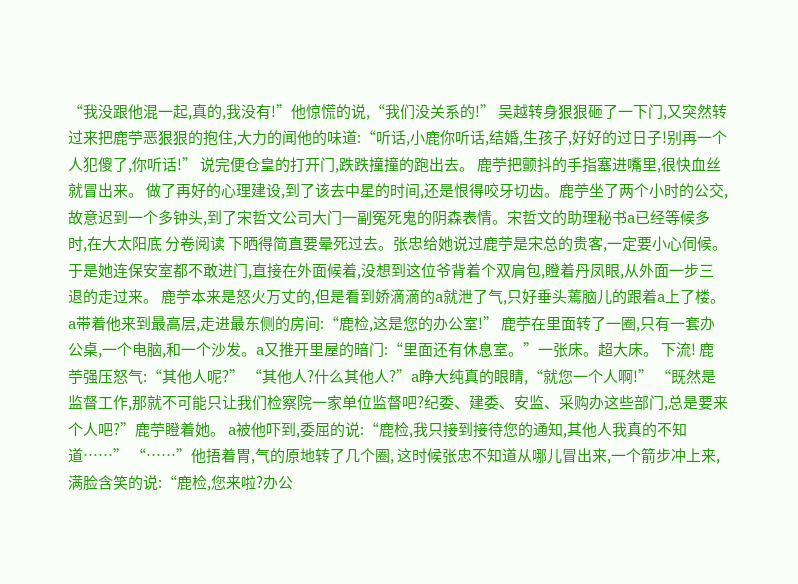“我没跟他混一起,真的,我没有!”他惊慌的说,“我们没关系的!” 吴越转身狠狠砸了一下门,又突然转过来把鹿苧恶狠狠的抱住,大力的闻他的味道:“听话,小鹿你听话,结婚,生孩子,好好的过日子!别再一个人犯傻了,你听话!” 说完便仓皇的打开门,跌跌撞撞的跑出去。 鹿苧把颤抖的手指塞进嘴里,很快血丝就冒出来。 做了再好的心理建设,到了该去中星的时间,还是恨得咬牙切齿。鹿苧坐了两个小时的公交,故意迟到一个多钟头,到了宋哲文公司大门一副冤死鬼的阴森表情。宋哲文的助理秘书a已经等候多时,在大太阳底 分卷阅读 下晒得简直要晕死过去。张忠给她说过鹿苧是宋总的贵客,一定要小心伺候。于是她连保安室都不敢进门,直接在外面候着,没想到这位爷背着个双肩包,瞪着丹凤眼,从外面一步三退的走过来。 鹿苧本来是怒火万丈的,但是看到娇滴滴的a就泄了气,只好垂头蔫脑儿的跟着a上了楼。 a带着他来到最高层,走进最东侧的房间:“鹿检,这是您的办公室!” 鹿苧在里面转了一圈,只有一套办公桌,一个电脑,和一个沙发。a又推开里屋的暗门:“里面还有休息室。”一张床。超大床。 下流! 鹿苧强压怒气:“其他人呢?” “其他人?什么其他人?”a睁大纯真的眼睛,“就您一个人啊!” “既然是监督工作,那就不可能只让我们检察院一家单位监督吧?纪委、建委、安监、采购办这些部门,总是要来个人吧?”鹿苧瞪着她。 a被他吓到,委屈的说:“鹿检,我只接到接待您的通知,其他人我真的不知道……” “……”他捂着胃,气的原地转了几个圈, 这时候张忠不知道从哪儿冒出来,一个箭步冲上来,满脸含笑的说:“鹿检,您来啦?办公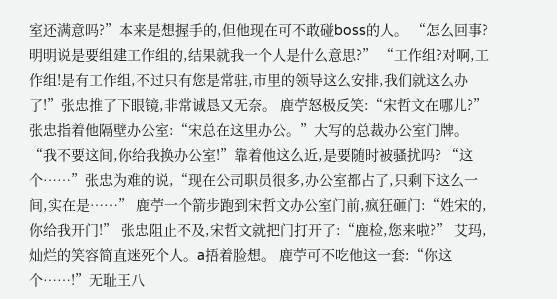室还满意吗?”本来是想握手的,但他现在可不敢碰boss的人。 “怎么回事?明明说是要组建工作组的,结果就我一个人是什么意思?” “工作组?对啊,工作组!是有工作组,不过只有您是常驻,市里的领导这么安排,我们就这么办了!”张忠推了下眼镜,非常诚恳又无奈。 鹿苧怒极反笑:“宋哲文在哪儿?” 张忠指着他隔壁办公室:“宋总在这里办公。”大写的总裁办公室门牌。 “我不要这间,你给我换办公室!”靠着他这么近,是要随时被骚扰吗? “这个……”张忠为难的说,“现在公司职员很多,办公室都占了,只剩下这么一间,实在是……” 鹿苧一个箭步跑到宋哲文办公室门前,疯狂砸门:“姓宋的,你给我开门!” 张忠阻止不及,宋哲文就把门打开了:“鹿检,您来啦?” 艾玛,灿烂的笑容简直迷死个人。a捂着脸想。 鹿苧可不吃他这一套:“你这个……!”无耻王八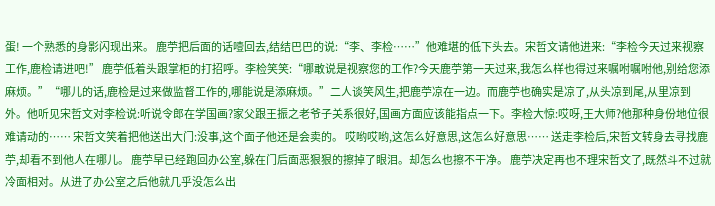蛋! 一个熟悉的身影闪现出来。 鹿苧把后面的话噎回去,结结巴巴的说:“李、李检……”他难堪的低下头去。宋哲文请他进来:“李检今天过来视察工作,鹿检请进吧!” 鹿苧低着头跟掌柜的打招呼。李检笑笑:“哪敢说是视察您的工作?今天鹿苧第一天过来,我怎么样也得过来嘱咐嘱咐他,别给您添麻烦。”“哪儿的话,鹿检是过来做监督工作的,哪能说是添麻烦。”二人谈笑风生,把鹿苧凉在一边。而鹿苧也确实是凉了,从头凉到尾,从里凉到外。他听见宋哲文对李检说:听说令郎在学国画?家父跟王振之老爷子关系很好,国画方面应该能指点一下。李检大惊:哎呀,王大师?他那种身份地位很难请动的…… 宋哲文笑着把他送出大门:没事,这个面子他还是会卖的。 哎哟哎哟,这怎么好意思,这怎么好意思…… 送走李检后,宋哲文转身去寻找鹿苧,却看不到他人在哪儿。 鹿苧早已经跑回办公室,躲在门后面恶狠狠的擦掉了眼泪。却怎么也擦不干净。 鹿苧决定再也不理宋哲文了,既然斗不过就冷面相对。从进了办公室之后他就几乎没怎么出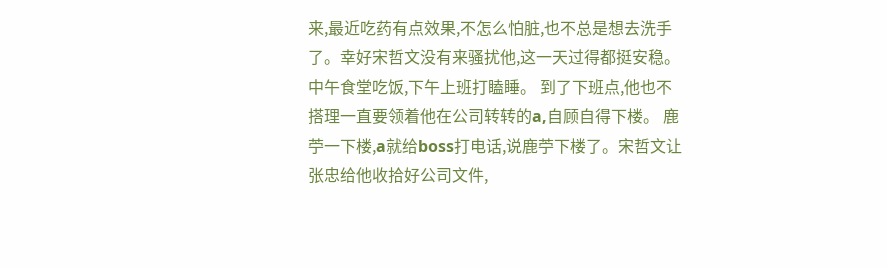来,最近吃药有点效果,不怎么怕脏,也不总是想去洗手了。幸好宋哲文没有来骚扰他,这一天过得都挺安稳。 中午食堂吃饭,下午上班打瞌睡。 到了下班点,他也不搭理一直要领着他在公司转转的a,自顾自得下楼。 鹿苧一下楼,a就给boss打电话,说鹿苧下楼了。宋哲文让张忠给他收拾好公司文件,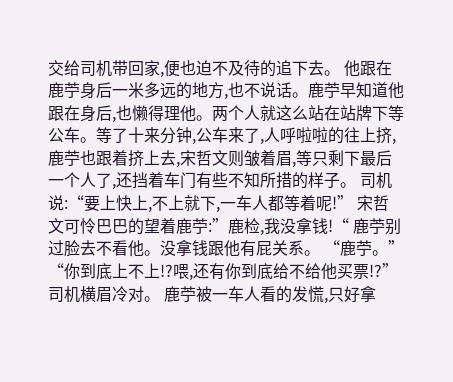交给司机带回家,便也迫不及待的追下去。 他跟在鹿苧身后一米多远的地方,也不说话。鹿苧早知道他跟在身后,也懒得理他。两个人就这么站在站牌下等公车。等了十来分钟,公车来了,人呼啦啦的往上挤,鹿苧也跟着挤上去,宋哲文则皱着眉,等只剩下最后一个人了,还挡着车门有些不知所措的样子。 司机说:“要上快上,不上就下,一车人都等着呢!” 宋哲文可怜巴巴的望着鹿苧:”鹿检,我没拿钱!“ 鹿苧别过脸去不看他。没拿钱跟他有屁关系。 “鹿苧。” “你到底上不上!?喂,还有你到底给不给他买票!?”司机横眉冷对。 鹿苧被一车人看的发慌,只好拿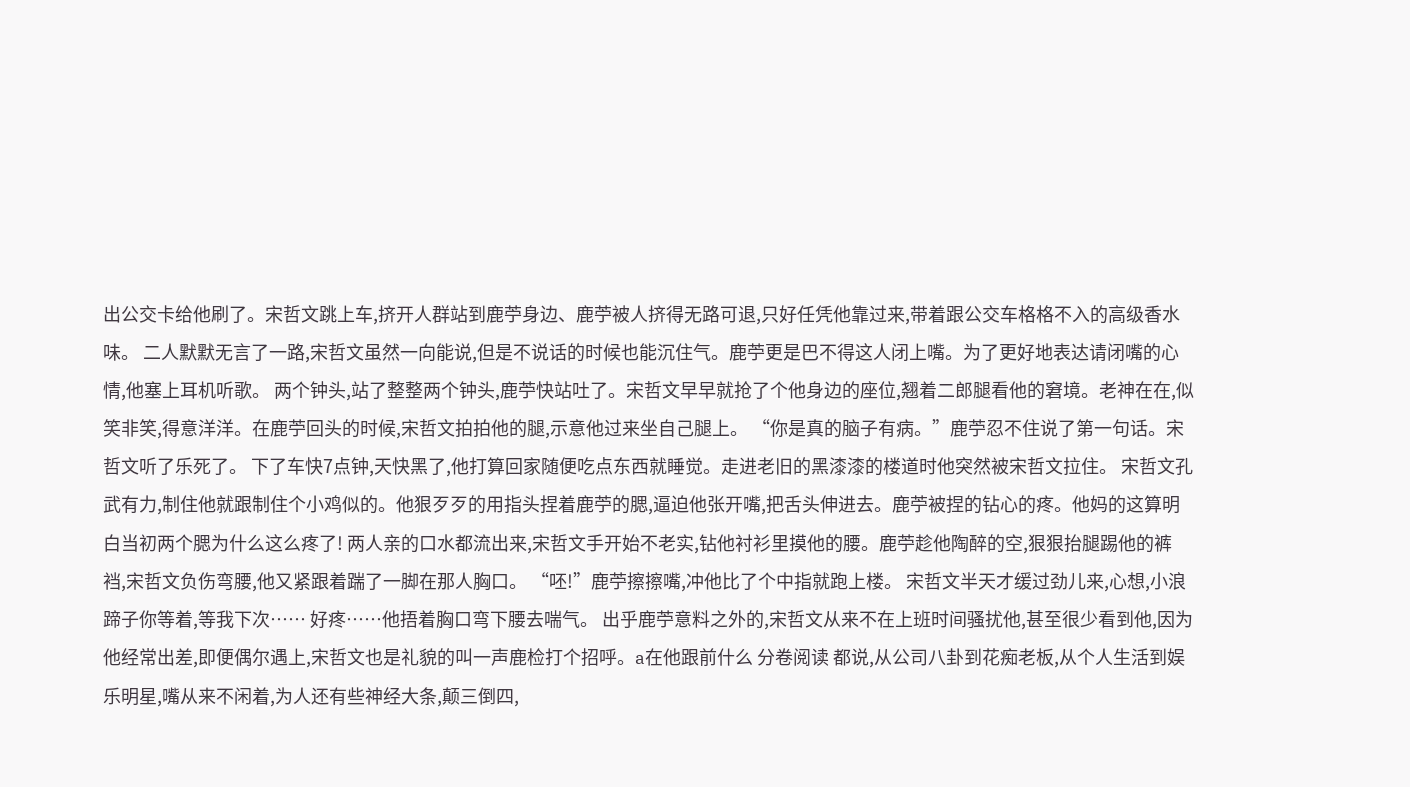出公交卡给他刷了。宋哲文跳上车,挤开人群站到鹿苧身边、鹿苧被人挤得无路可退,只好任凭他靠过来,带着跟公交车格格不入的高级香水味。 二人默默无言了一路,宋哲文虽然一向能说,但是不说话的时候也能沉住气。鹿苧更是巴不得这人闭上嘴。为了更好地表达请闭嘴的心情,他塞上耳机听歌。 两个钟头,站了整整两个钟头,鹿苧快站吐了。宋哲文早早就抢了个他身边的座位,翘着二郎腿看他的窘境。老神在在,似笑非笑,得意洋洋。在鹿苧回头的时候,宋哲文拍拍他的腿,示意他过来坐自己腿上。 “你是真的脑子有病。”鹿苧忍不住说了第一句话。宋哲文听了乐死了。 下了车快7点钟,天快黑了,他打算回家随便吃点东西就睡觉。走进老旧的黑漆漆的楼道时他突然被宋哲文拉住。 宋哲文孔武有力,制住他就跟制住个小鸡似的。他狠歹歹的用指头捏着鹿苧的腮,逼迫他张开嘴,把舌头伸进去。鹿苧被捏的钻心的疼。他妈的这算明白当初两个腮为什么这么疼了! 两人亲的口水都流出来,宋哲文手开始不老实,钻他衬衫里摸他的腰。鹿苧趁他陶醉的空,狠狠抬腿踢他的裤裆,宋哲文负伤弯腰,他又紧跟着踹了一脚在那人胸口。 “呸!”鹿苧擦擦嘴,冲他比了个中指就跑上楼。 宋哲文半天才缓过劲儿来,心想,小浪蹄子你等着,等我下次…… 好疼……他捂着胸口弯下腰去喘气。 出乎鹿苧意料之外的,宋哲文从来不在上班时间骚扰他,甚至很少看到他,因为他经常出差,即便偶尔遇上,宋哲文也是礼貌的叫一声鹿检打个招呼。a在他跟前什么 分卷阅读 都说,从公司八卦到花痴老板,从个人生活到娱乐明星,嘴从来不闲着,为人还有些神经大条,颠三倒四,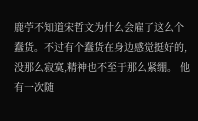鹿苧不知道宋哲文为什么会雇了这么个蠢货。不过有个蠢货在身边感觉挺好的,没那么寂寞,精神也不至于那么紧绷。 他有一次随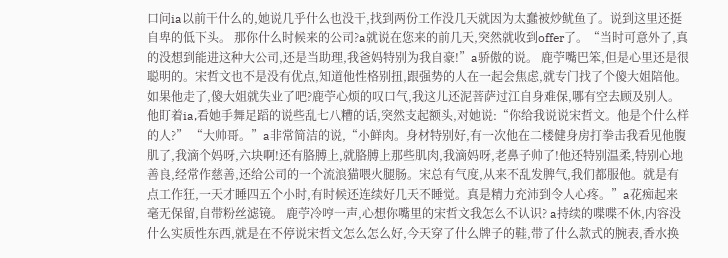口问ia以前干什么的,她说几乎什么也没干,找到两份工作没几天就因为太蠢被炒鱿鱼了。说到这里还挺自卑的低下头。 那你什么时候来的公司?a就说在您来的前几天,突然就收到offer了。“当时可意外了,真的没想到能进这种大公司,还是当助理,我爸妈特别为我自豪!”a骄傲的说。 鹿苧嘴巴笨,但是心里还是很聪明的。宋哲文也不是没有优点,知道他性格别扭,跟强势的人在一起会焦虑,就专门找了个傻大姐陪他。如果他走了,傻大姐就失业了吧?鹿苧心烦的叹口气,我这儿还泥菩萨过江自身难保,哪有空去顾及别人。他盯着ia,看她手舞足蹈的说些乱七八糟的话,突然支起额头,对她说:“你给我说说宋哲文。他是个什么样的人?” “大帅哥。”a非常简洁的说,“小鲜肉。身材特别好,有一次他在二楼健身房打拳击我看见他腹肌了,我滴个妈呀,六块啊!还有胳膊上,就胳膊上那些肌肉,我滴妈呀,老鼻子帅了!他还特别温柔,特别心地善良,经常作慈善,还给公司的一个流浪猫喂火腿肠。宋总有气度,从来不乱发脾气,我们都服他。就是有点工作狂,一天才睡四五个小时,有时候还连续好几天不睡觉。真是精力充沛到令人心疼。”a花痴起来毫无保留,自带粉丝滤镜。 鹿苧冷哼一声,心想你嘴里的宋哲文我怎么不认识? a持续的喋喋不休,内容没什么实质性东西,就是在不停说宋哲文怎么怎么好,今天穿了什么牌子的鞋,带了什么款式的腕表,香水换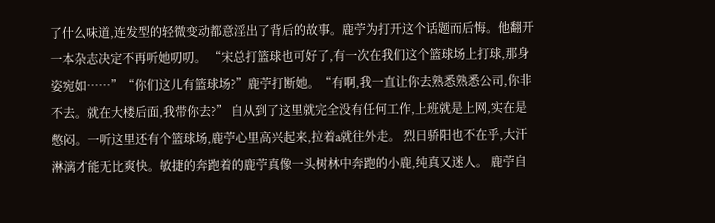了什么味道,连发型的轻微变动都意淫出了背后的故事。鹿苧为打开这个话题而后悔。他翻开一本杂志决定不再听她叨叨。 “宋总打篮球也可好了,有一次在我们这个篮球场上打球,那身姿宛如……”“你们这儿有篮球场?”鹿苧打断她。“有啊,我一直让你去熟悉熟悉公司,你非不去。就在大楼后面,我带你去?” 自从到了这里就完全没有任何工作,上班就是上网,实在是憋闷。一听这里还有个篮球场,鹿苧心里高兴起来,拉着a就往外走。 烈日骄阳也不在乎,大汗淋漓才能无比爽快。敏捷的奔跑着的鹿苧真像一头树林中奔跑的小鹿,纯真又迷人。 鹿苧自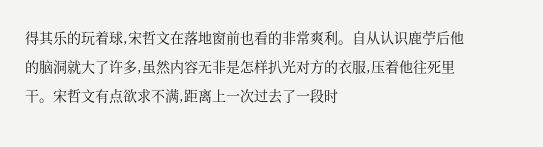得其乐的玩着球,宋哲文在落地窗前也看的非常爽利。自从认识鹿苧后他的脑洞就大了许多,虽然内容无非是怎样扒光对方的衣服,压着他往死里干。宋哲文有点欲求不满,距离上一次过去了一段时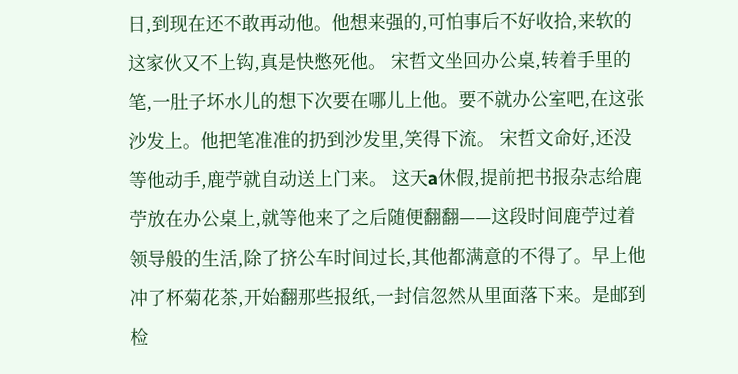日,到现在还不敢再动他。他想来强的,可怕事后不好收拾,来软的这家伙又不上钩,真是快憋死他。 宋哲文坐回办公桌,转着手里的笔,一肚子坏水儿的想下次要在哪儿上他。要不就办公室吧,在这张沙发上。他把笔准准的扔到沙发里,笑得下流。 宋哲文命好,还没等他动手,鹿苧就自动送上门来。 这天a休假,提前把书报杂志给鹿苧放在办公桌上,就等他来了之后随便翻翻——这段时间鹿苧过着领导般的生活,除了挤公车时间过长,其他都满意的不得了。早上他冲了杯菊花茶,开始翻那些报纸,一封信忽然从里面落下来。是邮到检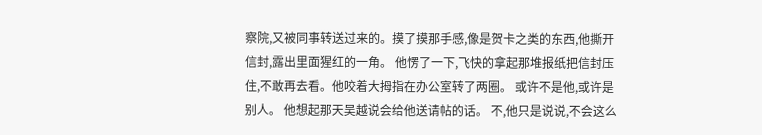察院,又被同事转送过来的。摸了摸那手感,像是贺卡之类的东西,他撕开信封,露出里面猩红的一角。 他愣了一下,飞快的拿起那堆报纸把信封压住,不敢再去看。他咬着大拇指在办公室转了两圈。 或许不是他,或许是别人。 他想起那天吴越说会给他送请帖的话。 不,他只是说说,不会这么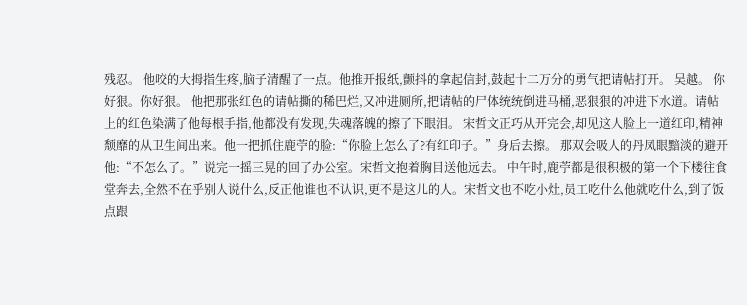残忍。 他咬的大拇指生疼,脑子清醒了一点。他推开报纸,颤抖的拿起信封,鼓起十二万分的勇气把请帖打开。 吴越。 你好狠。你好狠。 他把那张红色的请帖撕的稀巴烂,又冲进厕所,把请帖的尸体统统倒进马桶,恶狠狠的冲进下水道。请帖上的红色染满了他每根手指,他都没有发现,失魂落魄的擦了下眼泪。 宋哲文正巧从开完会,却见这人脸上一道红印,精神颓靡的从卫生间出来。他一把抓住鹿苧的脸:“你脸上怎么了?有红印子。”身后去擦。 那双会吸人的丹凤眼黯淡的避开他:“不怎么了。”说完一摇三晃的回了办公室。宋哲文抱着胸目送他远去。 中午时,鹿苧都是很积极的第一个下楼往食堂奔去,全然不在乎别人说什么,反正他谁也不认识,更不是这儿的人。宋哲文也不吃小灶,员工吃什么他就吃什么,到了饭点跟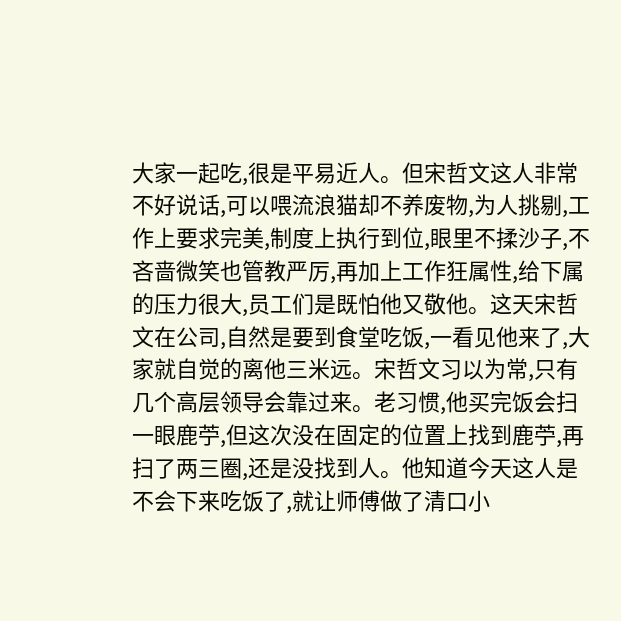大家一起吃,很是平易近人。但宋哲文这人非常不好说话,可以喂流浪猫却不养废物,为人挑剔,工作上要求完美,制度上执行到位,眼里不揉沙子,不吝啬微笑也管教严厉,再加上工作狂属性,给下属的压力很大,员工们是既怕他又敬他。这天宋哲文在公司,自然是要到食堂吃饭,一看见他来了,大家就自觉的离他三米远。宋哲文习以为常,只有几个高层领导会靠过来。老习惯,他买完饭会扫一眼鹿苧,但这次没在固定的位置上找到鹿苧,再扫了两三圈,还是没找到人。他知道今天这人是不会下来吃饭了,就让师傅做了清口小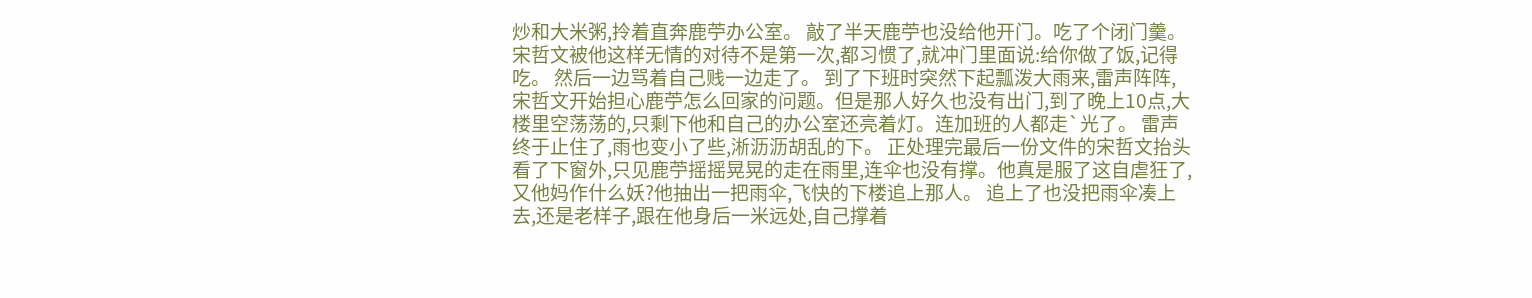炒和大米粥,拎着直奔鹿苧办公室。 敲了半天鹿苧也没给他开门。吃了个闭门羹。宋哲文被他这样无情的对待不是第一次,都习惯了,就冲门里面说:给你做了饭,记得吃。 然后一边骂着自己贱一边走了。 到了下班时突然下起瓢泼大雨来,雷声阵阵,宋哲文开始担心鹿苧怎么回家的问题。但是那人好久也没有出门,到了晚上10点,大楼里空荡荡的,只剩下他和自己的办公室还亮着灯。连加班的人都走`光了。 雷声终于止住了,雨也变小了些,淅沥沥胡乱的下。 正处理完最后一份文件的宋哲文抬头看了下窗外,只见鹿苧摇摇晃晃的走在雨里,连伞也没有撑。他真是服了这自虐狂了,又他妈作什么妖?他抽出一把雨伞,飞快的下楼追上那人。 追上了也没把雨伞凑上去,还是老样子,跟在他身后一米远处,自己撑着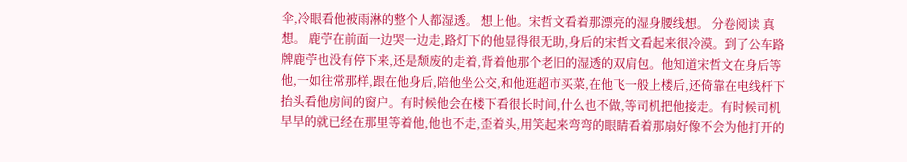伞,冷眼看他被雨淋的整个人都湿透。 想上他。宋哲文看着那漂亮的湿身腰线想。 分卷阅读 真想。 鹿苧在前面一边哭一边走,路灯下的他显得很无助,身后的宋哲文看起来很冷漠。到了公车路牌鹿苧也没有停下来,还是颓废的走着,背着他那个老旧的湿透的双肩包。他知道宋哲文在身后等他,一如往常那样,跟在他身后,陪他坐公交,和他逛超市买菜,在他飞一般上楼后,还倚靠在电线杆下抬头看他房间的窗户。有时候他会在楼下看很长时间,什么也不做,等司机把他接走。有时候司机早早的就已经在那里等着他,他也不走,歪着头,用笑起来弯弯的眼睛看着那扇好像不会为他打开的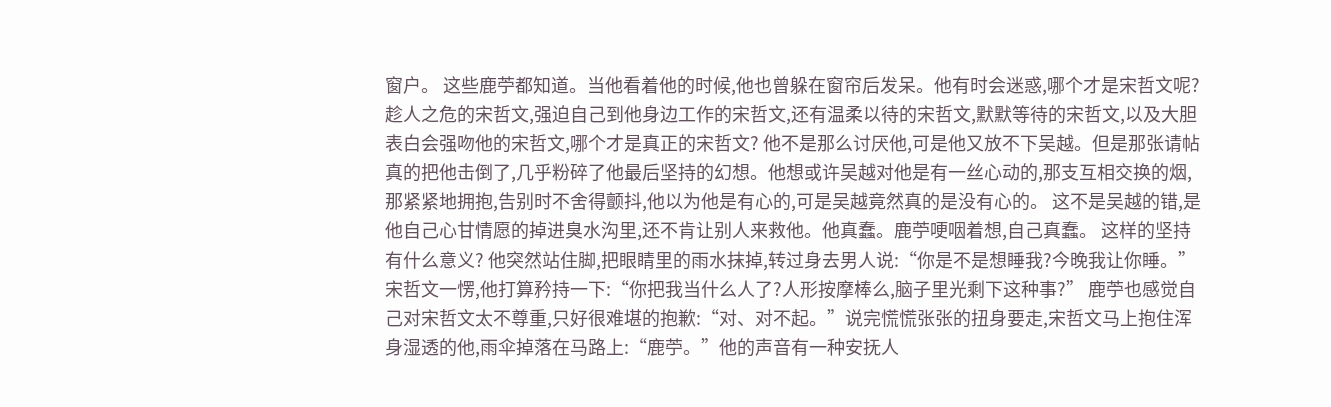窗户。 这些鹿苧都知道。当他看着他的时候,他也曾躲在窗帘后发呆。他有时会迷惑,哪个才是宋哲文呢?趁人之危的宋哲文,强迫自己到他身边工作的宋哲文,还有温柔以待的宋哲文,默默等待的宋哲文,以及大胆表白会强吻他的宋哲文,哪个才是真正的宋哲文? 他不是那么讨厌他,可是他又放不下吴越。但是那张请帖真的把他击倒了,几乎粉碎了他最后坚持的幻想。他想或许吴越对他是有一丝心动的,那支互相交换的烟,那紧紧地拥抱,告别时不舍得颤抖,他以为他是有心的,可是吴越竟然真的是没有心的。 这不是吴越的错,是他自己心甘情愿的掉进臭水沟里,还不肯让别人来救他。他真蠢。鹿苧哽咽着想,自己真蠢。 这样的坚持有什么意义? 他突然站住脚,把眼睛里的雨水抹掉,转过身去男人说:“你是不是想睡我?今晚我让你睡。” 宋哲文一愣,他打算矜持一下:“你把我当什么人了?人形按摩棒么,脑子里光剩下这种事?” 鹿苧也感觉自己对宋哲文太不尊重,只好很难堪的抱歉:“对、对不起。”说完慌慌张张的扭身要走,宋哲文马上抱住浑身湿透的他,雨伞掉落在马路上:“鹿苧。”他的声音有一种安抚人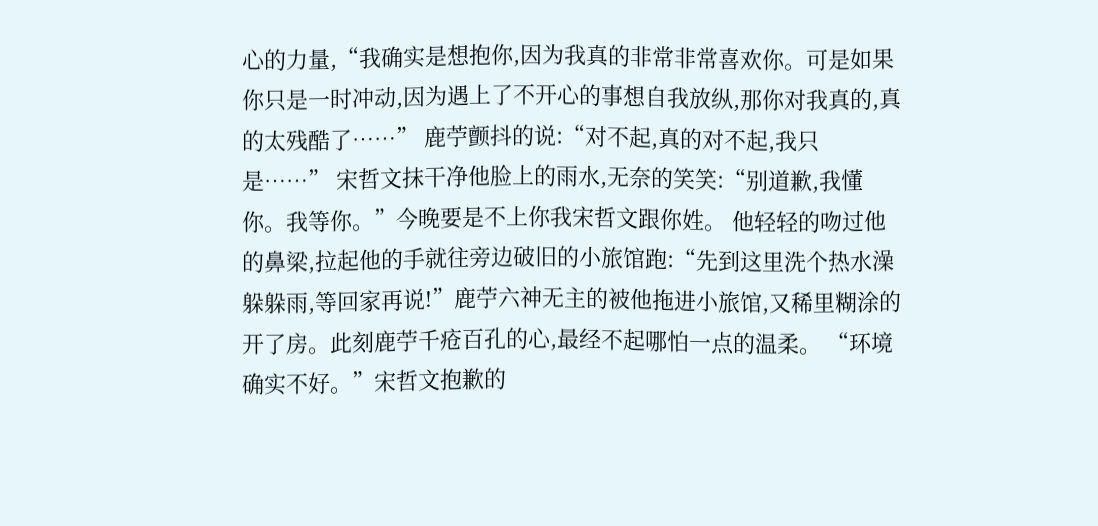心的力量,“我确实是想抱你,因为我真的非常非常喜欢你。可是如果你只是一时冲动,因为遇上了不开心的事想自我放纵,那你对我真的,真的太残酷了……” 鹿苧颤抖的说:“对不起,真的对不起,我只是……” 宋哲文抹干净他脸上的雨水,无奈的笑笑:“别道歉,我懂你。我等你。”今晚要是不上你我宋哲文跟你姓。 他轻轻的吻过他的鼻梁,拉起他的手就往旁边破旧的小旅馆跑:“先到这里洗个热水澡躲躲雨,等回家再说!”鹿苧六神无主的被他拖进小旅馆,又稀里糊涂的开了房。此刻鹿苧千疮百孔的心,最经不起哪怕一点的温柔。 “环境确实不好。”宋哲文抱歉的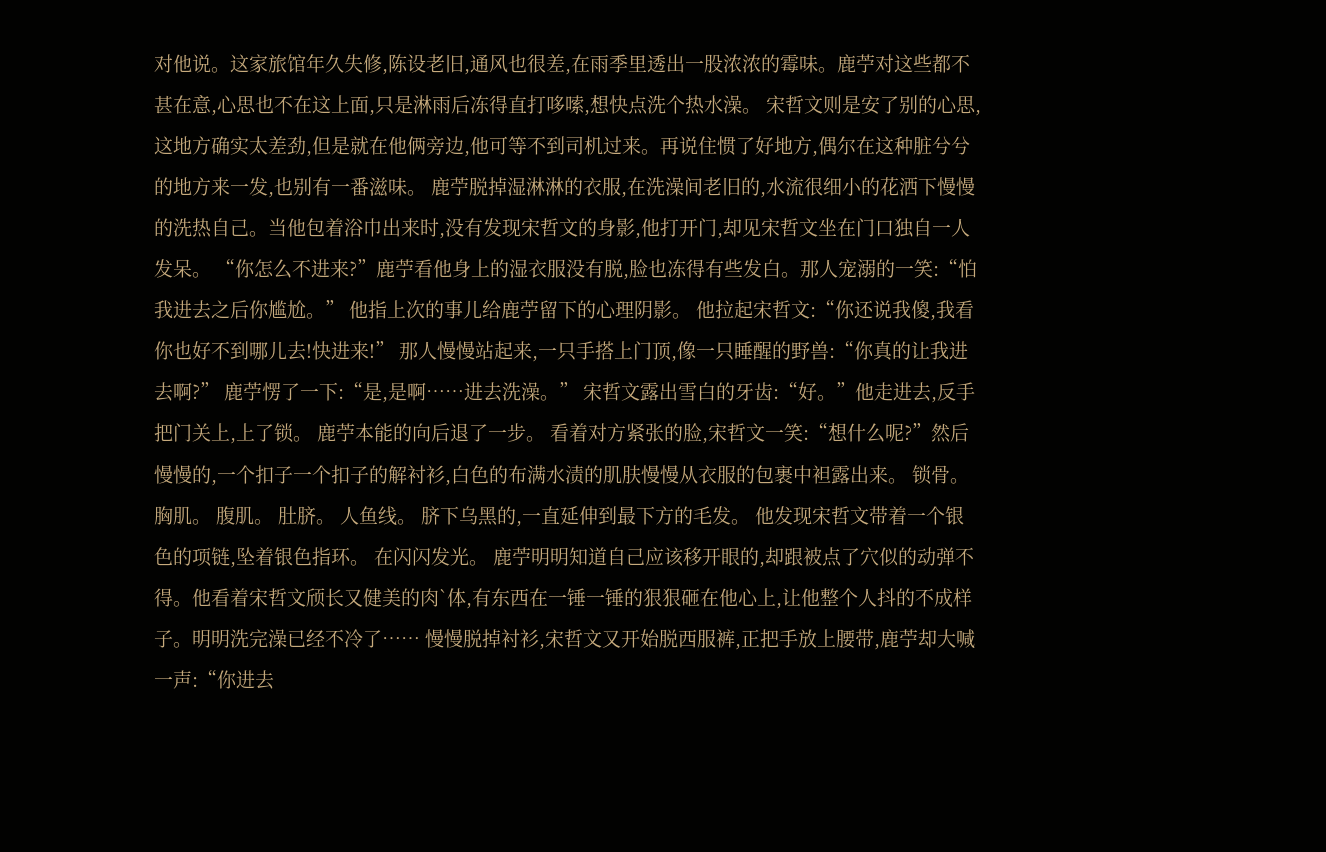对他说。这家旅馆年久失修,陈设老旧,通风也很差,在雨季里透出一股浓浓的霉味。鹿苧对这些都不甚在意,心思也不在这上面,只是淋雨后冻得直打哆嗦,想快点洗个热水澡。 宋哲文则是安了别的心思,这地方确实太差劲,但是就在他俩旁边,他可等不到司机过来。再说住惯了好地方,偶尔在这种脏兮兮的地方来一发,也别有一番滋味。 鹿苧脱掉湿淋淋的衣服,在洗澡间老旧的,水流很细小的花洒下慢慢的洗热自己。当他包着浴巾出来时,没有发现宋哲文的身影,他打开门,却见宋哲文坐在门口独自一人发呆。 “你怎么不进来?”鹿苧看他身上的湿衣服没有脱,脸也冻得有些发白。那人宠溺的一笑:“怕我进去之后你尴尬。” 他指上次的事儿给鹿苧留下的心理阴影。 他拉起宋哲文:“你还说我傻,我看你也好不到哪儿去!快进来!” 那人慢慢站起来,一只手搭上门顶,像一只睡醒的野兽:“你真的让我进去啊?” 鹿苧愣了一下:“是,是啊……进去洗澡。” 宋哲文露出雪白的牙齿:“好。”他走进去,反手把门关上,上了锁。 鹿苧本能的向后退了一步。 看着对方紧张的脸,宋哲文一笑:“想什么呢?”然后慢慢的,一个扣子一个扣子的解衬衫,白色的布满水渍的肌肤慢慢从衣服的包裹中袒露出来。 锁骨。 胸肌。 腹肌。 肚脐。 人鱼线。 脐下乌黑的,一直延伸到最下方的毛发。 他发现宋哲文带着一个银色的项链,坠着银色指环。 在闪闪发光。 鹿苧明明知道自己应该移开眼的,却跟被点了穴似的动弹不得。他看着宋哲文颀长又健美的肉`体,有东西在一锤一锤的狠狠砸在他心上,让他整个人抖的不成样子。明明洗完澡已经不冷了…… 慢慢脱掉衬衫,宋哲文又开始脱西服裤,正把手放上腰带,鹿苧却大喊一声:“你进去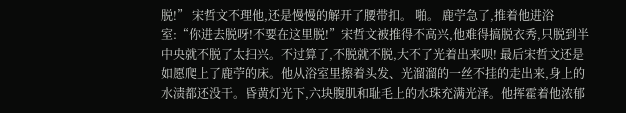脱!” 宋哲文不理他,还是慢慢的解开了腰带扣。 啪。 鹿苧急了,推着他进浴室:“你进去脱呀!不要在这里脱!”宋哲文被推得不高兴,他难得搞脱衣秀,只脱到半中央就不脱了太扫兴。不过算了,不脱就不脱,大不了光着出来呗! 最后宋哲文还是如愿爬上了鹿苧的床。他从浴室里擦着头发、光溜溜的一丝不挂的走出来,身上的水渍都还没干。昏黄灯光下,六块腹肌和耻毛上的水珠充满光泽。他挥霍着他浓郁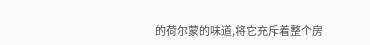的荷尔蒙的味道,将它充斥着整个房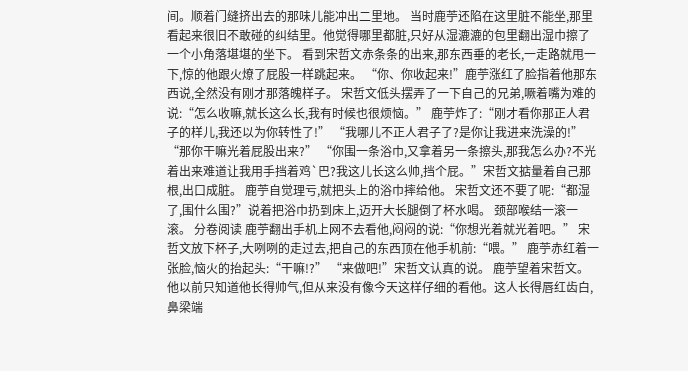间。顺着门缝挤出去的那味儿能冲出二里地。 当时鹿苧还陷在这里脏不能坐,那里看起来很旧不敢碰的纠结里。他觉得哪里都脏,只好从湿漉漉的包里翻出湿巾擦了一个小角落堪堪的坐下。 看到宋哲文赤条条的出来,那东西垂的老长,一走路就甩一下,惊的他跟火燎了屁股一样跳起来。 “你、你收起来!”鹿苧涨红了脸指着他那东西说,全然没有刚才那落魄样子。 宋哲文低头摆弄了一下自己的兄弟,噘着嘴为难的说:“怎么收嘛,就长这么长,我有时候也很烦恼。” 鹿苧炸了:“刚才看你那正人君子的样儿,我还以为你转性了!” “我哪儿不正人君子了?是你让我进来洗澡的!” “那你干嘛光着屁股出来?” “你围一条浴巾,又拿着另一条擦头,那我怎么办?不光着出来难道让我用手挡着鸡`巴?我这儿长这么帅,挡个屁。”宋哲文掂量着自己那根,出口成脏。 鹿苧自觉理亏,就把头上的浴巾摔给他。 宋哲文还不要了呢:“都湿了,围什么围?”说着把浴巾扔到床上,迈开大长腿倒了杯水喝。 颈部喉结一滚一滚。 分卷阅读 鹿苧翻出手机上网不去看他,闷闷的说:“你想光着就光着吧。” 宋哲文放下杯子,大咧咧的走过去,把自己的东西顶在他手机前:“喂。” 鹿苧赤红着一张脸,恼火的抬起头:“干嘛!?” “来做吧!”宋哲文认真的说。 鹿苧望着宋哲文。他以前只知道他长得帅气,但从来没有像今天这样仔细的看他。这人长得唇红齿白,鼻梁端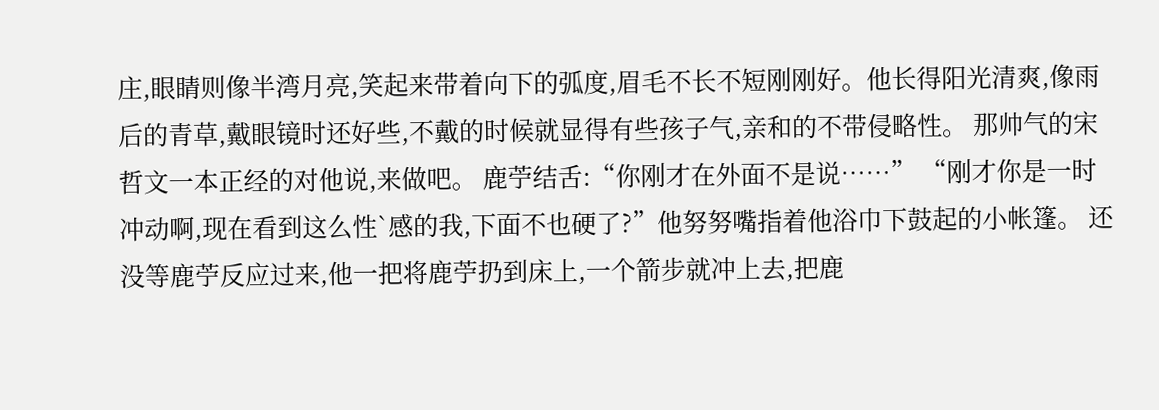庄,眼睛则像半湾月亮,笑起来带着向下的弧度,眉毛不长不短刚刚好。他长得阳光清爽,像雨后的青草,戴眼镜时还好些,不戴的时候就显得有些孩子气,亲和的不带侵略性。 那帅气的宋哲文一本正经的对他说,来做吧。 鹿苧结舌:“你刚才在外面不是说……” “刚才你是一时冲动啊,现在看到这么性`感的我,下面不也硬了?”他努努嘴指着他浴巾下鼓起的小帐篷。 还没等鹿苧反应过来,他一把将鹿苧扔到床上,一个箭步就冲上去,把鹿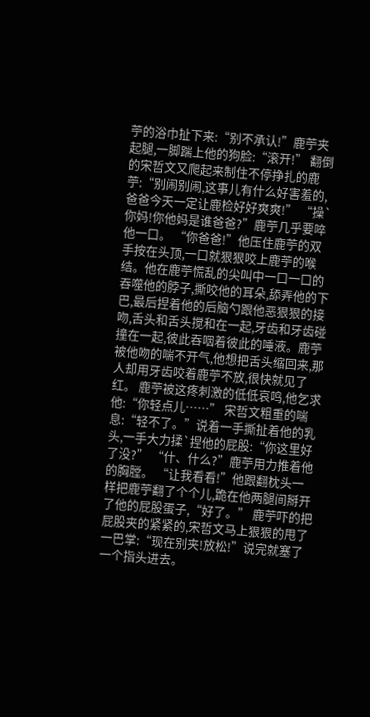苧的浴巾扯下来:“别不承认!”鹿苧夹起腿,一脚踹上他的狗脸:“滚开!” 翻倒的宋哲文又爬起来制住不停挣扎的鹿苧:“别闹别闹,这事儿有什么好害羞的,爸爸今天一定让鹿检好好爽爽!” “操`你妈!你他妈是谁爸爸?”鹿苧几乎要啐他一口。 “你爸爸!”他压住鹿苧的双手按在头顶,一口就狠狠咬上鹿苧的喉结。他在鹿苧慌乱的尖叫中一口一口的吞噬他的脖子,撕咬他的耳朵,舔弄他的下巴,最后捏着他的后脑勺跟他恶狠狠的接吻,舌头和舌头搅和在一起,牙齿和牙齿碰撞在一起,彼此吞咽着彼此的唾液。鹿苧被他吻的喘不开气,他想把舌头缩回来,那人却用牙齿咬着鹿苧不放,很快就见了红。 鹿苧被这疼刺激的低低哀鸣,他乞求他:“你轻点儿……” 宋哲文粗重的喘息:“轻不了。”说着一手撕扯着他的乳头,一手大力揉`捏他的屁股:“你这里好了没?” “什、什么?”鹿苧用力推着他的胸膛。 “让我看看!”他跟翻枕头一样把鹿苧翻了个个儿,跪在他两腿间掰开了他的屁股蛋子,“好了。” 鹿苧吓的把屁股夹的紧紧的,宋哲文马上狠狠的甩了一巴掌:“现在别夹!放松!”说完就塞了一个指头进去。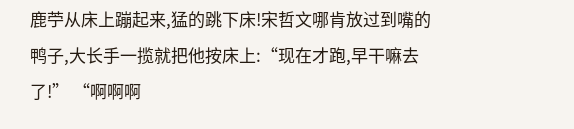鹿苧从床上蹦起来,猛的跳下床!宋哲文哪肯放过到嘴的鸭子,大长手一揽就把他按床上:“现在才跑,早干嘛去了!” “啊啊啊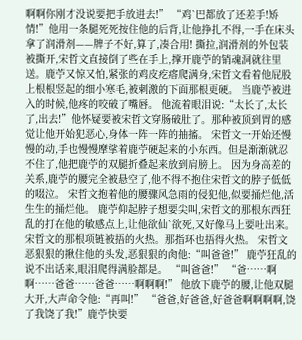啊啊你刚才没说要把手放进去!” “鸡`巴都放了还差手!矫情!”他用一条腿死死按住他的后背,让他挣扎不得,一手在床头拿了润滑剂——牌子不好,算了,凑合用! 撕拉,润滑剂的外包装被撕开,宋哲文直接倒了些在手上,撑开鹿苧的销魂洞就往里送。鹿苧又惊又怕,紧张的鸡皮疙瘩爬满身,宋哲文看着他屁股上根根竖起的细小寒毛,被刺激的下面那根更硬。 当鹿苧被进入的时候,他疼的咬破了嘴唇。 他流着眼泪说:“太长了,太长了,出去!”他怀疑要被宋哲文穿肠破肚了。那种被顶到胃的感觉让他开始犯恶心,身体一阵一阵的抽搐。 宋哲文一开始还慢慢的动,手也慢慢摩挲着鹿苧硬起来的小东西。但是渐渐就忍不住了,他把鹿苧的双腿折叠起来放到肩膀上。 因为身高差的关系,鹿苧的腰完全被悬空了,他不得不抱住宋哲文的脖子低低的啜泣。 宋哲文抱着他的腰骤风急雨的侵犯他,似要捅烂他,活生生的捅烂他。 鹿苧仰起脖子想要尖叫,宋哲文的那根东西狂乱的打在他的敏感点上,让他欲仙`欲死,又好像马上要吐出来。 宋哲文的那根项链被捂的火热。那指环也捂得火热。 宋哲文恶狠狠的揪住他的头发,恶狠狠的肏他:“叫爸爸!” 鹿苧狂乱的说不出话来,眼泪爬得满脸都是。 “叫爸爸!” “爸……啊啊……爸爸……爸爸……啊啊啊!” 他放下鹿苧的腰,让他双腿大开,大声命令他:“再叫!” “爸爸,好爸爸,好爸爸啊啊啊啊,饶了我饶了我!”鹿苧快要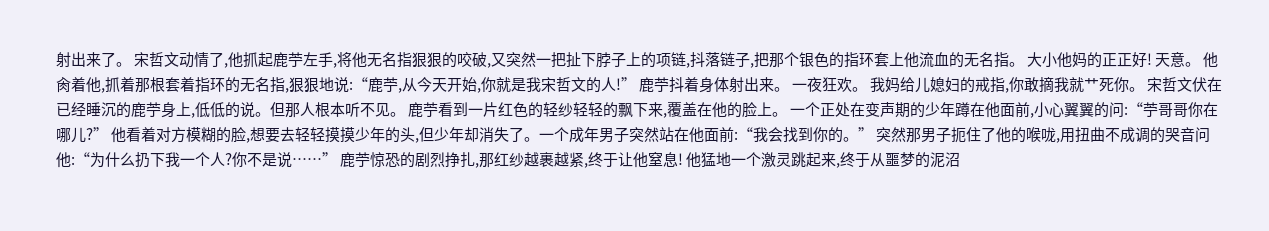射出来了。 宋哲文动情了,他抓起鹿苧左手,将他无名指狠狠的咬破,又突然一把扯下脖子上的项链,抖落链子,把那个银色的指环套上他流血的无名指。 大小他妈的正正好! 天意。 他肏着他,抓着那根套着指环的无名指,狠狠地说:“鹿苧,从今天开始,你就是我宋哲文的人!” 鹿苧抖着身体射出来。 一夜狂欢。 我妈给儿媳妇的戒指,你敢摘我就艹死你。 宋哲文伏在已经睡沉的鹿苧身上,低低的说。但那人根本听不见。 鹿苧看到一片红色的轻纱轻轻的飘下来,覆盖在他的脸上。 一个正处在变声期的少年蹲在他面前,小心翼翼的问:“苧哥哥你在哪儿?” 他看着对方模糊的脸,想要去轻轻摸摸少年的头,但少年却消失了。一个成年男子突然站在他面前:“我会找到你的。” 突然那男子扼住了他的喉咙,用扭曲不成调的哭音问他:“为什么扔下我一个人?你不是说……” 鹿苧惊恐的剧烈挣扎,那红纱越裹越紧,终于让他窒息! 他猛地一个激灵跳起来,终于从噩梦的泥沼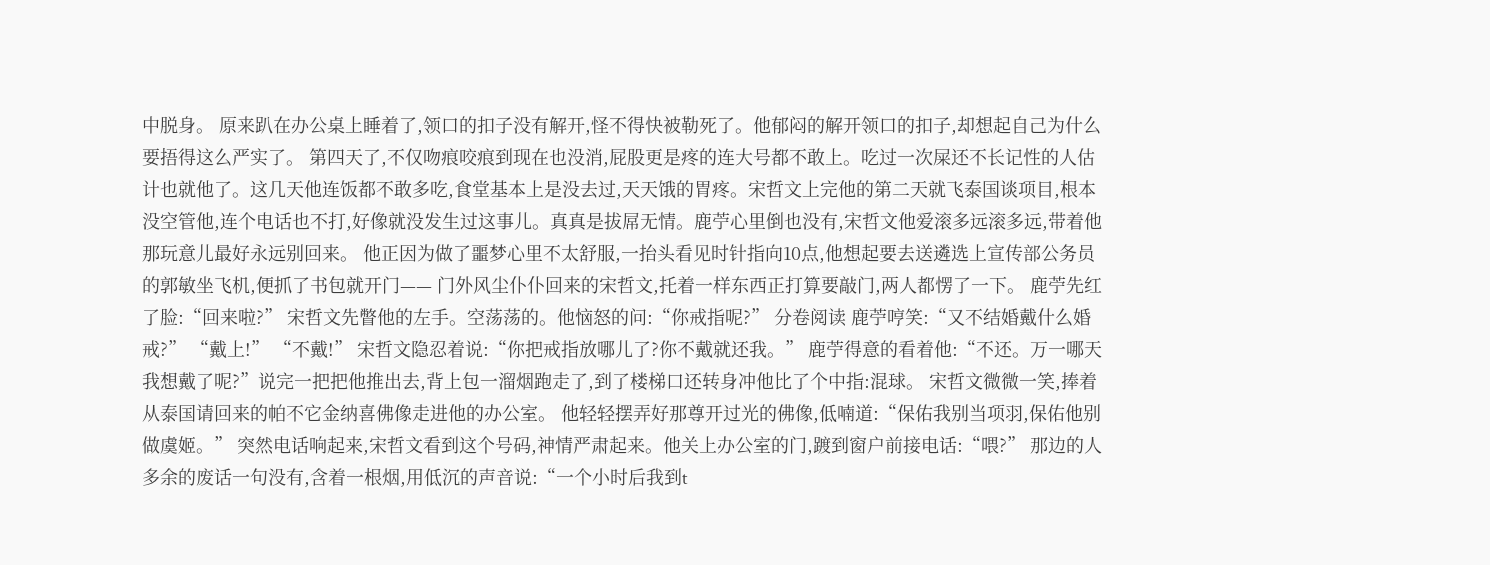中脱身。 原来趴在办公桌上睡着了,领口的扣子没有解开,怪不得快被勒死了。他郁闷的解开领口的扣子,却想起自己为什么要捂得这么严实了。 第四天了,不仅吻痕咬痕到现在也没消,屁股更是疼的连大号都不敢上。吃过一次屎还不长记性的人估计也就他了。这几天他连饭都不敢多吃,食堂基本上是没去过,天天饿的胃疼。宋哲文上完他的第二天就飞泰国谈项目,根本没空管他,连个电话也不打,好像就没发生过这事儿。真真是拔屌无情。鹿苧心里倒也没有,宋哲文他爱滚多远滚多远,带着他那玩意儿最好永远别回来。 他正因为做了噩梦心里不太舒服,一抬头看见时针指向10点,他想起要去送遴选上宣传部公务员的郭敏坐飞机,便抓了书包就开门—— 门外风尘仆仆回来的宋哲文,托着一样东西正打算要敲门,两人都愣了一下。 鹿苧先红了脸:“回来啦?” 宋哲文先瞥他的左手。空荡荡的。他恼怒的问:“你戒指呢?” 分卷阅读 鹿苧哼笑:“又不结婚戴什么婚戒?” “戴上!” “不戴!” 宋哲文隐忍着说:“你把戒指放哪儿了?你不戴就还我。” 鹿苧得意的看着他:“不还。万一哪天我想戴了呢?”说完一把把他推出去,背上包一溜烟跑走了,到了楼梯口还转身冲他比了个中指:混球。 宋哲文微微一笑,捧着从泰国请回来的帕不它金纳喜佛像走进他的办公室。 他轻轻摆弄好那尊开过光的佛像,低喃道:“保佑我别当项羽,保佑他别做虞姬。” 突然电话响起来,宋哲文看到这个号码,神情严肃起来。他关上办公室的门,踱到窗户前接电话:“喂?” 那边的人多余的废话一句没有,含着一根烟,用低沉的声音说:“一个小时后我到t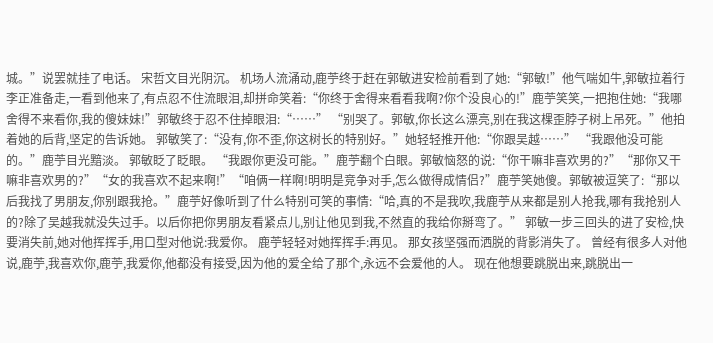城。”说罢就挂了电话。 宋哲文目光阴沉。 机场人流涌动,鹿苧终于赶在郭敏进安检前看到了她:“郭敏!”他气喘如牛,郭敏拉着行李正准备走,一看到他来了,有点忍不住流眼泪,却拼命笑着:“你终于舍得来看看我啊?你个没良心的!”鹿苧笑笑,一把抱住她:“我哪舍得不来看你,我的傻妹妹!”郭敏终于忍不住掉眼泪:“……” “别哭了。郭敏,你长这么漂亮,别在我这棵歪脖子树上吊死。”他拍着她的后背,坚定的告诉她。 郭敏笑了:“没有,你不歪,你这树长的特别好。”她轻轻推开他:“你跟吴越……” “我跟他没可能的。”鹿苧目光黯淡。 郭敏眨了眨眼。 “我跟你更没可能。”鹿苧翻个白眼。郭敏恼怒的说:“你干嘛非喜欢男的?”“那你又干嘛非喜欢男的?”“女的我喜欢不起来啊!”“咱俩一样啊!明明是竞争对手,怎么做得成情侣?”鹿苧笑她傻。郭敏被逗笑了:“那以后我找了男朋友,你别跟我抢。”鹿苧好像听到了什么特别可笑的事情:“哈,真的不是我吹,我鹿苧从来都是别人抢我,哪有我抢别人的?除了吴越我就没失过手。以后你把你男朋友看紧点儿,别让他见到我,不然直的我给你掰弯了。” 郭敏一步三回头的进了安检,快要消失前,她对他挥挥手,用口型对他说:我爱你。 鹿苧轻轻对她挥挥手:再见。 那女孩坚强而洒脱的背影消失了。 曾经有很多人对他说,鹿苧,我喜欢你,鹿苧,我爱你,他都没有接受,因为他的爱全给了那个,永远不会爱他的人。 现在他想要跳脱出来,跳脱出一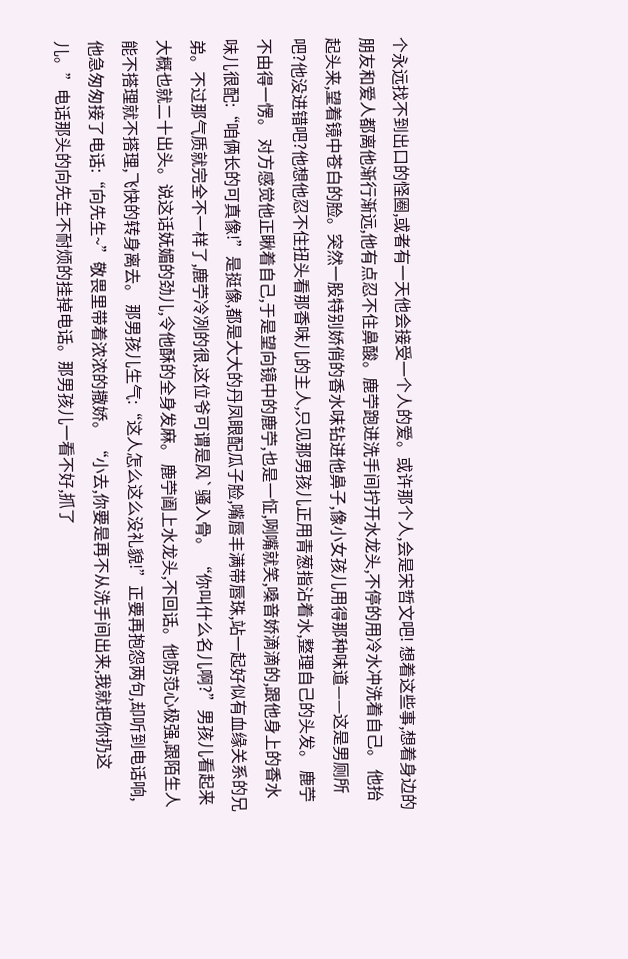个永远找不到出口的怪圈,或者有一天他会接受一个人的爱。或许那个人,会是宋哲文吧! 想着这些事,想着身边的朋友和爱人都离他渐行渐远,他有点忍不住鼻酸。鹿苧跑进洗手间拧开水龙头,不停的用冷水冲洗着自己。 他抬起头来,望着镜中苍白的脸。突然一股特别娇俏的香水味钻进他鼻子,像小女孩儿用得那种味道——这是男厕所吧?他没进错吧?他想他忍不住扭头看那香味儿的主人,只见那男孩儿正用青葱指沾着水,整理自己的头发。 鹿苧不由得一愣。 对方感觉他正瞅着自己,于是望向镜中的鹿苧,也是一怔,咧嘴就笑,嗓音娇滴滴的,跟他身上的香水味儿很配:“咱俩长的可真像!”是挺像,都是大大的丹凤眼配瓜子脸,嘴唇丰满带唇珠,站一起好似有血缘关系的兄弟。不过那气质就完全不一样了,鹿苧冷冽的很,这位爷可谓是风`骚入骨。 “你叫什么名儿啊?”男孩儿看起来大概也就二十出头。说这话妩媚的劲儿,令他酥的全身发麻。 鹿苧阖上水龙头,不回话。他防范心极强,跟陌生人能不搭理就不搭理,飞快的转身离去。 那男孩儿生气:“这人怎么这么没礼貌!”正要再抱怨两句,却听到电话响,他急匆匆接了电话:“向先生~”敬畏里带着浓浓的撒娇。 “小去,你要是再不从洗手间出来,我就把你扔这儿。”电话那头的向先生不耐烦的挂掉电话。那男孩儿一看不好,抓了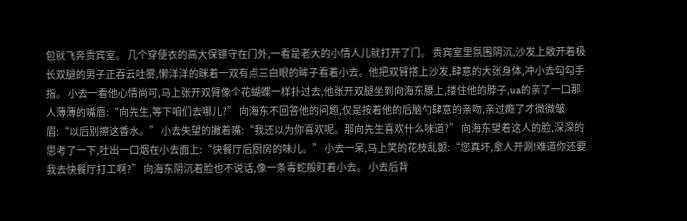包就飞奔贵宾室。 几个穿便衣的高大保镖守在门外,一看是老大的小情人儿就打开了门。 贵宾室里氛围阴沉,沙发上敞开着极长双腿的男子正吞云吐雾,懒洋洋的眯着一双有点三白眼的眸子看着小去。他把双臂撘上沙发,肆意的大张身体,冲小去勾勾手指。 小去一看他心情尚可,马上张开双臂像个花蝴蝶一样扑过去,他张开双腿坐到向海东腰上,搂住他的脖子,ua的亲了一口那人薄薄的嘴唇:“向先生,等下咱们去哪儿?” 向海东不回答他的问题,仅是按着他的后脑勺肆意的亲吻,亲过瘾了才微微皱眉:“以后别擦这香水。” 小去失望的撇着嘴:“我还以为你喜欢呢。那向先生喜欢什么味道?” 向海东望着这人的脸,深深的思考了一下,吐出一口烟在小去面上:“快餐厅后厨房的味儿。” 小去一呆,马上笑的花枝乱颤:“您真坏,拿人开涮!难道你还要我去快餐厅打工啊?” 向海东阴沉着脸也不说话,像一条毒蛇般盯着小去。 小去后背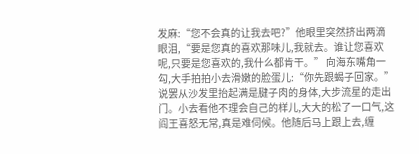发麻:“您不会真的让我去吧?”他眼里突然挤出两滴眼泪,“要是您真的喜欢那味儿,我就去。谁让您喜欢呢,只要是您喜欢的,我什么都肯干。” 向海东嘴角一勾,大手拍拍小去滑嫩的脸蛋儿:“你先跟蝎子回家。”说罢从沙发里抬起满是腱子肉的身体,大步流星的走出门。小去看他不理会自己的样儿,大大的松了一口气,这阎王喜怒无常,真是难伺候。他随后马上跟上去,缠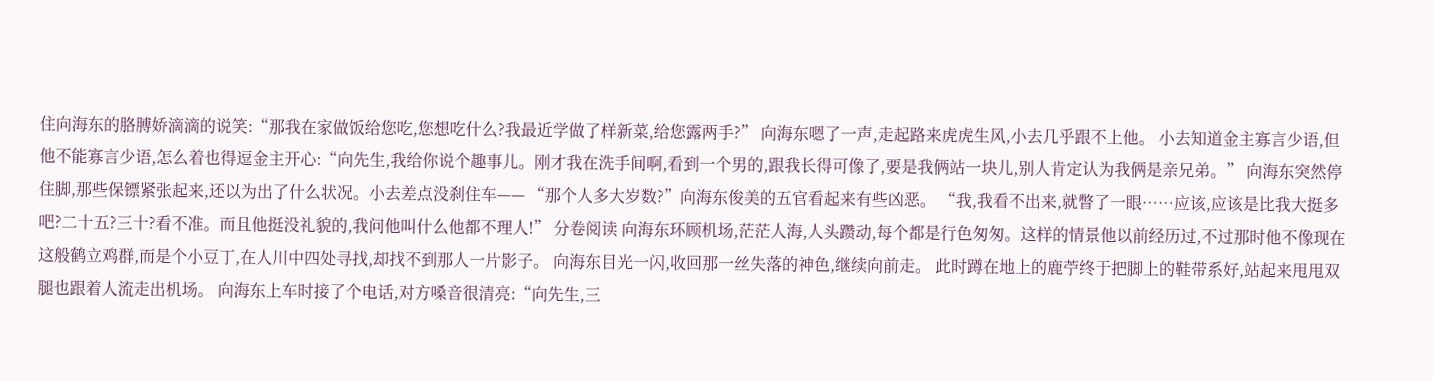住向海东的胳膊娇滴滴的说笑:“那我在家做饭给您吃,您想吃什么?我最近学做了样新菜,给您露两手?” 向海东嗯了一声,走起路来虎虎生风,小去几乎跟不上他。 小去知道金主寡言少语,但他不能寡言少语,怎么着也得逗金主开心:“向先生,我给你说个趣事儿。刚才我在洗手间啊,看到一个男的,跟我长得可像了,要是我俩站一块儿,别人肯定认为我俩是亲兄弟。” 向海东突然停住脚,那些保镖紧张起来,还以为出了什么状况。小去差点没刹住车—— “那个人多大岁数?”向海东俊美的五官看起来有些凶恶。 “我,我看不出来,就瞥了一眼……应该,应该是比我大挺多吧?二十五?三十?看不准。而且他挺没礼貌的,我问他叫什么他都不理人!” 分卷阅读 向海东环顾机场,茫茫人海,人头躜动,每个都是行色匆匆。这样的情景他以前经历过,不过那时他不像现在这般鹤立鸡群,而是个小豆丁,在人川中四处寻找,却找不到那人一片影子。 向海东目光一闪,收回那一丝失落的神色,继续向前走。 此时蹲在地上的鹿苧终于把脚上的鞋带系好,站起来甩甩双腿也跟着人流走出机场。 向海东上车时接了个电话,对方嗓音很清亮:“向先生,三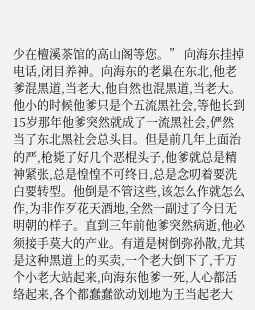少在檀溪茶馆的高山阁等您。” 向海东挂掉电话,闭目养神。向海东的老巢在东北,他老爹混黑道,当老大,他自然也混黑道,当老大。他小的时候他爹只是个五流黑社会,等他长到15岁那年他爹突然就成了一流黑社会,俨然当了东北黑社会总头目。但是前几年上面治的严,枪毙了好几个恶棍头子,他爹就总是精神紧张,总是惶惶不可终日,总是念叨着要洗白要转型。他倒是不管这些,该怎么作就怎么作,为非作歹花天酒地,全然一副过了今日无明朝的样子。直到三年前他爹突然病逝,他必须接手莫大的产业。有道是树倒弥孙散,尤其是这种黑道上的买卖,一个老大倒下了,千万个小老大站起来,向海东他爹一死,人心都活络起来,各个都蠢蠢欲动划地为王当起老大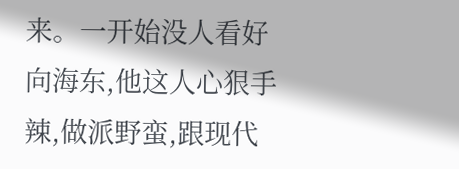来。一开始没人看好向海东,他这人心狠手辣,做派野蛮,跟现代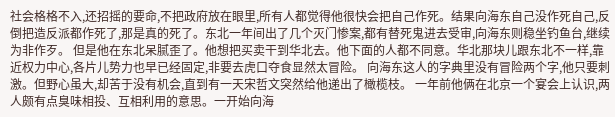社会格格不入,还招摇的要命,不把政府放在眼里,所有人都觉得他很快会把自己作死。结果向海东自己没作死自己,反倒把造反派都作死了,那是真的死了。东北一年间出了几个灭门惨案,都有替死鬼进去受审,向海东则稳坐钓鱼台,继续为非作歹。 但是他在东北呆腻歪了。他想把买卖干到华北去。他下面的人都不同意。华北那块儿跟东北不一样,靠近权力中心,各片儿势力也早已经固定,非要去虎口夺食显然太冒险。 向海东这人的字典里没有冒险两个字,他只要刺激。但野心虽大,却苦于没有机会,直到有一天宋哲文突然给他递出了橄榄枝。 一年前他俩在北京一个宴会上认识,两人颇有点臭味相投、互相利用的意思。一开始向海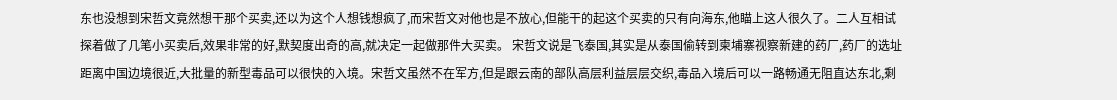东也没想到宋哲文竟然想干那个买卖,还以为这个人想钱想疯了,而宋哲文对他也是不放心,但能干的起这个买卖的只有向海东,他瞄上这人很久了。二人互相试探着做了几笔小买卖后,效果非常的好,默契度出奇的高,就决定一起做那件大买卖。 宋哲文说是飞泰国,其实是从泰国偷转到柬埔寨视察新建的药厂,药厂的选址距离中国边境很近,大批量的新型毒品可以很快的入境。宋哲文虽然不在军方,但是跟云南的部队高层利益层层交织,毒品入境后可以一路畅通无阻直达东北,剩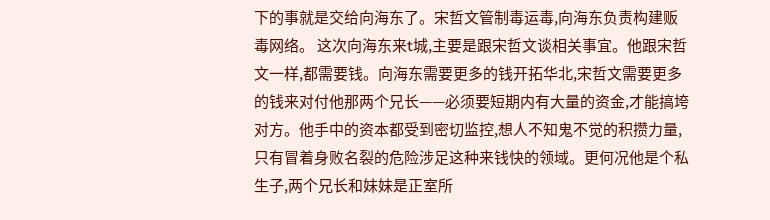下的事就是交给向海东了。宋哲文管制毒运毒,向海东负责构建贩毒网络。 这次向海东来t城,主要是跟宋哲文谈相关事宜。他跟宋哲文一样,都需要钱。向海东需要更多的钱开拓华北,宋哲文需要更多的钱来对付他那两个兄长——必须要短期内有大量的资金,才能搞垮对方。他手中的资本都受到密切监控,想人不知鬼不觉的积攒力量,只有冒着身败名裂的危险涉足这种来钱快的领域。更何况他是个私生子,两个兄长和妹妹是正室所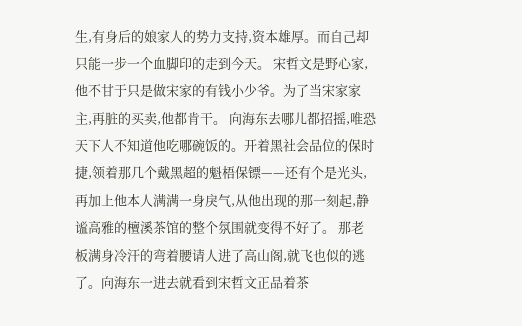生,有身后的娘家人的势力支持,资本雄厚。而自己却只能一步一个血脚印的走到今天。 宋哲文是野心家,他不甘于只是做宋家的有钱小少爷。为了当宋家家主,再脏的买卖,他都肯干。 向海东去哪儿都招摇,唯恐天下人不知道他吃哪碗饭的。开着黑社会品位的保时捷,领着那几个戴黑超的魁梧保镖——还有个是光头,再加上他本人满满一身戾气,从他出现的那一刻起,静谧高雅的檀溪茶馆的整个氛围就变得不好了。 那老板满身冷汗的弯着腰请人进了高山阁,就飞也似的逃了。向海东一进去就看到宋哲文正品着茶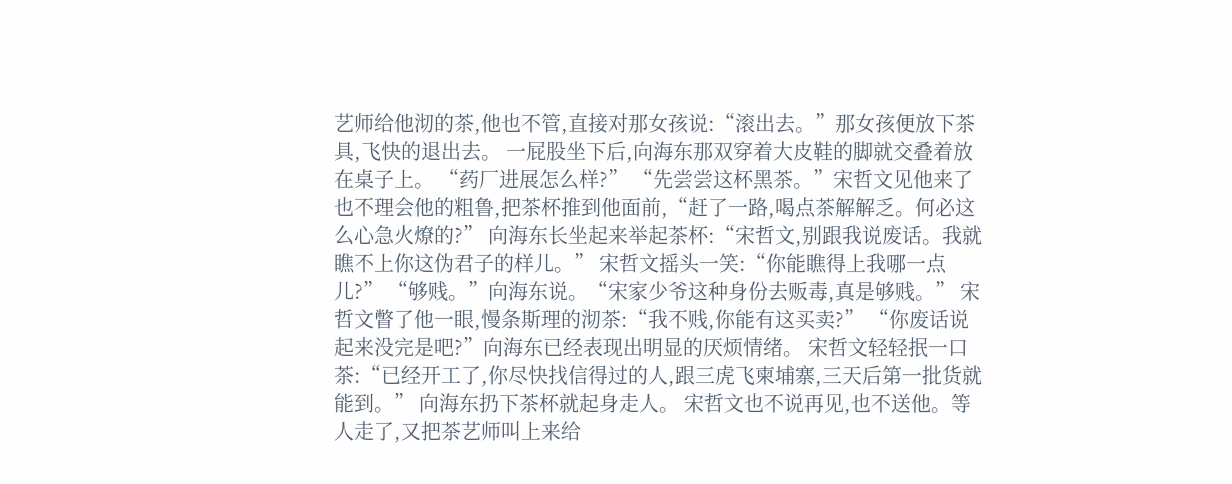艺师给他沏的茶,他也不管,直接对那女孩说:“滚出去。”那女孩便放下茶具,飞快的退出去。 一屁股坐下后,向海东那双穿着大皮鞋的脚就交叠着放在桌子上。 “药厂进展怎么样?” “先尝尝这杯黑茶。”宋哲文见他来了也不理会他的粗鲁,把茶杯推到他面前,“赶了一路,喝点茶解解乏。何必这么心急火燎的?” 向海东长坐起来举起茶杯:“宋哲文,别跟我说废话。我就瞧不上你这伪君子的样儿。” 宋哲文摇头一笑:“你能瞧得上我哪一点儿?” “够贱。”向海东说。“宋家少爷这种身份去贩毒,真是够贱。” 宋哲文瞥了他一眼,慢条斯理的沏茶:“我不贱,你能有这买卖?” “你废话说起来没完是吧?”向海东已经表现出明显的厌烦情绪。 宋哲文轻轻抿一口茶:“已经开工了,你尽快找信得过的人,跟三虎飞柬埔寨,三天后第一批货就能到。” 向海东扔下茶杯就起身走人。 宋哲文也不说再见,也不送他。等人走了,又把茶艺师叫上来给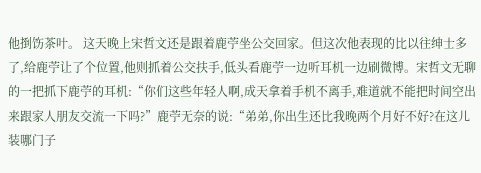他捯饬茶叶。 这天晚上宋哲文还是跟着鹿苧坐公交回家。但这次他表现的比以往绅士多了,给鹿苧让了个位置,他则抓着公交扶手,低头看鹿苧一边听耳机一边刷微博。宋哲文无聊的一把抓下鹿苧的耳机:“你们这些年轻人啊,成天拿着手机不离手,难道就不能把时间空出来跟家人朋友交流一下吗?”鹿苧无奈的说:“弟弟,你出生还比我晚两个月好不好?在这儿装哪门子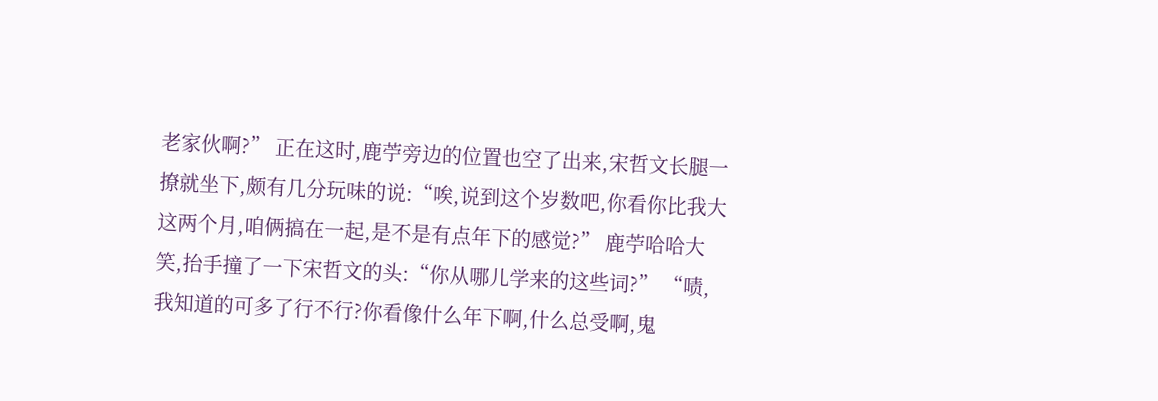老家伙啊?” 正在这时,鹿苧旁边的位置也空了出来,宋哲文长腿一撩就坐下,颇有几分玩味的说:“唉,说到这个岁数吧,你看你比我大这两个月,咱俩搞在一起,是不是有点年下的感觉?” 鹿苧哈哈大笑,抬手撞了一下宋哲文的头:“你从哪儿学来的这些词?” “啧,我知道的可多了行不行?你看像什么年下啊,什么总受啊,鬼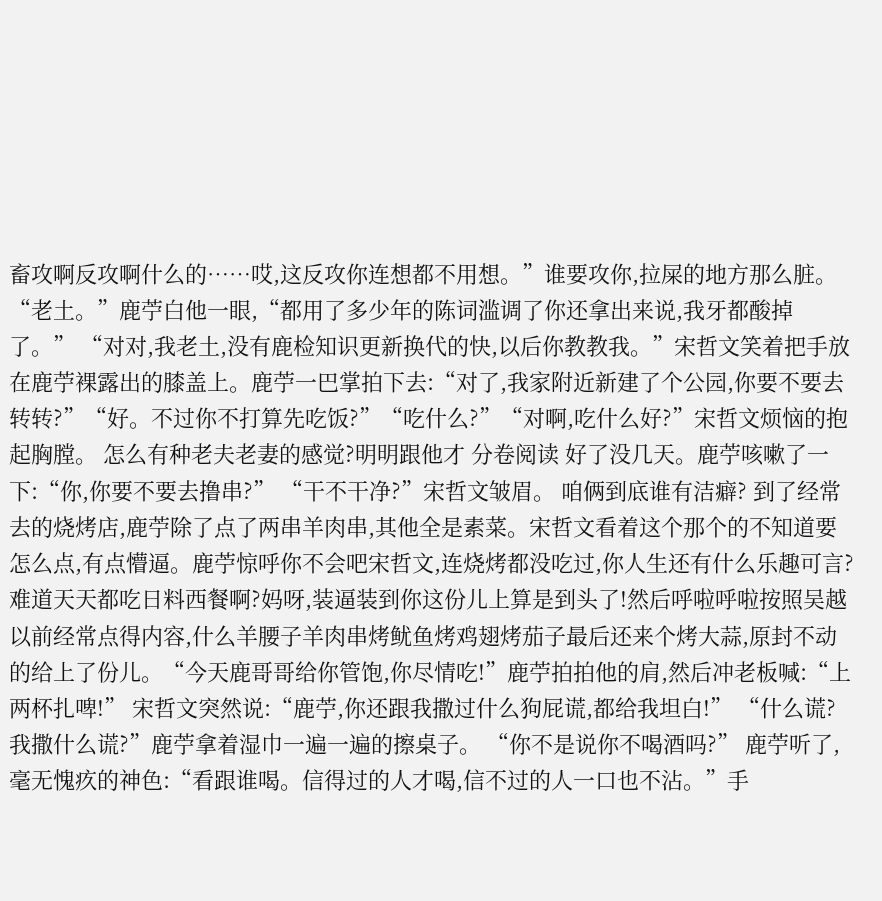畜攻啊反攻啊什么的……哎,这反攻你连想都不用想。”谁要攻你,拉屎的地方那么脏。 “老土。”鹿苧白他一眼,“都用了多少年的陈词滥调了你还拿出来说,我牙都酸掉了。” “对对,我老土,没有鹿检知识更新换代的快,以后你教教我。”宋哲文笑着把手放在鹿苧裸露出的膝盖上。鹿苧一巴掌拍下去:“对了,我家附近新建了个公园,你要不要去转转?”“好。不过你不打算先吃饭?”“吃什么?”“对啊,吃什么好?”宋哲文烦恼的抱起胸膛。 怎么有种老夫老妻的感觉?明明跟他才 分卷阅读 好了没几天。鹿苧咳嗽了一下:“你,你要不要去撸串?” “干不干净?”宋哲文皱眉。 咱俩到底谁有洁癖? 到了经常去的烧烤店,鹿苧除了点了两串羊肉串,其他全是素菜。宋哲文看着这个那个的不知道要怎么点,有点懵逼。鹿苧惊呼你不会吧宋哲文,连烧烤都没吃过,你人生还有什么乐趣可言?难道天天都吃日料西餐啊?妈呀,装逼装到你这份儿上算是到头了!然后呼啦呼啦按照吴越以前经常点得内容,什么羊腰子羊肉串烤鱿鱼烤鸡翅烤茄子最后还来个烤大蒜,原封不动的给上了份儿。“今天鹿哥哥给你管饱,你尽情吃!”鹿苧拍拍他的肩,然后冲老板喊:“上两杯扎啤!” 宋哲文突然说:“鹿苧,你还跟我撒过什么狗屁谎,都给我坦白!” “什么谎?我撒什么谎?”鹿苧拿着湿巾一遍一遍的擦桌子。 “你不是说你不喝酒吗?” 鹿苧听了,毫无愧疚的神色:“看跟谁喝。信得过的人才喝,信不过的人一口也不沾。”手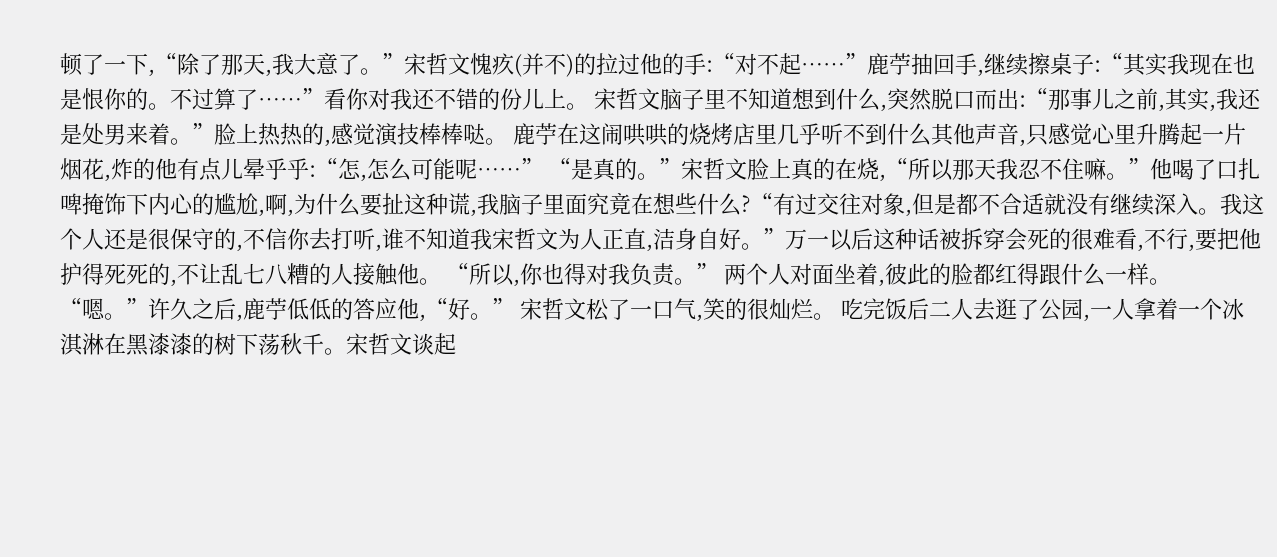顿了一下,“除了那天,我大意了。”宋哲文愧疚(并不)的拉过他的手:“对不起……”鹿苧抽回手,继续擦桌子:“其实我现在也是恨你的。不过算了……”看你对我还不错的份儿上。 宋哲文脑子里不知道想到什么,突然脱口而出:“那事儿之前,其实,我还是处男来着。”脸上热热的,感觉演技棒棒哒。 鹿苧在这闹哄哄的烧烤店里几乎听不到什么其他声音,只感觉心里升腾起一片烟花,炸的他有点儿晕乎乎:“怎,怎么可能呢……” “是真的。”宋哲文脸上真的在烧,“所以那天我忍不住嘛。”他喝了口扎啤掩饰下内心的尴尬,啊,为什么要扯这种谎,我脑子里面究竟在想些什么?“有过交往对象,但是都不合适就没有继续深入。我这个人还是很保守的,不信你去打听,谁不知道我宋哲文为人正直,洁身自好。”万一以后这种话被拆穿会死的很难看,不行,要把他护得死死的,不让乱七八糟的人接触他。 “所以,你也得对我负责。” 两个人对面坐着,彼此的脸都红得跟什么一样。 “嗯。”许久之后,鹿苧低低的答应他,“好。” 宋哲文松了一口气,笑的很灿烂。 吃完饭后二人去逛了公园,一人拿着一个冰淇淋在黑漆漆的树下荡秋千。宋哲文谈起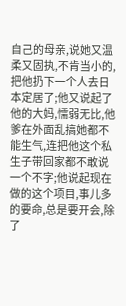自己的母亲,说她又温柔又固执,不肯当小的,把他扔下一个人去日本定居了;他又说起了他的大妈,懦弱无比,他爹在外面乱搞她都不能生气,连把他这个私生子带回家都不敢说一个不字;他说起现在做的这个项目,事儿多的要命,总是要开会,除了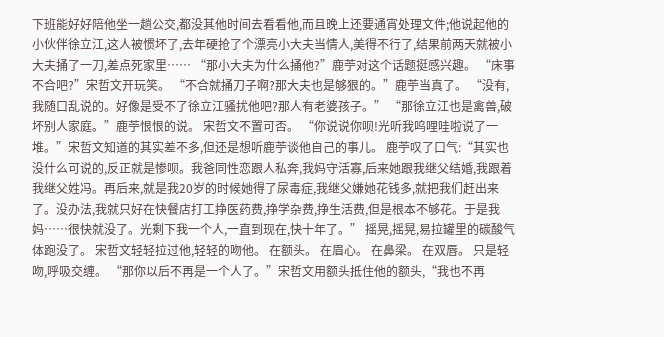下班能好好陪他坐一趟公交,都没其他时间去看看他,而且晚上还要通宵处理文件;他说起他的小伙伴徐立江,这人被惯坏了,去年硬抢了个漂亮小大夫当情人,美得不行了,结果前两天就被小大夫捅了一刀,差点死家里…… “那小大夫为什么捅他?”鹿苧对这个话题挺感兴趣。 “床事不合吧?”宋哲文开玩笑。 “不合就捅刀子啊?那大夫也是够狠的。”鹿苧当真了。 “没有,我随口乱说的。好像是受不了徐立江骚扰他吧?那人有老婆孩子。” “那徐立江也是禽兽,破坏别人家庭。”鹿苧恨恨的说。 宋哲文不置可否。 “你说说你呗!光听我呜哩哇啦说了一堆。”宋哲文知道的其实差不多,但还是想听鹿苧谈他自己的事儿。 鹿苧叹了口气:“其实也没什么可说的,反正就是惨呗。我爸同性恋跟人私奔,我妈守活寡,后来她跟我继父结婚,我跟着我继父姓冯。再后来,就是我20岁的时候她得了尿毒症,我继父嫌她花钱多,就把我们赶出来了。没办法,我就只好在快餐店打工挣医药费,挣学杂费,挣生活费,但是根本不够花。于是我妈……很快就没了。光剩下我一个人,一直到现在,快十年了。” 摇晃,摇晃,易拉罐里的碳酸气体跑没了。 宋哲文轻轻拉过他,轻轻的吻他。 在额头。 在眉心。 在鼻梁。 在双唇。 只是轻吻,呼吸交缠。 “那你以后不再是一个人了。”宋哲文用额头抵住他的额头,“我也不再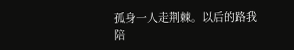孤身一人走荆棘。以后的路我陪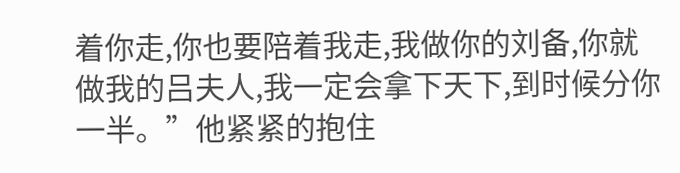着你走,你也要陪着我走,我做你的刘备,你就做我的吕夫人,我一定会拿下天下,到时候分你一半。”他紧紧的抱住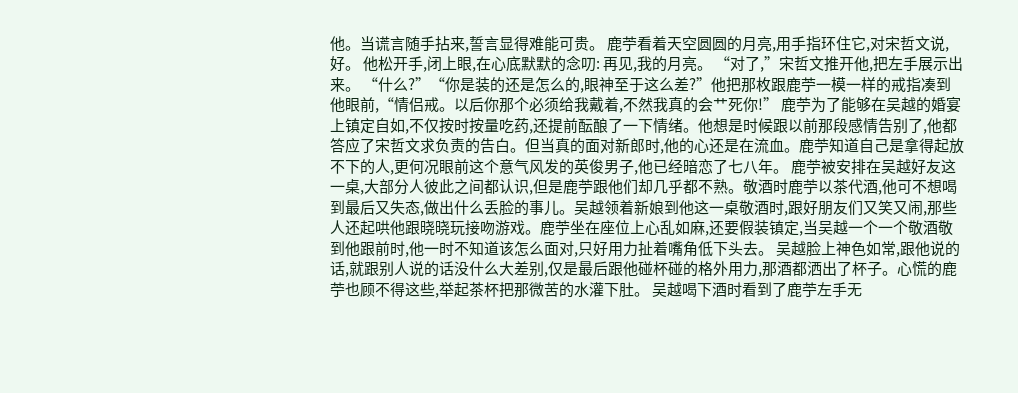他。当谎言随手拈来,誓言显得难能可贵。 鹿苧看着天空圆圆的月亮,用手指环住它,对宋哲文说,好。 他松开手,闭上眼,在心底默默的念叨: 再见,我的月亮。 “对了,”宋哲文推开他,把左手展示出来。 “什么?”“你是装的还是怎么的,眼神至于这么差?”他把那枚跟鹿苧一模一样的戒指凑到他眼前,“情侣戒。以后你那个必须给我戴着,不然我真的会艹死你!” 鹿苧为了能够在吴越的婚宴上镇定自如,不仅按时按量吃药,还提前酝酿了一下情绪。他想是时候跟以前那段感情告别了,他都答应了宋哲文求负责的告白。但当真的面对新郎时,他的心还是在流血。鹿苧知道自己是拿得起放不下的人,更何况眼前这个意气风发的英俊男子,他已经暗恋了七八年。 鹿苧被安排在吴越好友这一桌,大部分人彼此之间都认识,但是鹿苧跟他们却几乎都不熟。敬酒时鹿苧以茶代酒,他可不想喝到最后又失态,做出什么丢脸的事儿。吴越领着新娘到他这一桌敬酒时,跟好朋友们又笑又闹,那些人还起哄他跟晓晓玩接吻游戏。鹿苧坐在座位上心乱如麻,还要假装镇定,当吴越一个一个敬酒敬到他跟前时,他一时不知道该怎么面对,只好用力扯着嘴角低下头去。 吴越脸上神色如常,跟他说的话,就跟别人说的话没什么大差别,仅是最后跟他碰杯碰的格外用力,那酒都洒出了杯子。心慌的鹿苧也顾不得这些,举起茶杯把那微苦的水灌下肚。 吴越喝下酒时看到了鹿苧左手无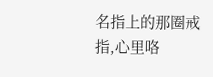名指上的那圈戒指,心里咯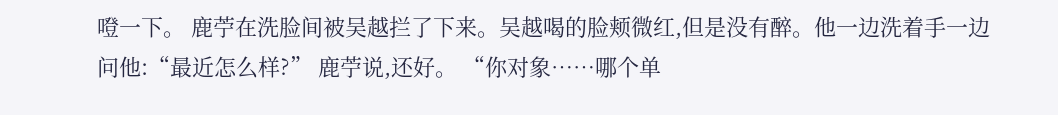噔一下。 鹿苧在洗脸间被吴越拦了下来。吴越喝的脸颊微红,但是没有醉。他一边洗着手一边问他:“最近怎么样?” 鹿苧说,还好。 “你对象……哪个单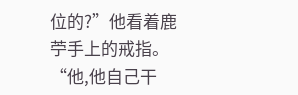位的?”他看着鹿苧手上的戒指。 “他,他自己干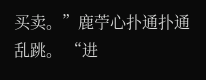买卖。”鹿苧心扑通扑通乱跳。 “进